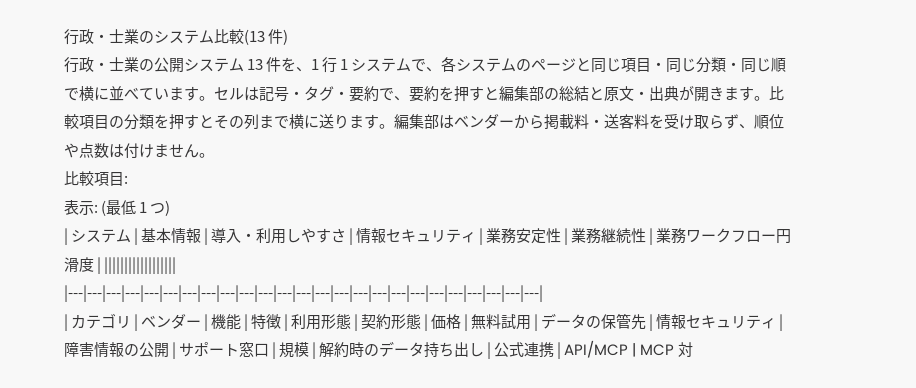行政・士業のシステム比較(13 件)
行政・士業の公開システム 13 件を、1 行 1 システムで、各システムのページと同じ項目・同じ分類・同じ順で横に並べています。セルは記号・タグ・要約で、要約を押すと編集部の総結と原文・出典が開きます。比較項目の分類を押すとその列まで横に送ります。編集部はベンダーから掲載料・送客料を受け取らず、順位や点数は付けません。
比較項目:
表示: (最低 1 つ)
| システム | 基本情報 | 導入・利用しやすさ | 情報セキュリティ | 業務安定性 | 業務継続性 | 業務ワークフロー円滑度 | ||||||||||||||||||
|---|---|---|---|---|---|---|---|---|---|---|---|---|---|---|---|---|---|---|---|---|---|---|---|---|
| カテゴリ | ベンダー | 機能 | 特徴 | 利用形態 | 契約形態 | 価格 | 無料試用 | データの保管先 | 情報セキュリティ | 障害情報の公開 | サポート窓口 | 規模 | 解約時のデータ持ち出し | 公式連携 | API/MCP | MCP 対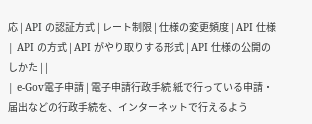応 | API の認証方式 | レート制限 | 仕様の変更頻度 | API 仕様 | API の方式 | API がやり取りする形式 | API 仕様の公開のしかた | |
| e-Gov電子申請 | 電子申請行政手続 紙で行っている申請・届出などの行政手続を、インターネットで行えるよう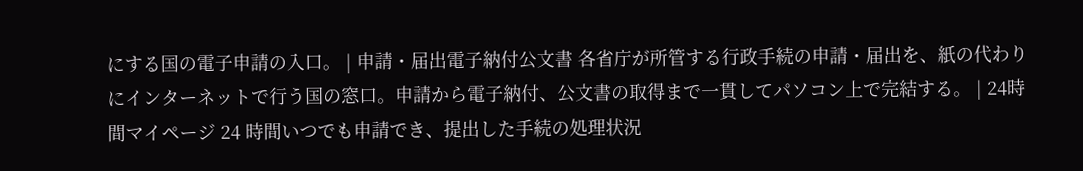にする国の電子申請の入口。 | 申請・届出電子納付公文書 各省庁が所管する行政手続の申請・届出を、紙の代わりにインターネットで行う国の窓口。申請から電子納付、公文書の取得まで一貫してパソコン上で完結する。 | 24時間マイページ 24 時間いつでも申請でき、提出した手続の処理状況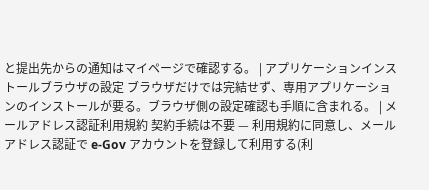と提出先からの通知はマイページで確認する。 | アプリケーションインストールブラウザの設定 ブラウザだけでは完結せず、専用アプリケーションのインストールが要る。ブラウザ側の設定確認も手順に含まれる。 | メールアドレス認証利用規約 契約手続は不要 — 利用規約に同意し、メールアドレス認証で e-Gov アカウントを登録して利用する(利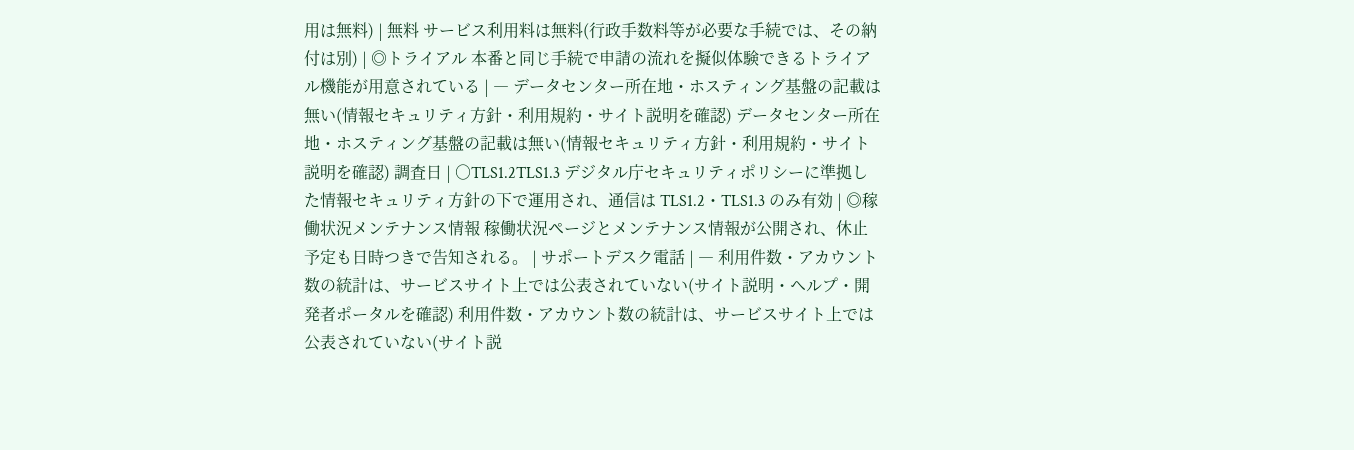用は無料) | 無料 サービス利用料は無料(行政手数料等が必要な手続では、その納付は別) | ◎トライアル 本番と同じ手続で申請の流れを擬似体験できるトライアル機能が用意されている | ― データセンター所在地・ホスティング基盤の記載は無い(情報セキュリティ方針・利用規約・サイト説明を確認) データセンター所在地・ホスティング基盤の記載は無い(情報セキュリティ方針・利用規約・サイト説明を確認) 調査日 | ○TLS1.2TLS1.3 デジタル庁セキュリティポリシーに準拠した情報セキュリティ方針の下で運用され、通信は TLS1.2・TLS1.3 のみ有効 | ◎稼働状況メンテナンス情報 稼働状況ページとメンテナンス情報が公開され、休止予定も日時つきで告知される。 | サポートデスク電話 | ― 利用件数・アカウント数の統計は、サービスサイト上では公表されていない(サイト説明・ヘルプ・開発者ポータルを確認) 利用件数・アカウント数の統計は、サービスサイト上では公表されていない(サイト説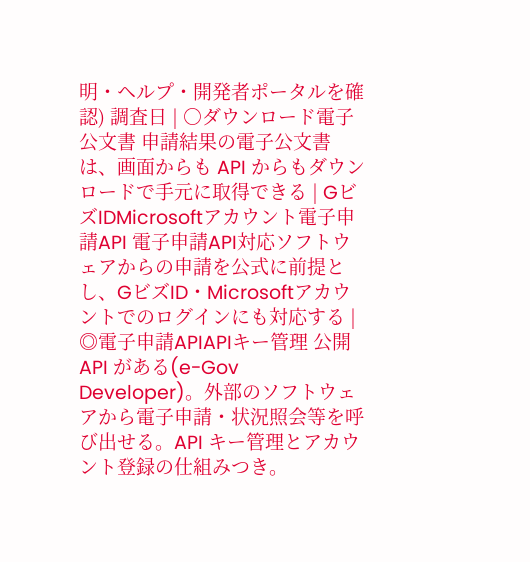明・ヘルプ・開発者ポータルを確認) 調査日 | ○ダウンロード電子公文書 申請結果の電子公文書は、画面からも API からもダウンロードで手元に取得できる | GビズIDMicrosoftアカウント電子申請API 電子申請API対応ソフトウェアからの申請を公式に前提とし、GビズID・Microsoftアカウントでのログインにも対応する | ◎電子申請APIAPIキー管理 公開 API がある(e-Gov Developer)。外部のソフトウェアから電子申請・状況照会等を呼び出せる。API キー管理とアカウント登録の仕組みつき。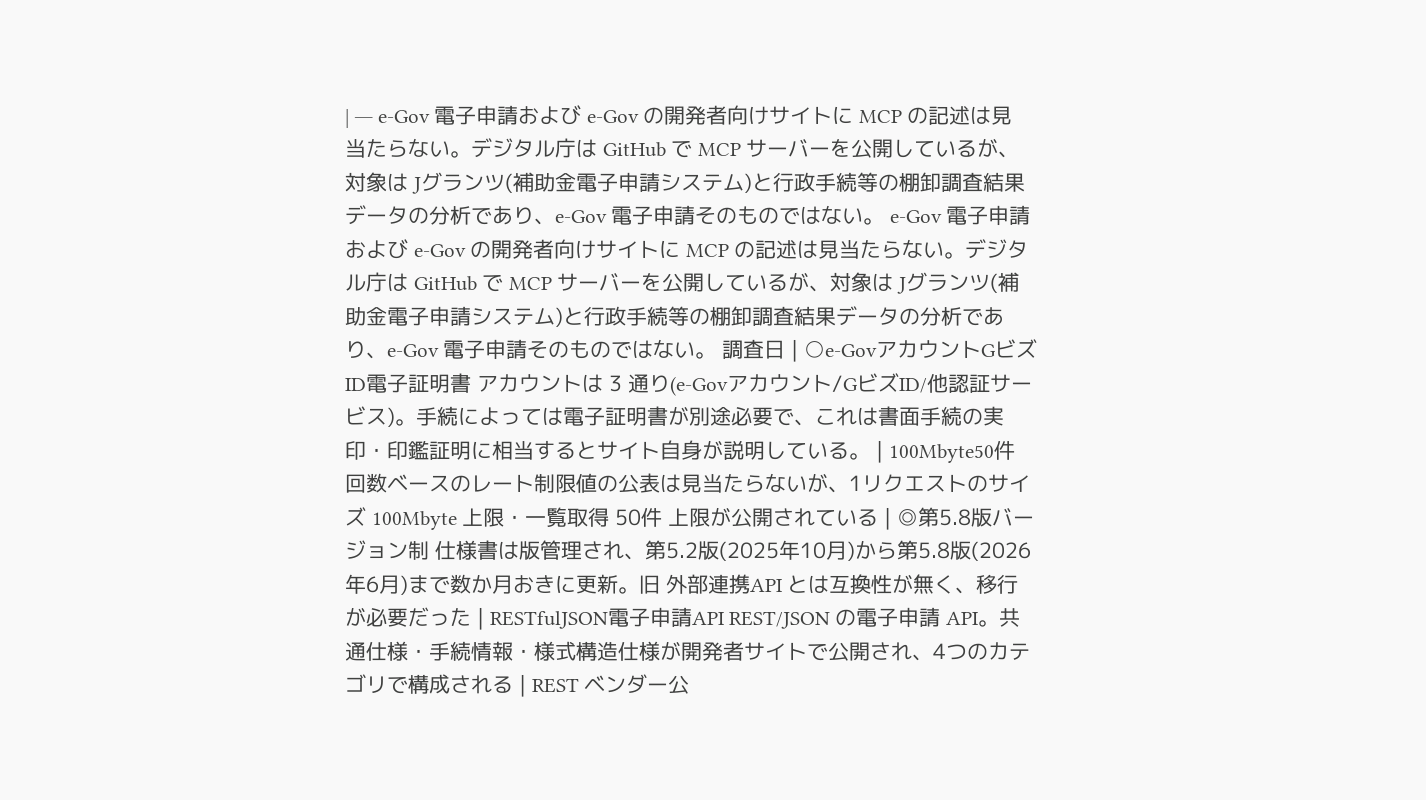| ― e-Gov 電子申請および e-Gov の開発者向けサイトに MCP の記述は見当たらない。デジタル庁は GitHub で MCP サーバーを公開しているが、対象は Jグランツ(補助金電子申請システム)と行政手続等の棚卸調査結果データの分析であり、e-Gov 電子申請そのものではない。 e-Gov 電子申請および e-Gov の開発者向けサイトに MCP の記述は見当たらない。デジタル庁は GitHub で MCP サーバーを公開しているが、対象は Jグランツ(補助金電子申請システム)と行政手続等の棚卸調査結果データの分析であり、e-Gov 電子申請そのものではない。 調査日 | ○e-GovアカウントGビズID電子証明書 アカウントは 3 通り(e-Govアカウント/GビズID/他認証サービス)。手続によっては電子証明書が別途必要で、これは書面手続の実印・印鑑証明に相当するとサイト自身が説明している。 | 100Mbyte50件 回数ベースのレート制限値の公表は見当たらないが、1リクエストのサイズ 100Mbyte 上限・一覧取得 50件 上限が公開されている | ◎第5.8版バージョン制 仕様書は版管理され、第5.2版(2025年10月)から第5.8版(2026年6月)まで数か月おきに更新。旧 外部連携API とは互換性が無く、移行が必要だった | RESTfulJSON電子申請API REST/JSON の電子申請 API。共通仕様・手続情報・様式構造仕様が開発者サイトで公開され、4つのカテゴリで構成される | REST ベンダー公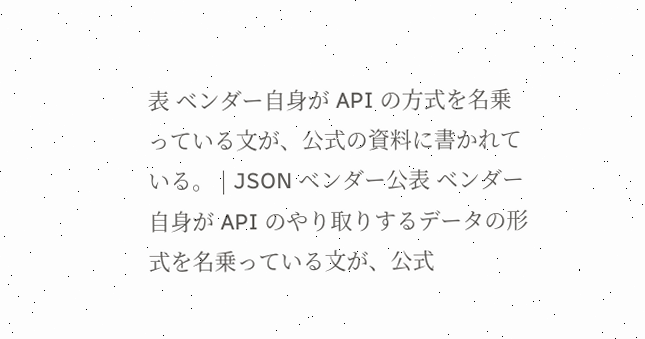表 ベンダー自身が API の方式を名乗っている文が、公式の資料に書かれている。 | JSON ベンダー公表 ベンダー自身が API のやり取りするデータの形式を名乗っている文が、公式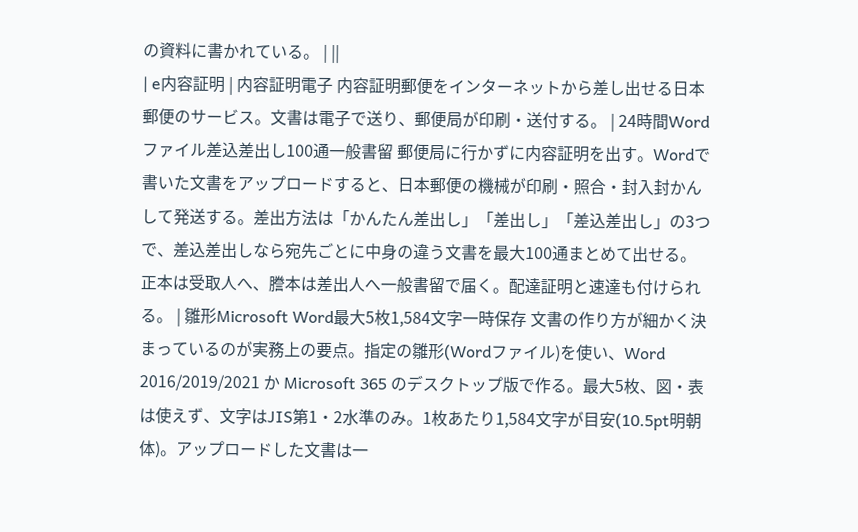の資料に書かれている。 | ||
| e内容証明 | 内容証明電子 内容証明郵便をインターネットから差し出せる日本郵便のサービス。文書は電子で送り、郵便局が印刷・送付する。 | 24時間Wordファイル差込差出し100通一般書留 郵便局に行かずに内容証明を出す。Wordで書いた文書をアップロードすると、日本郵便の機械が印刷・照合・封入封かんして発送する。差出方法は「かんたん差出し」「差出し」「差込差出し」の3つで、差込差出しなら宛先ごとに中身の違う文書を最大100通まとめて出せる。正本は受取人へ、謄本は差出人へ一般書留で届く。配達証明と速達も付けられる。 | 雛形Microsoft Word最大5枚1,584文字一時保存 文書の作り方が細かく決まっているのが実務上の要点。指定の雛形(Wordファイル)を使い、Word 2016/2019/2021 か Microsoft 365 のデスクトップ版で作る。最大5枚、図・表は使えず、文字はJIS第1・2水準のみ。1枚あたり1,584文字が目安(10.5pt明朝体)。アップロードした文書は一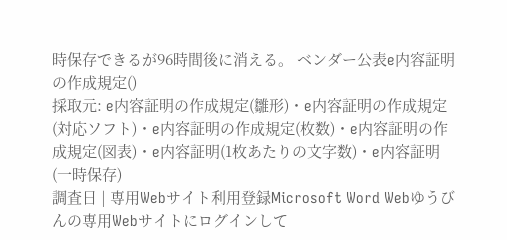時保存できるが96時間後に消える。 ベンダー公表e内容証明の作成規定()
採取元: e内容証明の作成規定(雛形)・e内容証明の作成規定(対応ソフト)・e内容証明の作成規定(枚数)・e内容証明の作成規定(図表)・e内容証明(1枚あたりの文字数)・e内容証明(一時保存)
調査日 | 専用Webサイト利用登録Microsoft Word Webゆうびんの専用Webサイトにログインして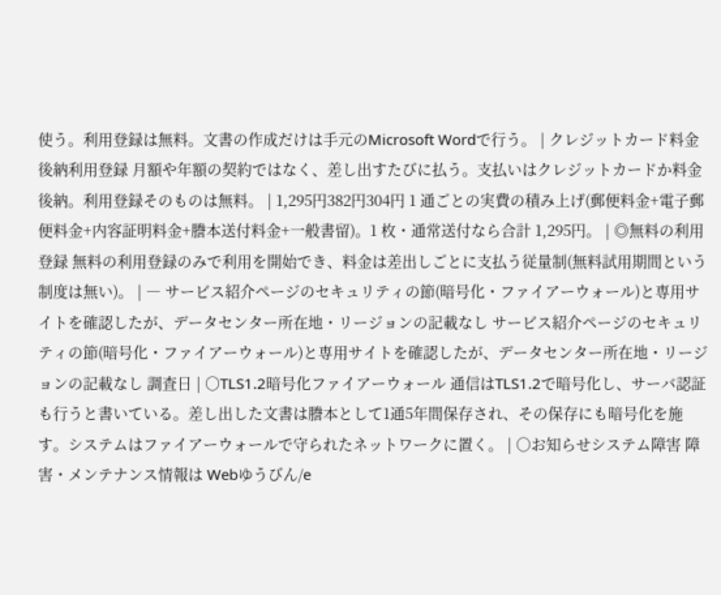使う。利用登録は無料。文書の作成だけは手元のMicrosoft Wordで行う。 | クレジットカード料金後納利用登録 月額や年額の契約ではなく、差し出すたびに払う。支払いはクレジットカードか料金後納。利用登録そのものは無料。 | 1,295円382円304円 1 通ごとの実費の積み上げ(郵便料金+電子郵便料金+内容証明料金+謄本送付料金+一般書留)。1 枚・通常送付なら合計 1,295円。 | ◎無料の利用登録 無料の利用登録のみで利用を開始でき、料金は差出しごとに支払う従量制(無料試用期間という制度は無い)。 | ― サービス紹介ページのセキュリティの節(暗号化・ファイアーウォール)と専用サイトを確認したが、データセンター所在地・リージョンの記載なし サービス紹介ページのセキュリティの節(暗号化・ファイアーウォール)と専用サイトを確認したが、データセンター所在地・リージョンの記載なし 調査日 | ○TLS1.2暗号化ファイアーウォール 通信はTLS1.2で暗号化し、サーバ認証も行うと書いている。差し出した文書は謄本として1通5年間保存され、その保存にも暗号化を施す。システムはファイアーウォールで守られたネットワークに置く。 | ○お知らせシステム障害 障害・メンテナンス情報は Webゆうびん/e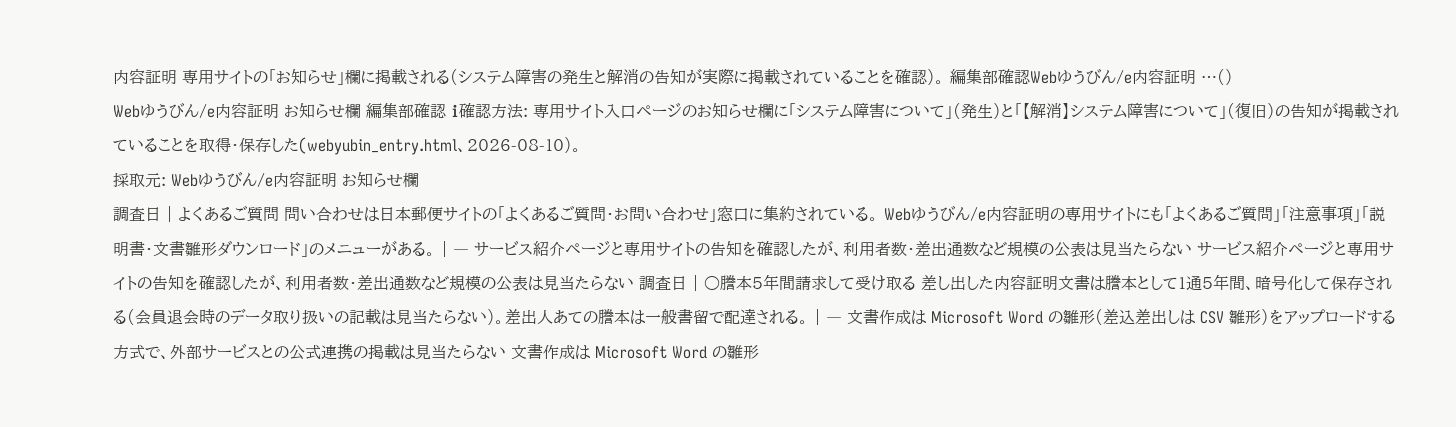内容証明 専用サイトの「お知らせ」欄に掲載される(システム障害の発生と解消の告知が実際に掲載されていることを確認)。 編集部確認Webゆうびん/e内容証明 …()
Webゆうびん/e内容証明 お知らせ欄 編集部確認 ℹ確認方法: 専用サイト入口ページのお知らせ欄に「システム障害について」(発生)と「【解消】システム障害について」(復旧)の告知が掲載されていることを取得・保存した(webyubin_entry.html、2026-08-10)。
採取元: Webゆうびん/e内容証明 お知らせ欄
調査日 | よくあるご質問 問い合わせは日本郵便サイトの「よくあるご質問・お問い合わせ」窓口に集約されている。 Webゆうびん/e内容証明の専用サイトにも「よくあるご質問」「注意事項」「説明書・文書雛形ダウンロード」のメニューがある。 | ― サービス紹介ページと専用サイトの告知を確認したが、利用者数・差出通数など規模の公表は見当たらない サービス紹介ページと専用サイトの告知を確認したが、利用者数・差出通数など規模の公表は見当たらない 調査日 | ○謄本5年間請求して受け取る 差し出した内容証明文書は謄本として1通5年間、暗号化して保存される(会員退会時のデータ取り扱いの記載は見当たらない)。差出人あての謄本は一般書留で配達される。 | ― 文書作成は Microsoft Word の雛形(差込差出しは CSV 雛形)をアップロードする方式で、外部サービスとの公式連携の掲載は見当たらない 文書作成は Microsoft Word の雛形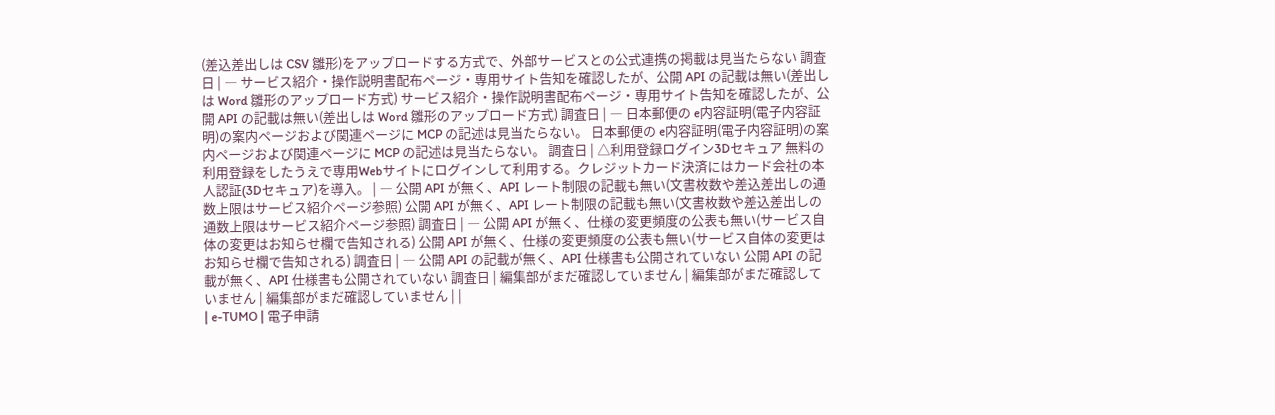(差込差出しは CSV 雛形)をアップロードする方式で、外部サービスとの公式連携の掲載は見当たらない 調査日 | ― サービス紹介・操作説明書配布ページ・専用サイト告知を確認したが、公開 API の記載は無い(差出しは Word 雛形のアップロード方式) サービス紹介・操作説明書配布ページ・専用サイト告知を確認したが、公開 API の記載は無い(差出しは Word 雛形のアップロード方式) 調査日 | ― 日本郵便の e内容証明(電子内容証明)の案内ページおよび関連ページに MCP の記述は見当たらない。 日本郵便の e内容証明(電子内容証明)の案内ページおよび関連ページに MCP の記述は見当たらない。 調査日 | △利用登録ログイン3Dセキュア 無料の利用登録をしたうえで専用Webサイトにログインして利用する。クレジットカード決済にはカード会社の本人認証(3Dセキュア)を導入。 | ― 公開 API が無く、API レート制限の記載も無い(文書枚数や差込差出しの通数上限はサービス紹介ページ参照) 公開 API が無く、API レート制限の記載も無い(文書枚数や差込差出しの通数上限はサービス紹介ページ参照) 調査日 | ― 公開 API が無く、仕様の変更頻度の公表も無い(サービス自体の変更はお知らせ欄で告知される) 公開 API が無く、仕様の変更頻度の公表も無い(サービス自体の変更はお知らせ欄で告知される) 調査日 | ― 公開 API の記載が無く、API 仕様書も公開されていない 公開 API の記載が無く、API 仕様書も公開されていない 調査日 | 編集部がまだ確認していません | 編集部がまだ確認していません | 編集部がまだ確認していません | |
| e-TUMO | 電子申請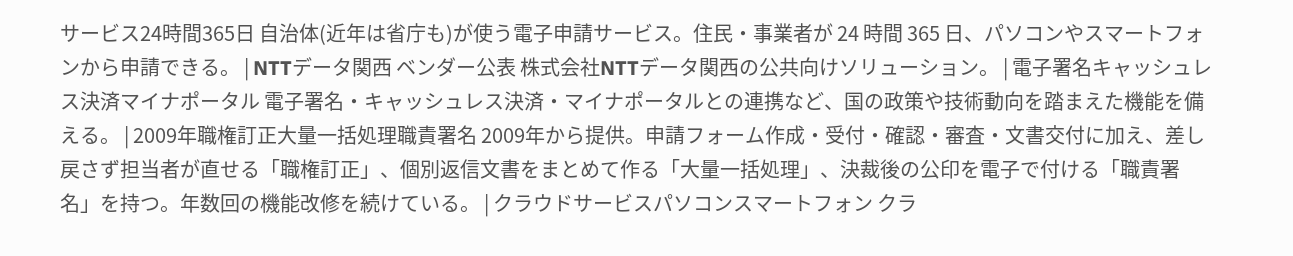サービス24時間365日 自治体(近年は省庁も)が使う電子申請サービス。住民・事業者が 24 時間 365 日、パソコンやスマートフォンから申請できる。 | NTTデータ関西 ベンダー公表 株式会社NTTデータ関西の公共向けソリューション。 | 電子署名キャッシュレス決済マイナポータル 電子署名・キャッシュレス決済・マイナポータルとの連携など、国の政策や技術動向を踏まえた機能を備える。 | 2009年職権訂正大量一括処理職責署名 2009年から提供。申請フォーム作成・受付・確認・審査・文書交付に加え、差し戻さず担当者が直せる「職権訂正」、個別返信文書をまとめて作る「大量一括処理」、決裁後の公印を電子で付ける「職責署名」を持つ。年数回の機能改修を続けている。 | クラウドサービスパソコンスマートフォン クラ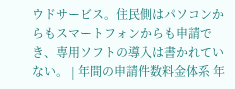ウドサービス。住民側はパソコンからもスマートフォンからも申請でき、専用ソフトの導入は書かれていない。 | 年間の申請件数料金体系 年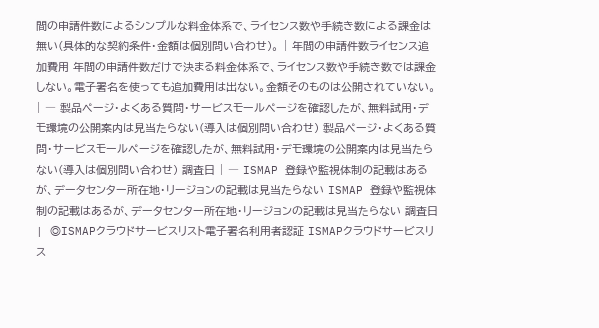間の申請件数によるシンプルな料金体系で、ライセンス数や手続き数による課金は無い(具体的な契約条件・金額は個別問い合わせ)。 | 年間の申請件数ライセンス追加費用 年間の申請件数だけで決まる料金体系で、ライセンス数や手続き数では課金しない。電子署名を使っても追加費用は出ない。金額そのものは公開されていない。 | ― 製品ページ・よくある質問・サービスモールページを確認したが、無料試用・デモ環境の公開案内は見当たらない(導入は個別問い合わせ) 製品ページ・よくある質問・サービスモールページを確認したが、無料試用・デモ環境の公開案内は見当たらない(導入は個別問い合わせ) 調査日 | ― ISMAP 登録や監視体制の記載はあるが、データセンター所在地・リージョンの記載は見当たらない ISMAP 登録や監視体制の記載はあるが、データセンター所在地・リージョンの記載は見当たらない 調査日 | ◎ISMAPクラウドサービスリスト電子署名利用者認証 ISMAPクラウドサービスリス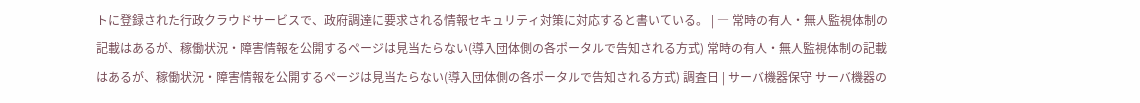トに登録された行政クラウドサービスで、政府調達に要求される情報セキュリティ対策に対応すると書いている。 | ― 常時の有人・無人監視体制の記載はあるが、稼働状況・障害情報を公開するページは見当たらない(導入団体側の各ポータルで告知される方式) 常時の有人・無人監視体制の記載はあるが、稼働状況・障害情報を公開するページは見当たらない(導入団体側の各ポータルで告知される方式) 調査日 | サーバ機器保守 サーバ機器の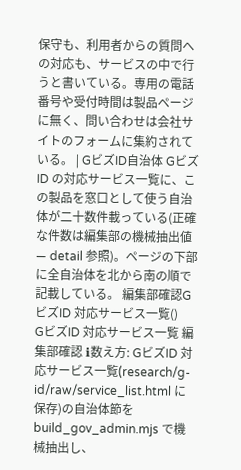保守も、利用者からの質問への対応も、サービスの中で行うと書いている。専用の電話番号や受付時間は製品ページに無く、問い合わせは会社サイトのフォームに集約されている。 | GビズID自治体 GビズID の対応サービス一覧に、この製品を窓口として使う自治体が二十数件載っている(正確な件数は編集部の機械抽出値 — detail 参照)。ページの下部に全自治体を北から南の順で記載している。 編集部確認GビズID 対応サービス一覧()
GビズID 対応サービス一覧 編集部確認 ℹ数え方: GビズID 対応サービス一覧(research/g-id/raw/service_list.html に保存)の自治体節を build_gov_admin.mjs で機械抽出し、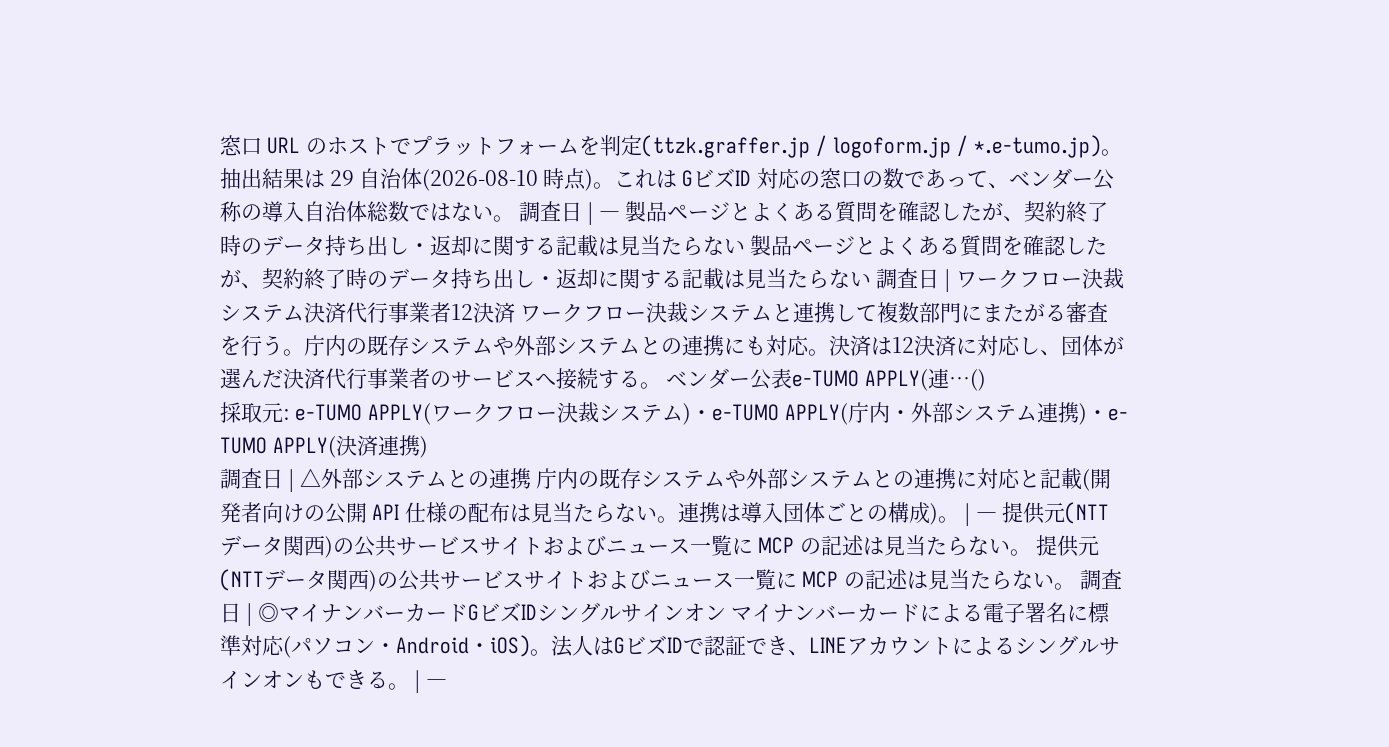窓口 URL のホストでプラットフォームを判定(ttzk.graffer.jp / logoform.jp / *.e-tumo.jp)。抽出結果は 29 自治体(2026-08-10 時点)。これは GビズID 対応の窓口の数であって、ベンダー公称の導入自治体総数ではない。 調査日 | ― 製品ページとよくある質問を確認したが、契約終了時のデータ持ち出し・返却に関する記載は見当たらない 製品ページとよくある質問を確認したが、契約終了時のデータ持ち出し・返却に関する記載は見当たらない 調査日 | ワークフロー決裁システム決済代行事業者12決済 ワークフロー決裁システムと連携して複数部門にまたがる審査を行う。庁内の既存システムや外部システムとの連携にも対応。決済は12決済に対応し、団体が選んだ決済代行事業者のサービスへ接続する。 ベンダー公表e-TUMO APPLY(連…()
採取元: e-TUMO APPLY(ワークフロー決裁システム)・e-TUMO APPLY(庁内・外部システム連携)・e-TUMO APPLY(決済連携)
調査日 | △外部システムとの連携 庁内の既存システムや外部システムとの連携に対応と記載(開発者向けの公開 API 仕様の配布は見当たらない。連携は導入団体ごとの構成)。 | ― 提供元(NTTデータ関西)の公共サービスサイトおよびニュース一覧に MCP の記述は見当たらない。 提供元(NTTデータ関西)の公共サービスサイトおよびニュース一覧に MCP の記述は見当たらない。 調査日 | ◎マイナンバーカードGビズIDシングルサインオン マイナンバーカードによる電子署名に標準対応(パソコン・Android・iOS)。法人はGビズIDで認証でき、LINEアカウントによるシングルサインオンもできる。 | ―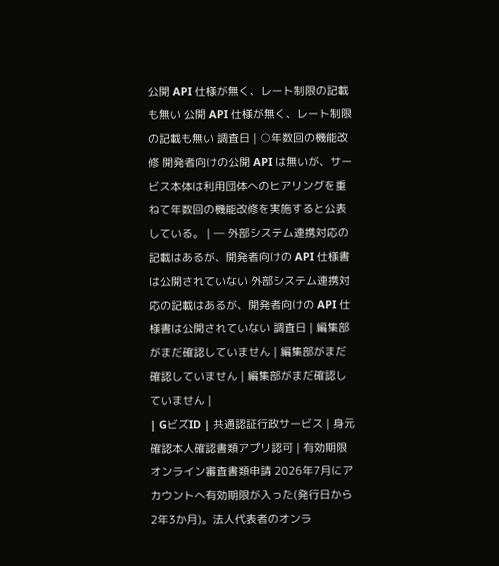公開 API 仕様が無く、レート制限の記載も無い 公開 API 仕様が無く、レート制限の記載も無い 調査日 | ○年数回の機能改修 開発者向けの公開 API は無いが、サービス本体は利用団体へのヒアリングを重ねて年数回の機能改修を実施すると公表している。 | ― 外部システム連携対応の記載はあるが、開発者向けの API 仕様書は公開されていない 外部システム連携対応の記載はあるが、開発者向けの API 仕様書は公開されていない 調査日 | 編集部がまだ確認していません | 編集部がまだ確認していません | 編集部がまだ確認していません |
| GビズID | 共通認証行政サービス | 身元確認本人確認書類アプリ認可 | 有効期限オンライン審査書類申請 2026年7月にアカウントへ有効期限が入った(発行日から2年3か月)。法人代表者のオンラ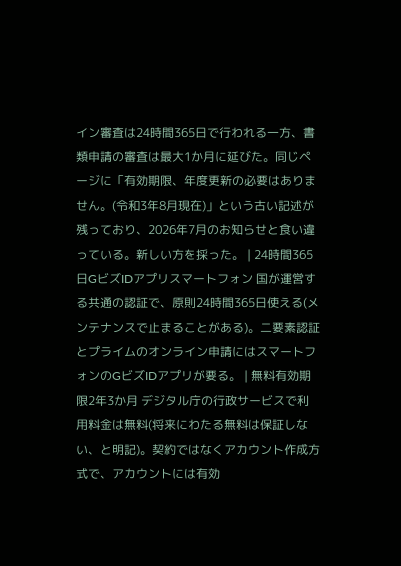イン審査は24時間365日で行われる一方、書類申請の審査は最大1か月に延びた。同じページに「有効期限、年度更新の必要はありません。(令和3年8月現在)」という古い記述が残っており、2026年7月のお知らせと食い違っている。新しい方を採った。 | 24時間365日GビズIDアプリスマートフォン 国が運営する共通の認証で、原則24時間365日使える(メンテナンスで止まることがある)。二要素認証とプライムのオンライン申請にはスマートフォンのGビズIDアプリが要る。 | 無料有効期限2年3か月 デジタル庁の行政サービスで利用料金は無料(将来にわたる無料は保証しない、と明記)。契約ではなくアカウント作成方式で、アカウントには有効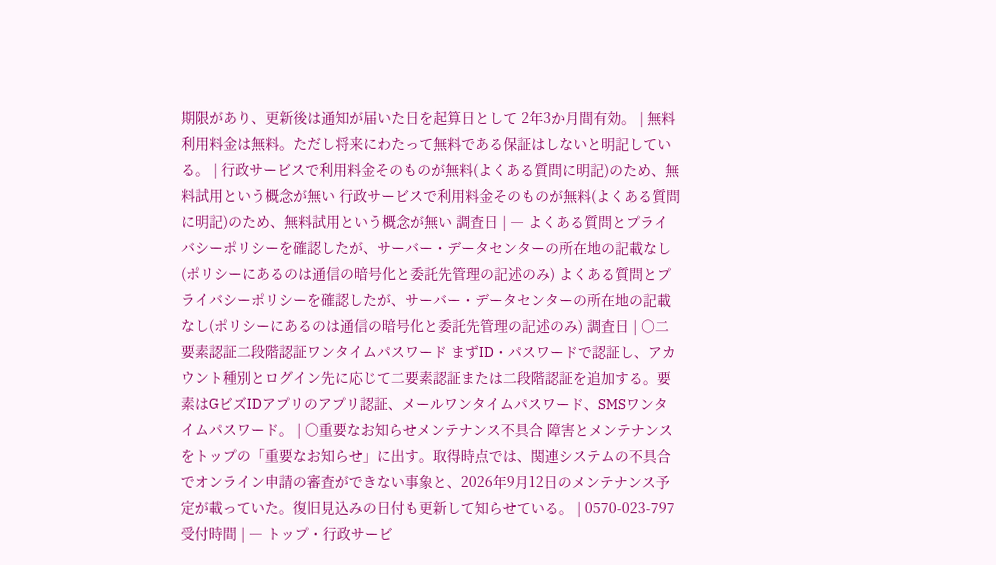期限があり、更新後は通知が届いた日を起算日として 2年3か月間有効。 | 無料 利用料金は無料。ただし将来にわたって無料である保証はしないと明記している。 | 行政サービスで利用料金そのものが無料(よくある質問に明記)のため、無料試用という概念が無い 行政サービスで利用料金そのものが無料(よくある質問に明記)のため、無料試用という概念が無い 調査日 | ― よくある質問とプライバシーポリシーを確認したが、サーバー・データセンターの所在地の記載なし(ポリシーにあるのは通信の暗号化と委託先管理の記述のみ) よくある質問とプライバシーポリシーを確認したが、サーバー・データセンターの所在地の記載なし(ポリシーにあるのは通信の暗号化と委託先管理の記述のみ) 調査日 | ○二要素認証二段階認証ワンタイムパスワード まずID・パスワードで認証し、アカウント種別とログイン先に応じて二要素認証または二段階認証を追加する。要素はGビズIDアプリのアプリ認証、メールワンタイムパスワード、SMSワンタイムパスワード。 | ○重要なお知らせメンテナンス不具合 障害とメンテナンスをトップの「重要なお知らせ」に出す。取得時点では、関連システムの不具合でオンライン申請の審査ができない事象と、2026年9月12日のメンテナンス予定が載っていた。復旧見込みの日付も更新して知らせている。 | 0570-023-797受付時間 | ― トップ・行政サービ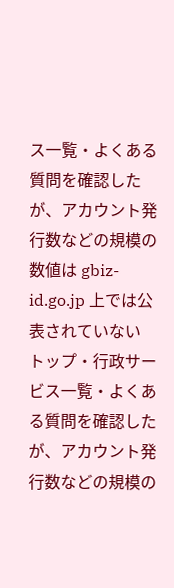ス一覧・よくある質問を確認したが、アカウント発行数などの規模の数値は gbiz-id.go.jp 上では公表されていない トップ・行政サービス一覧・よくある質問を確認したが、アカウント発行数などの規模の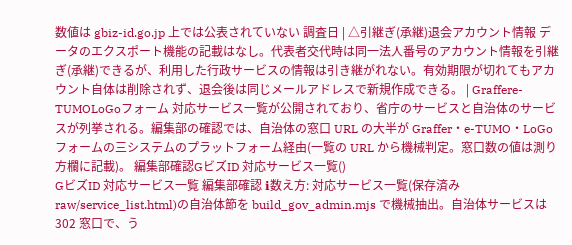数値は gbiz-id.go.jp 上では公表されていない 調査日 | △引継ぎ(承継)退会アカウント情報 データのエクスポート機能の記載はなし。代表者交代時は同一法人番号のアカウント情報を引継ぎ(承継)できるが、利用した行政サービスの情報は引き継がれない。有効期限が切れてもアカウント自体は削除されず、退会後は同じメールアドレスで新規作成できる。 | Graffere-TUMOLoGoフォーム 対応サービス一覧が公開されており、省庁のサービスと自治体のサービスが列挙される。編集部の確認では、自治体の窓口 URL の大半が Graffer・e-TUMO・LoGoフォームの三システムのプラットフォーム経由(一覧の URL から機械判定。窓口数の値は測り方欄に記載)。 編集部確認GビズID 対応サービス一覧()
GビズID 対応サービス一覧 編集部確認 ℹ数え方: 対応サービス一覧(保存済み raw/service_list.html)の自治体節を build_gov_admin.mjs で機械抽出。自治体サービスは 302 窓口で、う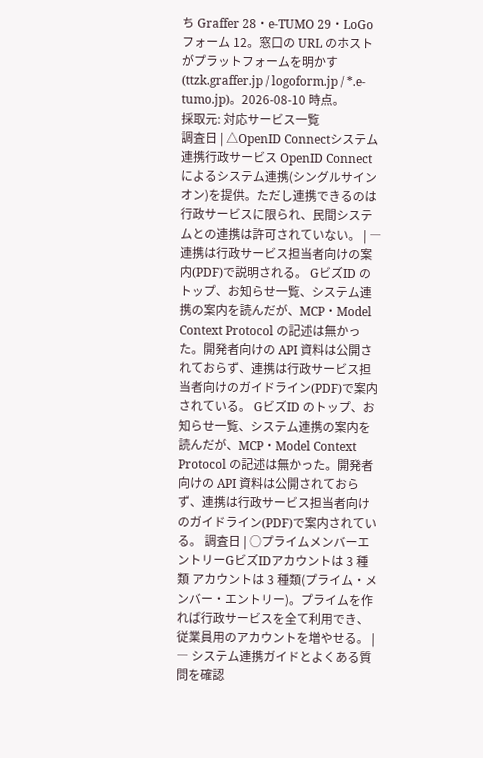ち Graffer 28・e-TUMO 29・LoGoフォーム 12。窓口の URL のホストがプラットフォームを明かす(ttzk.graffer.jp / logoform.jp / *.e-tumo.jp)。2026-08-10 時点。
採取元: 対応サービス一覧
調査日 | △OpenID Connectシステム連携行政サービス OpenID Connect によるシステム連携(シングルサインオン)を提供。ただし連携できるのは行政サービスに限られ、民間システムとの連携は許可されていない。 | ― 連携は行政サービス担当者向けの案内(PDF)で説明される。 GビズID のトップ、お知らせ一覧、システム連携の案内を読んだが、MCP・Model Context Protocol の記述は無かった。開発者向けの API 資料は公開されておらず、連携は行政サービス担当者向けのガイドライン(PDF)で案内されている。 GビズID のトップ、お知らせ一覧、システム連携の案内を読んだが、MCP・Model Context Protocol の記述は無かった。開発者向けの API 資料は公開されておらず、連携は行政サービス担当者向けのガイドライン(PDF)で案内されている。 調査日 | ○プライムメンバーエントリーGビズIDアカウントは 3 種類 アカウントは 3 種類(プライム・メンバー・エントリー)。プライムを作れば行政サービスを全て利用でき、従業員用のアカウントを増やせる。 | ― システム連携ガイドとよくある質問を確認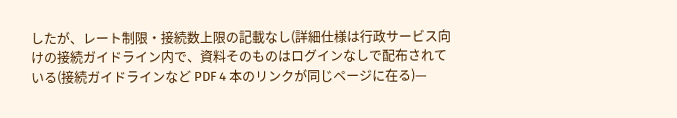したが、レート制限・接続数上限の記載なし(詳細仕様は行政サービス向けの接続ガイドライン内で、資料そのものはログインなしで配布されている(接続ガイドラインなど PDF 4 本のリンクが同じページに在る)—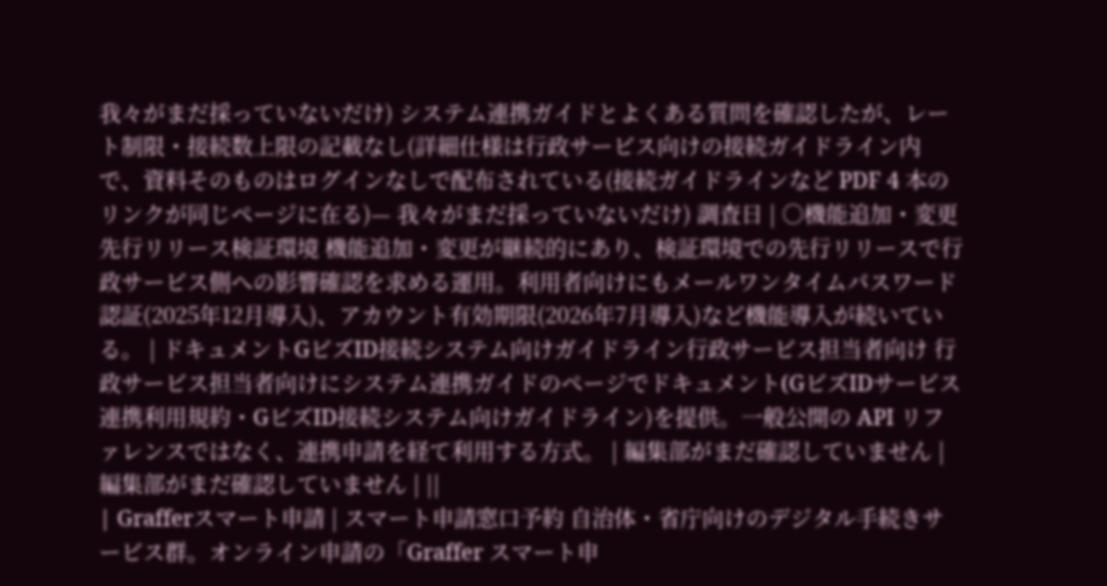我々がまだ採っていないだけ) システム連携ガイドとよくある質問を確認したが、レート制限・接続数上限の記載なし(詳細仕様は行政サービス向けの接続ガイドライン内で、資料そのものはログインなしで配布されている(接続ガイドラインなど PDF 4 本のリンクが同じページに在る)— 我々がまだ採っていないだけ) 調査日 | ○機能追加・変更先行リリース検証環境 機能追加・変更が継続的にあり、検証環境での先行リリースで行政サービス側への影響確認を求める運用。利用者向けにもメールワンタイムパスワード認証(2025年12月導入)、アカウント有効期限(2026年7月導入)など機能導入が続いている。 | ドキュメントGビズID接続システム向けガイドライン行政サービス担当者向け 行政サービス担当者向けにシステム連携ガイドのページでドキュメント(GビズIDサービス連携利用規約・GビズID接続システム向けガイドライン)を提供。一般公開の API リファレンスではなく、連携申請を経て利用する方式。 | 編集部がまだ確認していません | 編集部がまだ確認していません | ||
| Grafferスマート申請 | スマート申請窓口予約 自治体・省庁向けのデジタル手続きサービス群。オンライン申請の「Graffer スマート申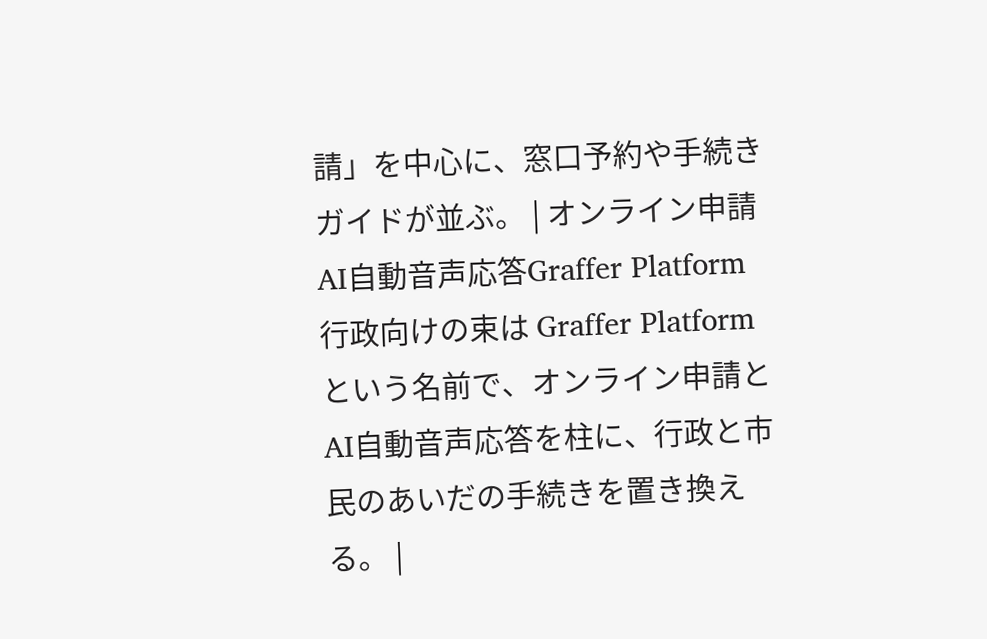請」を中心に、窓口予約や手続きガイドが並ぶ。 | オンライン申請AI自動音声応答Graffer Platform 行政向けの束は Graffer Platform という名前で、オンライン申請とAI自動音声応答を柱に、行政と市民のあいだの手続きを置き換える。 |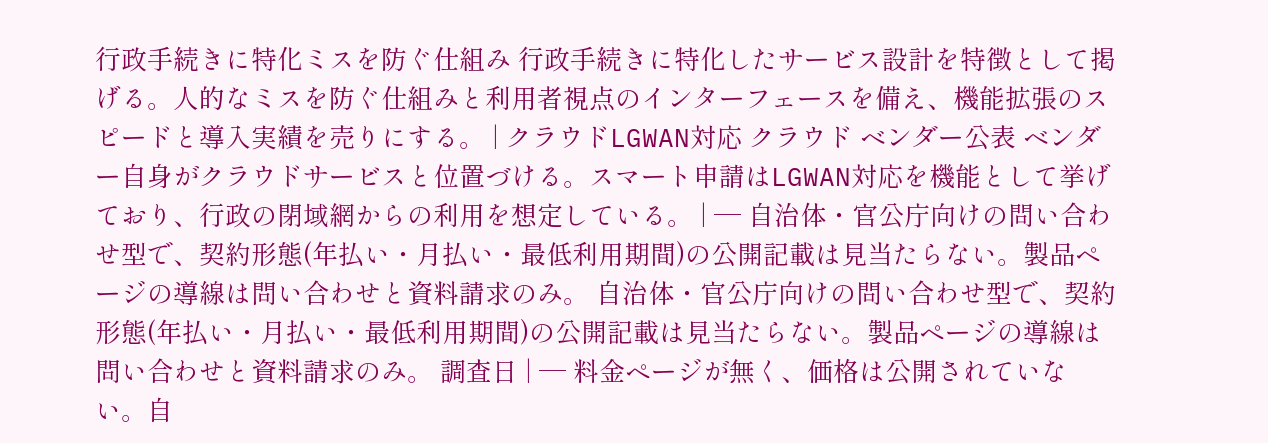行政手続きに特化ミスを防ぐ仕組み 行政手続きに特化したサービス設計を特徴として掲げる。人的なミスを防ぐ仕組みと利用者視点のインターフェースを備え、機能拡張のスピードと導入実績を売りにする。 | クラウドLGWAN対応 クラウド ベンダー公表 ベンダー自身がクラウドサービスと位置づける。スマート申請はLGWAN対応を機能として挙げており、行政の閉域網からの利用を想定している。 | ― 自治体・官公庁向けの問い合わせ型で、契約形態(年払い・月払い・最低利用期間)の公開記載は見当たらない。製品ページの導線は問い合わせと資料請求のみ。 自治体・官公庁向けの問い合わせ型で、契約形態(年払い・月払い・最低利用期間)の公開記載は見当たらない。製品ページの導線は問い合わせと資料請求のみ。 調査日 | ― 料金ページが無く、価格は公開されていない。自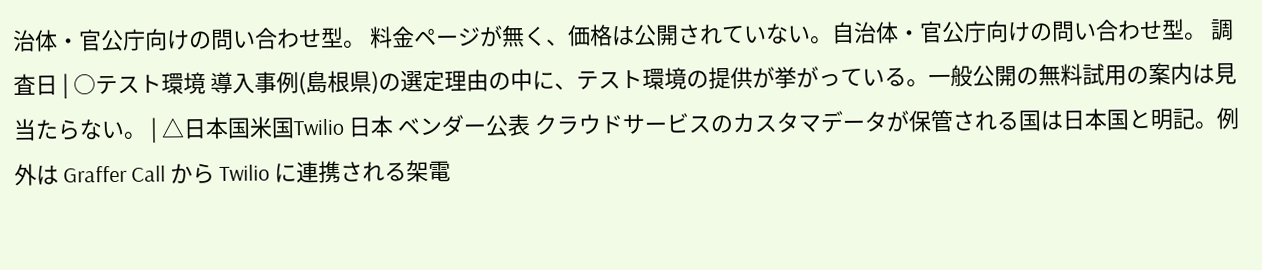治体・官公庁向けの問い合わせ型。 料金ページが無く、価格は公開されていない。自治体・官公庁向けの問い合わせ型。 調査日 | ○テスト環境 導入事例(島根県)の選定理由の中に、テスト環境の提供が挙がっている。一般公開の無料試用の案内は見当たらない。 | △日本国米国Twilio 日本 ベンダー公表 クラウドサービスのカスタマデータが保管される国は日本国と明記。例外は Graffer Call から Twilio に連携される架電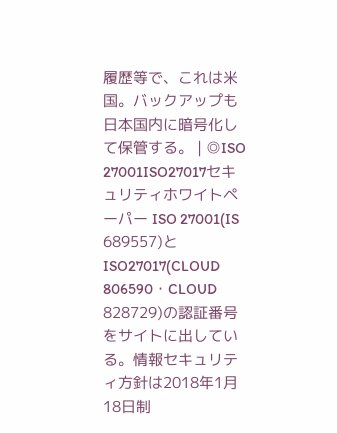履歴等で、これは米国。バックアップも日本国内に暗号化して保管する。 | ◎ISO 27001ISO27017セキュリティホワイトペーパー ISO 27001(IS 689557)と ISO27017(CLOUD 806590・CLOUD 828729)の認証番号をサイトに出している。情報セキュリティ方針は2018年1月18日制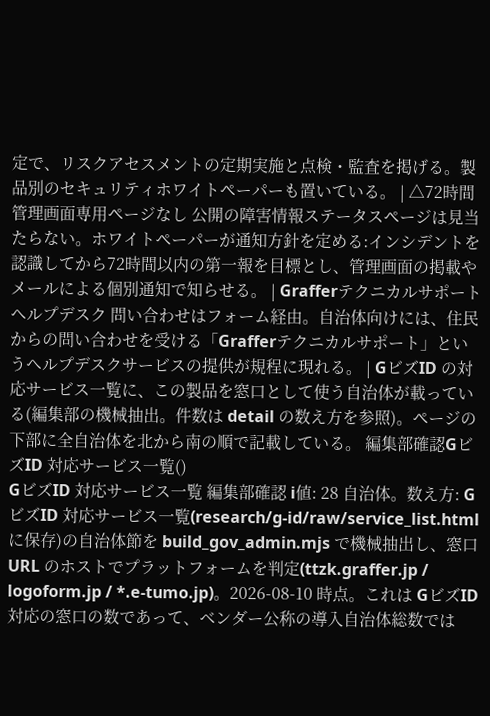定で、リスクアセスメントの定期実施と点検・監査を掲げる。製品別のセキュリティホワイトペーパーも置いている。 | △72時間管理画面専用ページなし 公開の障害情報ステータスページは見当たらない。ホワイトペーパーが通知方針を定める:インシデントを認識してから72時間以内の第一報を目標とし、管理画面の掲載やメールによる個別通知で知らせる。 | Grafferテクニカルサポートヘルプデスク 問い合わせはフォーム経由。自治体向けには、住民からの問い合わせを受ける「Grafferテクニカルサポート」というヘルプデスクサービスの提供が規程に現れる。 | GビズID の対応サービス一覧に、この製品を窓口として使う自治体が載っている(編集部の機械抽出。件数は detail の数え方を参照)。ページの下部に全自治体を北から南の順で記載している。 編集部確認GビズID 対応サービス一覧()
GビズID 対応サービス一覧 編集部確認 ℹ値: 28 自治体。数え方: GビズID 対応サービス一覧(research/g-id/raw/service_list.html に保存)の自治体節を build_gov_admin.mjs で機械抽出し、窓口 URL のホストでプラットフォームを判定(ttzk.graffer.jp / logoform.jp / *.e-tumo.jp)。2026-08-10 時点。これは GビズID 対応の窓口の数であって、ベンダー公称の導入自治体総数では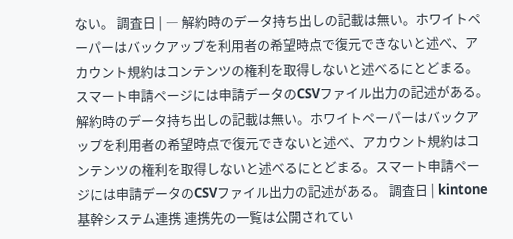ない。 調査日 | ― 解約時のデータ持ち出しの記載は無い。ホワイトペーパーはバックアップを利用者の希望時点で復元できないと述べ、アカウント規約はコンテンツの権利を取得しないと述べるにとどまる。スマート申請ページには申請データのCSVファイル出力の記述がある。 解約時のデータ持ち出しの記載は無い。ホワイトペーパーはバックアップを利用者の希望時点で復元できないと述べ、アカウント規約はコンテンツの権利を取得しないと述べるにとどまる。スマート申請ページには申請データのCSVファイル出力の記述がある。 調査日 | kintone基幹システム連携 連携先の一覧は公開されてい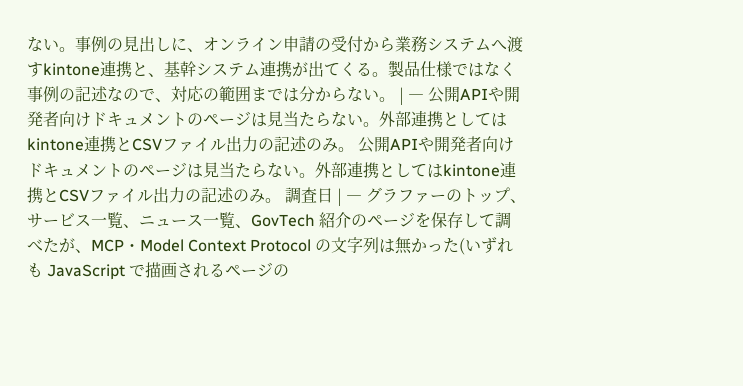ない。事例の見出しに、オンライン申請の受付から業務システムへ渡すkintone連携と、基幹システム連携が出てくる。製品仕様ではなく事例の記述なので、対応の範囲までは分からない。 | ― 公開APIや開発者向けドキュメントのページは見当たらない。外部連携としてはkintone連携とCSVファイル出力の記述のみ。 公開APIや開発者向けドキュメントのページは見当たらない。外部連携としてはkintone連携とCSVファイル出力の記述のみ。 調査日 | ― グラファーのトップ、サービス一覧、ニュース一覧、GovTech 紹介のページを保存して調べたが、MCP・Model Context Protocol の文字列は無かった(いずれも JavaScript で描画されるページの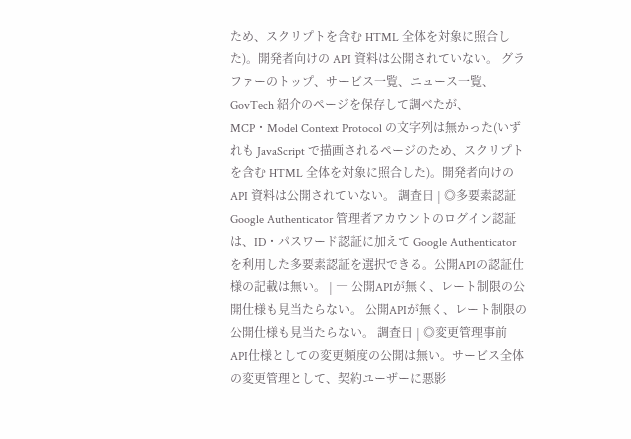ため、スクリプトを含む HTML 全体を対象に照合した)。開発者向けの API 資料は公開されていない。 グラファーのトップ、サービス一覧、ニュース一覧、GovTech 紹介のページを保存して調べたが、MCP・Model Context Protocol の文字列は無かった(いずれも JavaScript で描画されるページのため、スクリプトを含む HTML 全体を対象に照合した)。開発者向けの API 資料は公開されていない。 調査日 | ◎多要素認証Google Authenticator 管理者アカウントのログイン認証は、ID・パスワード認証に加えて Google Authenticator を利用した多要素認証を選択できる。公開APIの認証仕様の記載は無い。 | ― 公開APIが無く、レート制限の公開仕様も見当たらない。 公開APIが無く、レート制限の公開仕様も見当たらない。 調査日 | ◎変更管理事前 API仕様としての変更頻度の公開は無い。サービス全体の変更管理として、契約ユーザーに悪影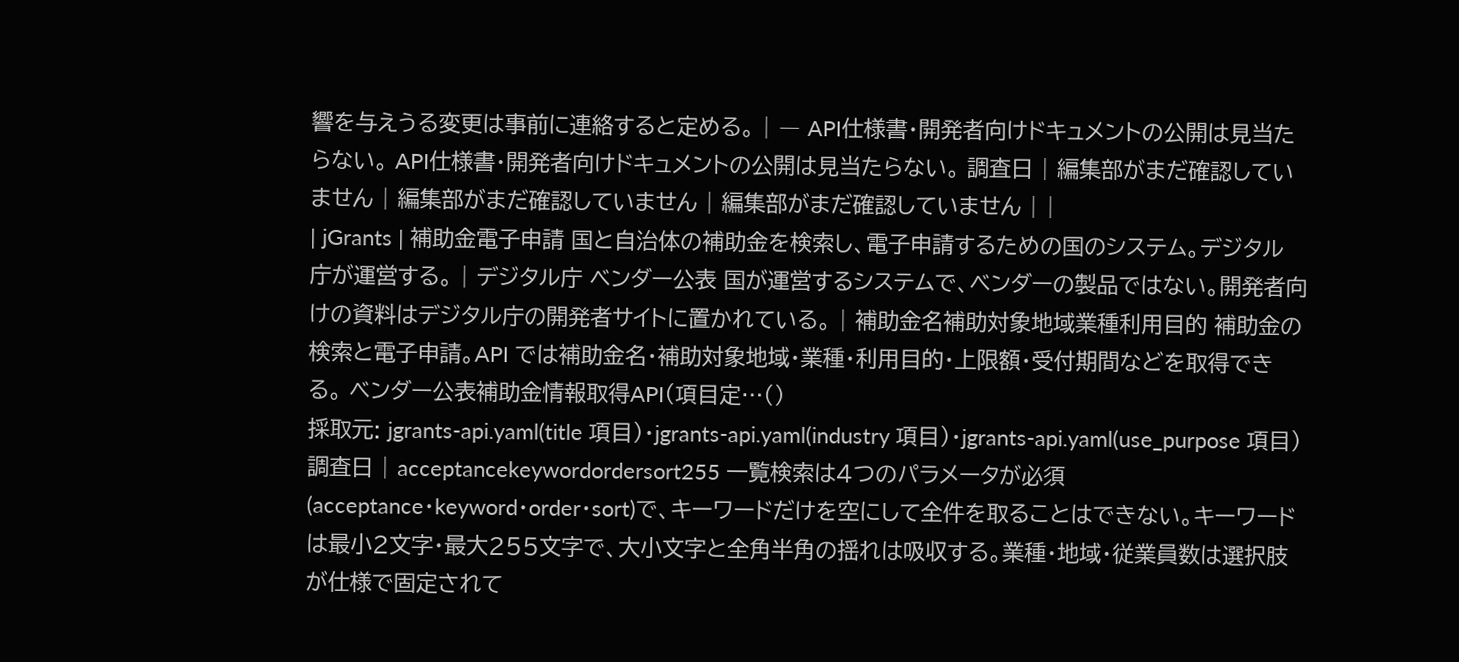響を与えうる変更は事前に連絡すると定める。 | ― API仕様書・開発者向けドキュメントの公開は見当たらない。 API仕様書・開発者向けドキュメントの公開は見当たらない。 調査日 | 編集部がまだ確認していません | 編集部がまだ確認していません | 編集部がまだ確認していません | |
| jGrants | 補助金電子申請 国と自治体の補助金を検索し、電子申請するための国のシステム。デジタル庁が運営する。 | デジタル庁 ベンダー公表 国が運営するシステムで、ベンダーの製品ではない。開発者向けの資料はデジタル庁の開発者サイトに置かれている。 | 補助金名補助対象地域業種利用目的 補助金の検索と電子申請。API では補助金名・補助対象地域・業種・利用目的・上限額・受付期間などを取得できる。 ベンダー公表補助金情報取得API(項目定…()
採取元: jgrants-api.yaml(title 項目)・jgrants-api.yaml(industry 項目)・jgrants-api.yaml(use_purpose 項目)
調査日 | acceptancekeywordordersort255 一覧検索は4つのパラメータが必須(acceptance・keyword・order・sort)で、キーワードだけを空にして全件を取ることはできない。キーワードは最小2文字・最大255文字で、大小文字と全角半角の揺れは吸収する。業種・地域・従業員数は選択肢が仕様で固定されて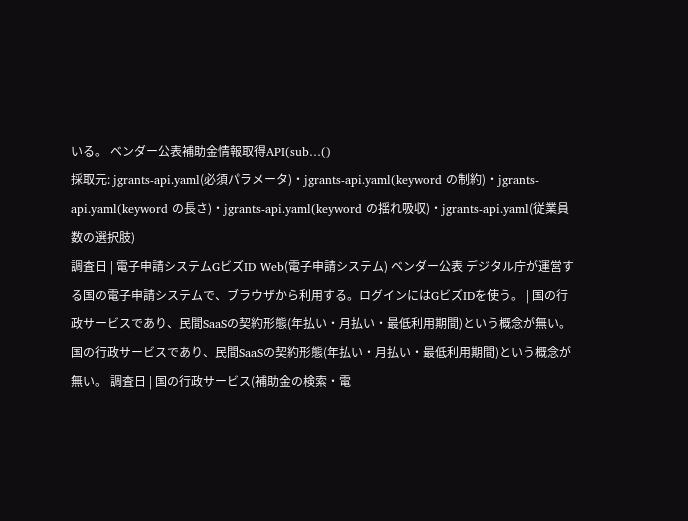いる。 ベンダー公表補助金情報取得API(sub…()
採取元: jgrants-api.yaml(必須パラメータ)・jgrants-api.yaml(keyword の制約)・jgrants-api.yaml(keyword の長さ)・jgrants-api.yaml(keyword の揺れ吸収)・jgrants-api.yaml(従業員数の選択肢)
調査日 | 電子申請システムGビズID Web(電子申請システム) ベンダー公表 デジタル庁が運営する国の電子申請システムで、ブラウザから利用する。ログインにはGビズIDを使う。 | 国の行政サービスであり、民間SaaSの契約形態(年払い・月払い・最低利用期間)という概念が無い。 国の行政サービスであり、民間SaaSの契約形態(年払い・月払い・最低利用期間)という概念が無い。 調査日 | 国の行政サービス(補助金の検索・電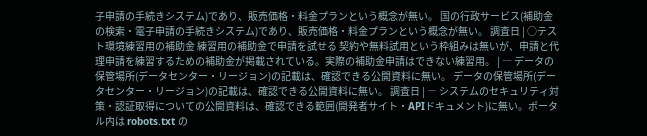子申請の手続きシステム)であり、販売価格・料金プランという概念が無い。 国の行政サービス(補助金の検索・電子申請の手続きシステム)であり、販売価格・料金プランという概念が無い。 調査日 | ○テスト環境練習用の補助金 練習用の補助金で申請を試せる 契約や無料試用という枠組みは無いが、申請と代理申請を練習するための補助金が掲載されている。実際の補助金申請はできない練習用。 | ― データの保管場所(データセンター・リージョン)の記載は、確認できる公開資料に無い。 データの保管場所(データセンター・リージョン)の記載は、確認できる公開資料に無い。 調査日 | ― システムのセキュリティ対策・認証取得についての公開資料は、確認できる範囲(開発者サイト・APIドキュメント)に無い。ポータル内は robots.txt の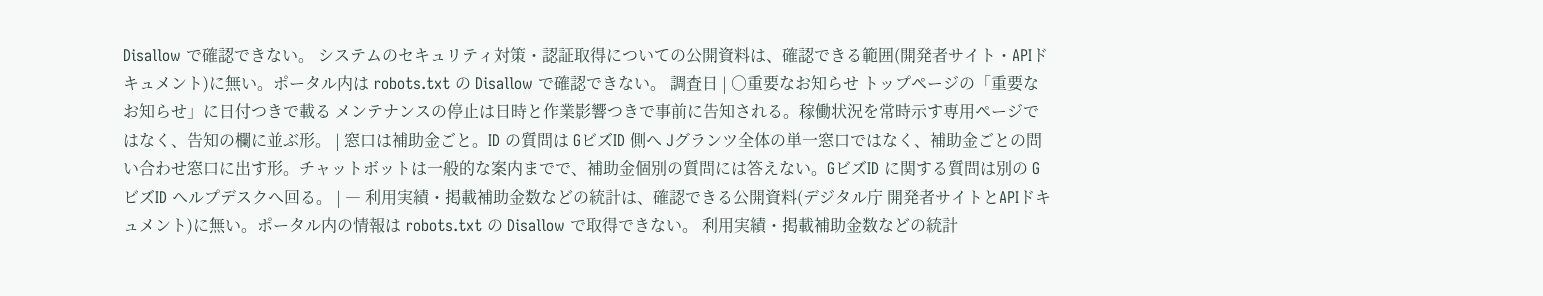Disallow で確認できない。 システムのセキュリティ対策・認証取得についての公開資料は、確認できる範囲(開発者サイト・APIドキュメント)に無い。ポータル内は robots.txt の Disallow で確認できない。 調査日 | ○重要なお知らせ トップページの「重要なお知らせ」に日付つきで載る メンテナンスの停止は日時と作業影響つきで事前に告知される。稼働状況を常時示す専用ページではなく、告知の欄に並ぶ形。 | 窓口は補助金ごと。ID の質問は GビズID 側へ Jグランツ全体の単一窓口ではなく、補助金ごとの問い合わせ窓口に出す形。チャットボットは一般的な案内までで、補助金個別の質問には答えない。GビズID に関する質問は別の GビズID ヘルプデスクへ回る。 | ― 利用実績・掲載補助金数などの統計は、確認できる公開資料(デジタル庁 開発者サイトとAPIドキュメント)に無い。ポータル内の情報は robots.txt の Disallow で取得できない。 利用実績・掲載補助金数などの統計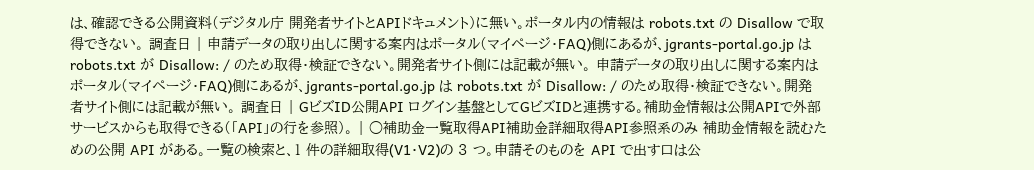は、確認できる公開資料(デジタル庁 開発者サイトとAPIドキュメント)に無い。ポータル内の情報は robots.txt の Disallow で取得できない。 調査日 | 申請データの取り出しに関する案内はポータル(マイページ・FAQ)側にあるが、jgrants-portal.go.jp は robots.txt が Disallow: / のため取得・検証できない。開発者サイト側には記載が無い。 申請データの取り出しに関する案内はポータル(マイページ・FAQ)側にあるが、jgrants-portal.go.jp は robots.txt が Disallow: / のため取得・検証できない。開発者サイト側には記載が無い。 調査日 | GビズID公開API ログイン基盤としてGビズIDと連携する。補助金情報は公開APIで外部サービスからも取得できる(「API」の行を参照)。 | ○補助金一覧取得API補助金詳細取得API参照系のみ 補助金情報を読むための公開 API がある。一覧の検索と、1 件の詳細取得(V1・V2)の 3 つ。申請そのものを API で出す口は公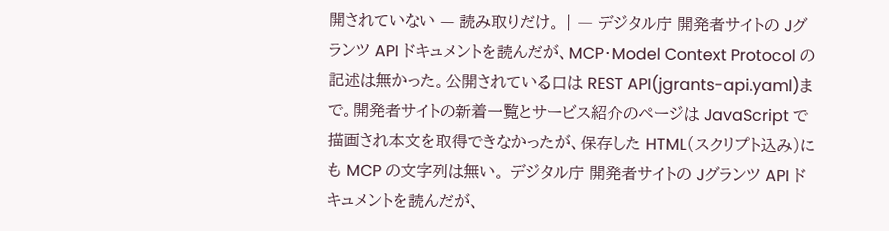開されていない — 読み取りだけ。 | ― デジタル庁 開発者サイトの Jグランツ API ドキュメントを読んだが、MCP・Model Context Protocol の記述は無かった。公開されている口は REST API(jgrants-api.yaml)まで。開発者サイトの新着一覧とサービス紹介のページは JavaScript で描画され本文を取得できなかったが、保存した HTML(スクリプト込み)にも MCP の文字列は無い。 デジタル庁 開発者サイトの Jグランツ API ドキュメントを読んだが、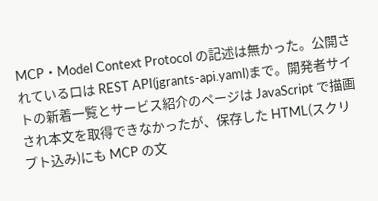MCP・Model Context Protocol の記述は無かった。公開されている口は REST API(jgrants-api.yaml)まで。開発者サイトの新着一覧とサービス紹介のページは JavaScript で描画され本文を取得できなかったが、保存した HTML(スクリプト込み)にも MCP の文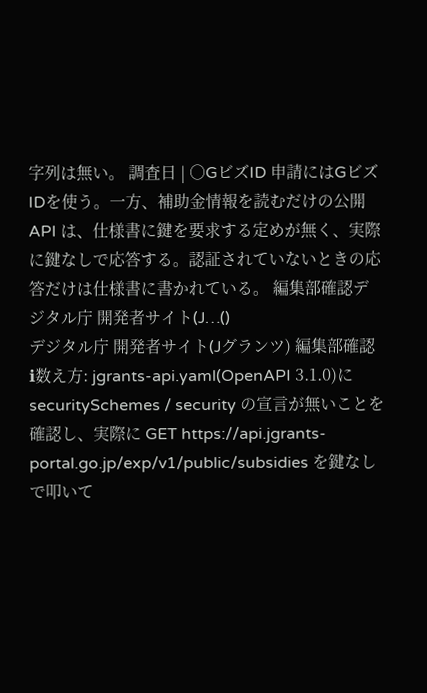字列は無い。 調査日 | ○GビズID 申請にはGビズIDを使う。一方、補助金情報を読むだけの公開 API は、仕様書に鍵を要求する定めが無く、実際に鍵なしで応答する。認証されていないときの応答だけは仕様書に書かれている。 編集部確認デジタル庁 開発者サイト(J…()
デジタル庁 開発者サイト(Jグランツ) 編集部確認 ℹ数え方: jgrants-api.yaml(OpenAPI 3.1.0)に securitySchemes / security の宣言が無いことを確認し、実際に GET https://api.jgrants-portal.go.jp/exp/v1/public/subsidies を鍵なしで叩いて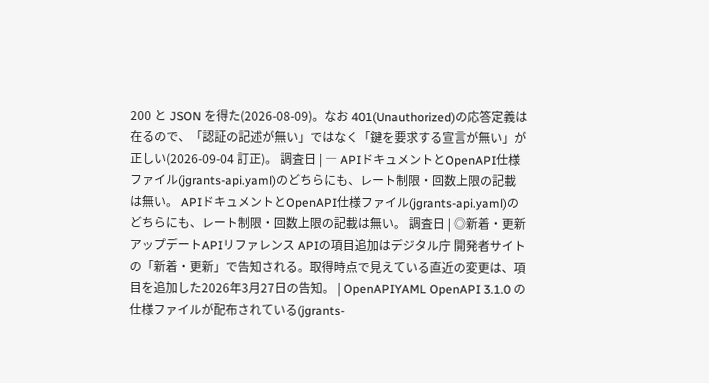200 と JSON を得た(2026-08-09)。なお 401(Unauthorized)の応答定義は在るので、「認証の記述が無い」ではなく「鍵を要求する宣言が無い」が正しい(2026-09-04 訂正)。 調査日 | ― APIドキュメントとOpenAPI仕様ファイル(jgrants-api.yaml)のどちらにも、レート制限・回数上限の記載は無い。 APIドキュメントとOpenAPI仕様ファイル(jgrants-api.yaml)のどちらにも、レート制限・回数上限の記載は無い。 調査日 | ◎新着・更新アップデートAPIリファレンス APIの項目追加はデジタル庁 開発者サイトの「新着・更新」で告知される。取得時点で見えている直近の変更は、項目を追加した2026年3月27日の告知。 | OpenAPIYAML OpenAPI 3.1.0 の仕様ファイルが配布されている(jgrants-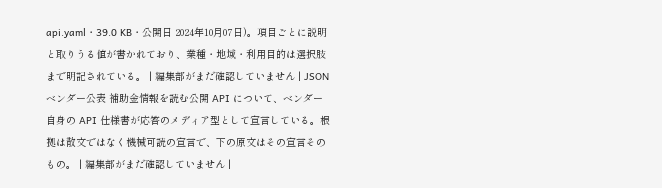api.yaml・39.0 KB・公開日 2024年10月07日)。項目ごとに説明と取りうる値が書かれており、業種・地域・利用目的は選択肢まで明記されている。 | 編集部がまだ確認していません | JSON ベンダー公表 補助金情報を読む公開 API について、ベンダー自身の API 仕様書が応答のメディア型として宣言している。根拠は散文ではなく機械可読の宣言で、下の原文はその宣言そのもの。 | 編集部がまだ確認していません |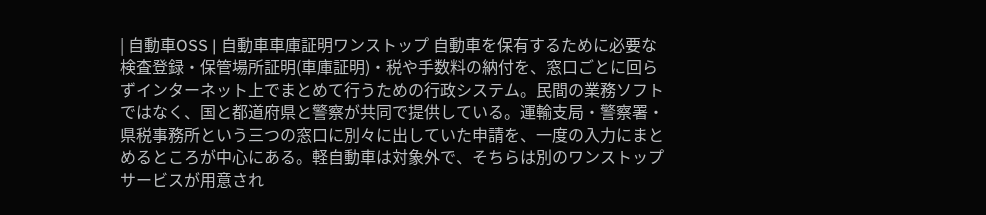| 自動車OSS | 自動車車庫証明ワンストップ 自動車を保有するために必要な検査登録・保管場所証明(車庫証明)・税や手数料の納付を、窓口ごとに回らずインターネット上でまとめて行うための行政システム。民間の業務ソフトではなく、国と都道府県と警察が共同で提供している。運輸支局・警察署・県税事務所という三つの窓口に別々に出していた申請を、一度の入力にまとめるところが中心にある。軽自動車は対象外で、そちらは別のワンストップサービスが用意され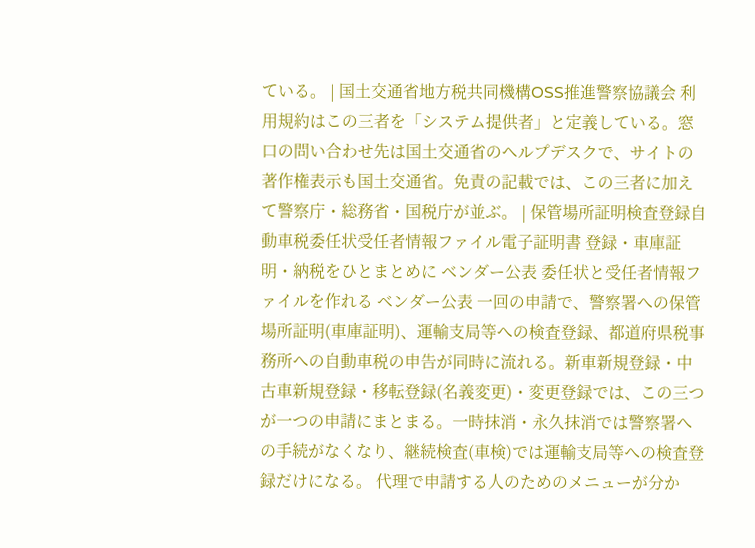ている。 | 国土交通省地方税共同機構OSS推進警察協議会 利用規約はこの三者を「システム提供者」と定義している。窓口の問い合わせ先は国土交通省のヘルプデスクで、サイトの著作権表示も国土交通省。免責の記載では、この三者に加えて警察庁・総務省・国税庁が並ぶ。 | 保管場所証明検査登録自動車税委任状受任者情報ファイル電子証明書 登録・車庫証明・納税をひとまとめに ベンダー公表 委任状と受任者情報ファイルを作れる ベンダー公表 一回の申請で、警察署への保管場所証明(車庫証明)、運輸支局等への検査登録、都道府県税事務所への自動車税の申告が同時に流れる。新車新規登録・中古車新規登録・移転登録(名義変更)・変更登録では、この三つが一つの申請にまとまる。一時抹消・永久抹消では警察署への手続がなくなり、継続検査(車検)では運輸支局等への検査登録だけになる。 代理で申請する人のためのメニューが分か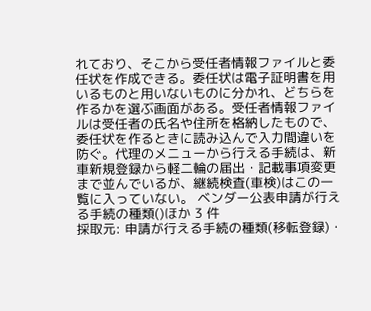れており、そこから受任者情報ファイルと委任状を作成できる。委任状は電子証明書を用いるものと用いないものに分かれ、どちらを作るかを選ぶ画面がある。受任者情報ファイルは受任者の氏名や住所を格納したもので、委任状を作るときに読み込んで入力間違いを防ぐ。代理のメニューから行える手続は、新車新規登録から軽二輪の届出・記載事項変更まで並んでいるが、継続検査(車検)はこの一覧に入っていない。 ベンダー公表申請が行える手続の種類()ほか 3 件
採取元: 申請が行える手続の種類(移転登録)・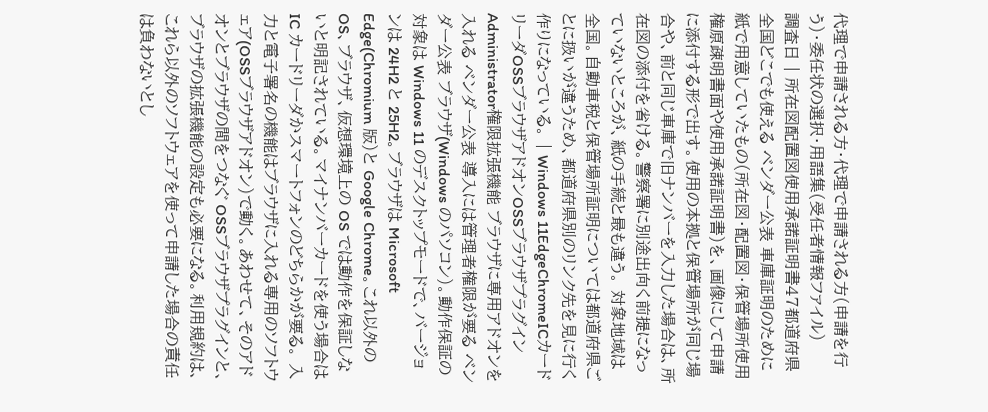代理で申請される方・代理で申請される方(申請を行う)・委任状の選択・用語集(受任者情報ファイル)
調査日 | 所在図配置図使用承諾証明書47都道府県 全国どこでも使える ベンダー公表 車庫証明のために紙で用意していたもの(所在図・配置図・保管場所使用権原疎明書面や使用承諾証明書)を、画像にして申請に添付する形で出す。使用の本拠と保管場所が同じ場合や、前と同じ車庫で旧ナンバーを入力した場合は、所在図の添付を省ける。警察署に別途出向く前提になっていないところが、紙の手続と最も違う。 対象地域は全国。自動車税と保管場所証明については都道府県ごとに扱いが違うため、都道府県別のリンク先を見に行く作りになっている。 | Windows 11EdgeChromeICカードリーダOSSブラウザアドオンOSSブラウザプラグインAdministrator権限拡張機能 ブラウザに専用アドオンを入れる ベンダー公表 導入には管理者権限が要る ベンダー公表 ブラウザ(Windows のパソコン)。動作保証の対象は Windows 11 のデスクトップモードで、バージョンは 24H2 と 25H2。ブラウザは Microsoft Edge(Chromium 版)と Google Chrome。これ以外の OS、ブラウザ、仮想環境上の OS では動作を保証しないと明記されている。マイナンバーカードを使う場合は IC カードリーダかスマートフォンのどちらかが要る。 入力と電子署名の機能はブラウザに入れる専用のソフトウェア(OSSブラウザアドオン)で動く。あわせて、そのアドオンとブラウザの間をつなぐ OSSブラウザプラグインと、ブラウザの拡張機能の設定も必要になる。利用規約は、これら以外のソフトウェアを使って申請した場合の責任は負わないとし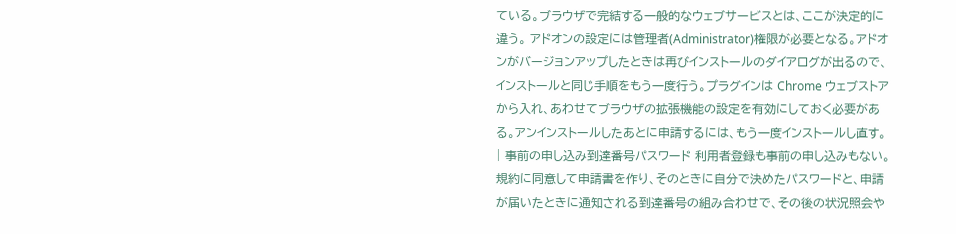ている。ブラウザで完結する一般的なウェブサービスとは、ここが決定的に違う。 アドオンの設定には管理者(Administrator)権限が必要となる。アドオンがバージョンアップしたときは再びインストールのダイアログが出るので、インストールと同じ手順をもう一度行う。プラグインは Chrome ウェブストアから入れ、あわせてブラウザの拡張機能の設定を有効にしておく必要がある。アンインストールしたあとに申請するには、もう一度インストールし直す。 | 事前の申し込み到達番号パスワード 利用者登録も事前の申し込みもない。規約に同意して申請書を作り、そのときに自分で決めたパスワードと、申請が届いたときに通知される到達番号の組み合わせで、その後の状況照会や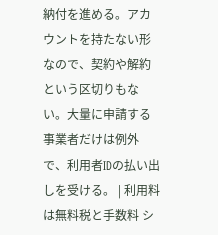納付を進める。アカウントを持たない形なので、契約や解約という区切りもない。大量に申請する事業者だけは例外で、利用者IDの払い出しを受ける。 | 利用料は無料税と手数料 シ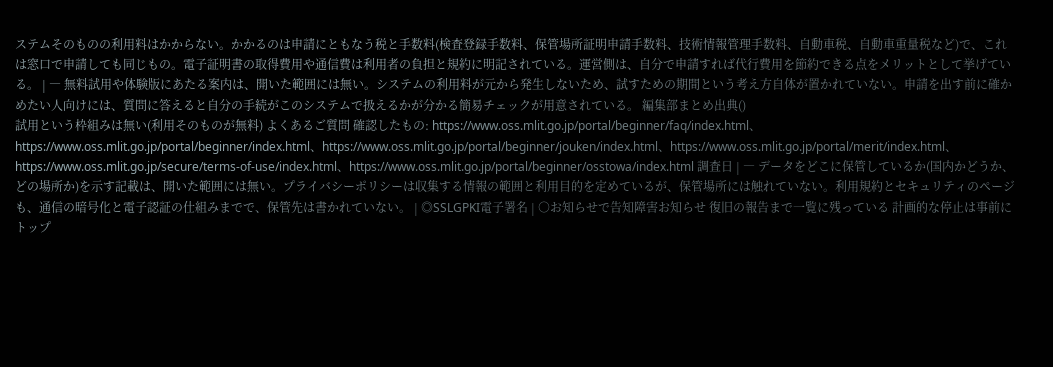ステムそのものの利用料はかからない。かかるのは申請にともなう税と手数料(検査登録手数料、保管場所証明申請手数料、技術情報管理手数料、自動車税、自動車重量税など)で、これは窓口で申請しても同じもの。電子証明書の取得費用や通信費は利用者の負担と規約に明記されている。運営側は、自分で申請すれば代行費用を節約できる点をメリットとして挙げている。 | ― 無料試用や体験版にあたる案内は、開いた範囲には無い。システムの利用料が元から発生しないため、試すための期間という考え方自体が置かれていない。申請を出す前に確かめたい人向けには、質問に答えると自分の手続がこのシステムで扱えるかが分かる簡易チェックが用意されている。 編集部まとめ出典()
試用という枠組みは無い(利用そのものが無料) よくあるご質問 確認したもの: https://www.oss.mlit.go.jp/portal/beginner/faq/index.html、https://www.oss.mlit.go.jp/portal/beginner/index.html、https://www.oss.mlit.go.jp/portal/beginner/jouken/index.html、https://www.oss.mlit.go.jp/portal/merit/index.html、https://www.oss.mlit.go.jp/secure/terms-of-use/index.html、https://www.oss.mlit.go.jp/portal/beginner/osstowa/index.html 調査日 | ― データをどこに保管しているか(国内かどうか、どの場所か)を示す記載は、開いた範囲には無い。プライバシーポリシーは収集する情報の範囲と利用目的を定めているが、保管場所には触れていない。利用規約とセキュリティのページも、通信の暗号化と電子認証の仕組みまでで、保管先は書かれていない。 | ◎SSLGPKI電子署名 | ○お知らせで告知障害お知らせ 復旧の報告まで一覧に残っている 計画的な停止は事前にトップ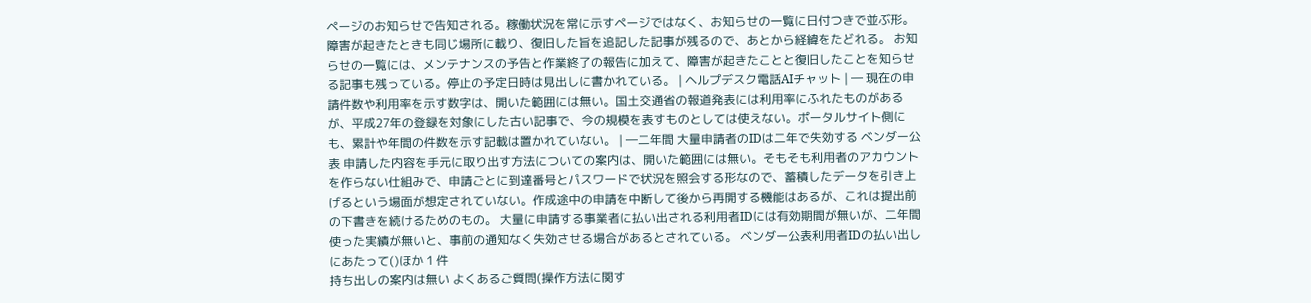ページのお知らせで告知される。稼働状況を常に示すページではなく、お知らせの一覧に日付つきで並ぶ形。障害が起きたときも同じ場所に載り、復旧した旨を追記した記事が残るので、あとから経緯をたどれる。 お知らせの一覧には、メンテナンスの予告と作業終了の報告に加えて、障害が起きたことと復旧したことを知らせる記事も残っている。停止の予定日時は見出しに書かれている。 | ヘルプデスク電話AIチャット | ― 現在の申請件数や利用率を示す数字は、開いた範囲には無い。国土交通省の報道発表には利用率にふれたものがあるが、平成27年の登録を対象にした古い記事で、今の規模を表すものとしては使えない。ポータルサイト側にも、累計や年間の件数を示す記載は置かれていない。 | ―二年間 大量申請者のIDは二年で失効する ベンダー公表 申請した内容を手元に取り出す方法についての案内は、開いた範囲には無い。そもそも利用者のアカウントを作らない仕組みで、申請ごとに到達番号とパスワードで状況を照会する形なので、蓄積したデータを引き上げるという場面が想定されていない。作成途中の申請を中断して後から再開する機能はあるが、これは提出前の下書きを続けるためのもの。 大量に申請する事業者に払い出される利用者IDには有効期間が無いが、二年間使った実績が無いと、事前の通知なく失効させる場合があるとされている。 ベンダー公表利用者IDの払い出しにあたって()ほか 1 件
持ち出しの案内は無い よくあるご質問(操作方法に関す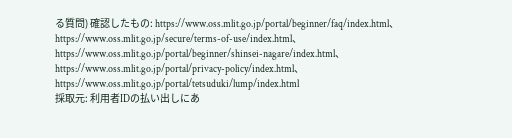る質問) 確認したもの: https://www.oss.mlit.go.jp/portal/beginner/faq/index.html、https://www.oss.mlit.go.jp/secure/terms-of-use/index.html、https://www.oss.mlit.go.jp/portal/beginner/shinsei-nagare/index.html、https://www.oss.mlit.go.jp/portal/privacy-policy/index.html、https://www.oss.mlit.go.jp/portal/tetsuduki/lump/index.html
採取元: 利用者IDの払い出しにあ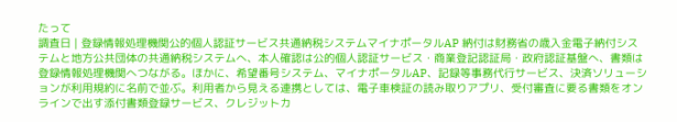たって
調査日 | 登録情報処理機関公的個人認証サービス共通納税システムマイナポータルAP 納付は財務省の歳入金電子納付システムと地方公共団体の共通納税システムへ、本人確認は公的個人認証サービス・商業登記認証局・政府認証基盤へ、書類は登録情報処理機関へつながる。ほかに、希望番号システム、マイナポータルAP、記録等事務代行サービス、決済ソリューションが利用規約に名前で並ぶ。利用者から見える連携としては、電子車検証の読み取りアプリ、受付審査に要る書類をオンラインで出す添付書類登録サービス、クレジットカ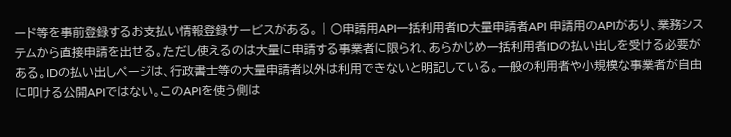ード等を事前登録するお支払い情報登録サービスがある。 | ○申請用API一括利用者ID大量申請者API 申請用のAPIがあり、業務システムから直接申請を出せる。ただし使えるのは大量に申請する事業者に限られ、あらかじめ一括利用者IDの払い出しを受ける必要がある。IDの払い出しページは、行政書士等の大量申請者以外は利用できないと明記している。一般の利用者や小規模な事業者が自由に叩ける公開APIではない。このAPIを使う側は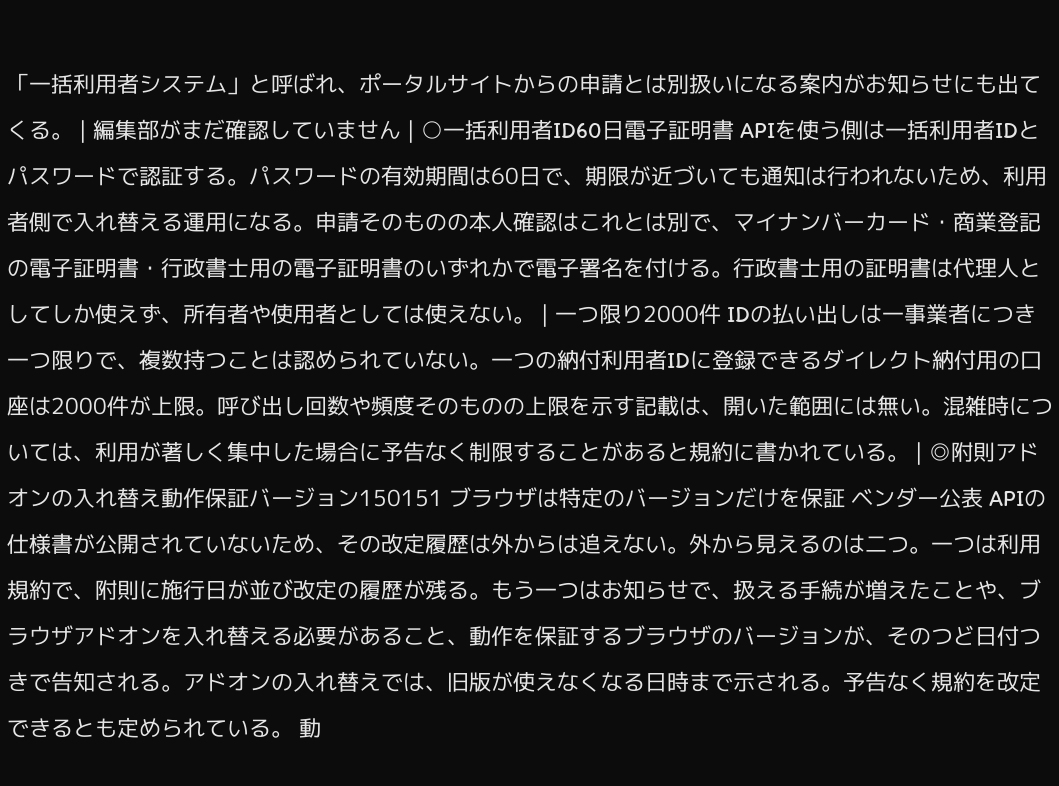「一括利用者システム」と呼ばれ、ポータルサイトからの申請とは別扱いになる案内がお知らせにも出てくる。 | 編集部がまだ確認していません | ○一括利用者ID60日電子証明書 APIを使う側は一括利用者IDとパスワードで認証する。パスワードの有効期間は60日で、期限が近づいても通知は行われないため、利用者側で入れ替える運用になる。申請そのものの本人確認はこれとは別で、マイナンバーカード・商業登記の電子証明書・行政書士用の電子証明書のいずれかで電子署名を付ける。行政書士用の証明書は代理人としてしか使えず、所有者や使用者としては使えない。 | 一つ限り2000件 IDの払い出しは一事業者につき一つ限りで、複数持つことは認められていない。一つの納付利用者IDに登録できるダイレクト納付用の口座は2000件が上限。呼び出し回数や頻度そのものの上限を示す記載は、開いた範囲には無い。混雑時については、利用が著しく集中した場合に予告なく制限することがあると規約に書かれている。 | ◎附則アドオンの入れ替え動作保証バージョン150151 ブラウザは特定のバージョンだけを保証 ベンダー公表 APIの仕様書が公開されていないため、その改定履歴は外からは追えない。外から見えるのは二つ。一つは利用規約で、附則に施行日が並び改定の履歴が残る。もう一つはお知らせで、扱える手続が増えたことや、ブラウザアドオンを入れ替える必要があること、動作を保証するブラウザのバージョンが、そのつど日付つきで告知される。アドオンの入れ替えでは、旧版が使えなくなる日時まで示される。予告なく規約を改定できるとも定められている。 動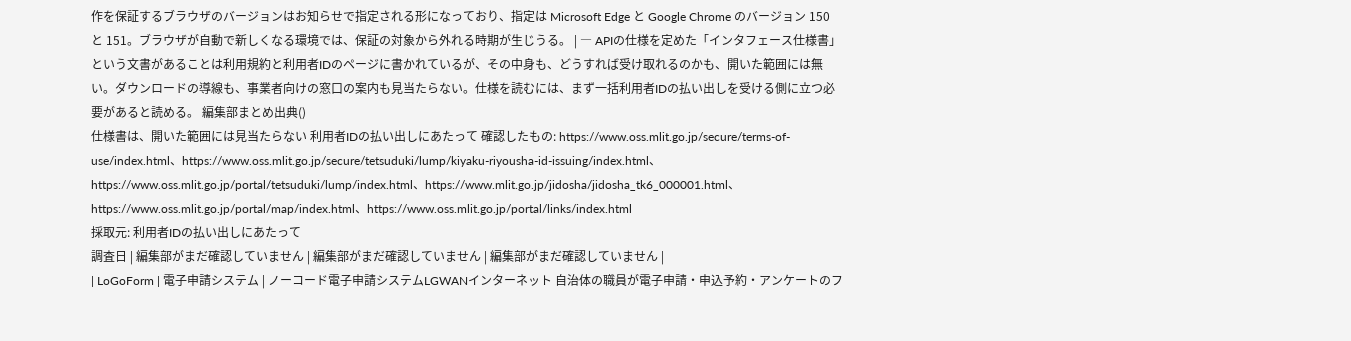作を保証するブラウザのバージョンはお知らせで指定される形になっており、指定は Microsoft Edge と Google Chrome のバージョン 150 と 151。ブラウザが自動で新しくなる環境では、保証の対象から外れる時期が生じうる。 | ― APIの仕様を定めた「インタフェース仕様書」という文書があることは利用規約と利用者IDのページに書かれているが、その中身も、どうすれば受け取れるのかも、開いた範囲には無い。ダウンロードの導線も、事業者向けの窓口の案内も見当たらない。仕様を読むには、まず一括利用者IDの払い出しを受ける側に立つ必要があると読める。 編集部まとめ出典()
仕様書は、開いた範囲には見当たらない 利用者IDの払い出しにあたって 確認したもの: https://www.oss.mlit.go.jp/secure/terms-of-use/index.html、https://www.oss.mlit.go.jp/secure/tetsuduki/lump/kiyaku-riyousha-id-issuing/index.html、https://www.oss.mlit.go.jp/portal/tetsuduki/lump/index.html、https://www.mlit.go.jp/jidosha/jidosha_tk6_000001.html、https://www.oss.mlit.go.jp/portal/map/index.html、https://www.oss.mlit.go.jp/portal/links/index.html
採取元: 利用者IDの払い出しにあたって
調査日 | 編集部がまだ確認していません | 編集部がまだ確認していません | 編集部がまだ確認していません |
| LoGoForm | 電子申請システム | ノーコード電子申請システムLGWANインターネット 自治体の職員が電子申請・申込予約・アンケートのフ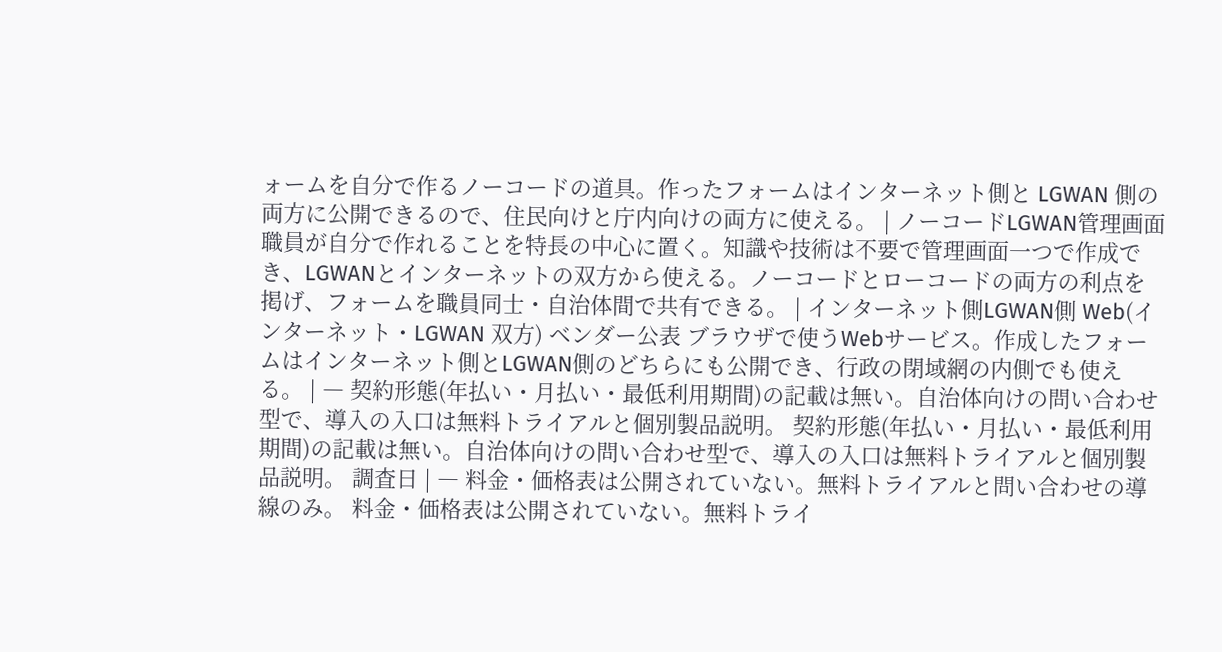ォームを自分で作るノーコードの道具。作ったフォームはインターネット側と LGWAN 側の両方に公開できるので、住民向けと庁内向けの両方に使える。 | ノーコードLGWAN管理画面 職員が自分で作れることを特長の中心に置く。知識や技術は不要で管理画面一つで作成でき、LGWANとインターネットの双方から使える。ノーコードとローコードの両方の利点を掲げ、フォームを職員同士・自治体間で共有できる。 | インターネット側LGWAN側 Web(インターネット・LGWAN 双方) ベンダー公表 ブラウザで使うWebサービス。作成したフォームはインターネット側とLGWAN側のどちらにも公開でき、行政の閉域網の内側でも使える。 | ― 契約形態(年払い・月払い・最低利用期間)の記載は無い。自治体向けの問い合わせ型で、導入の入口は無料トライアルと個別製品説明。 契約形態(年払い・月払い・最低利用期間)の記載は無い。自治体向けの問い合わせ型で、導入の入口は無料トライアルと個別製品説明。 調査日 | ― 料金・価格表は公開されていない。無料トライアルと問い合わせの導線のみ。 料金・価格表は公開されていない。無料トライ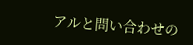アルと問い合わせの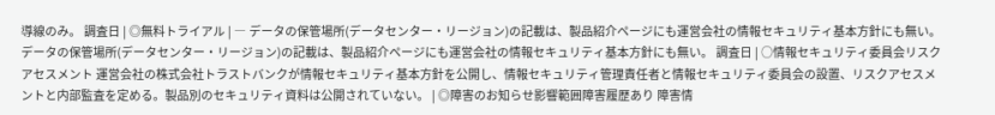導線のみ。 調査日 | ◎無料トライアル | ― データの保管場所(データセンター・リージョン)の記載は、製品紹介ページにも運営会社の情報セキュリティ基本方針にも無い。 データの保管場所(データセンター・リージョン)の記載は、製品紹介ページにも運営会社の情報セキュリティ基本方針にも無い。 調査日 | ○情報セキュリティ委員会リスクアセスメント 運営会社の株式会社トラストバンクが情報セキュリティ基本方針を公開し、情報セキュリティ管理責任者と情報セキュリティ委員会の設置、リスクアセスメントと内部監査を定める。製品別のセキュリティ資料は公開されていない。 | ◎障害のお知らせ影響範囲障害履歴あり 障害情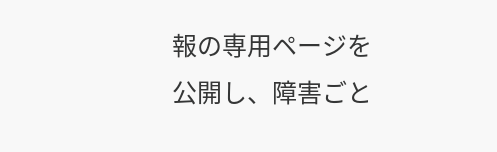報の専用ページを公開し、障害ごと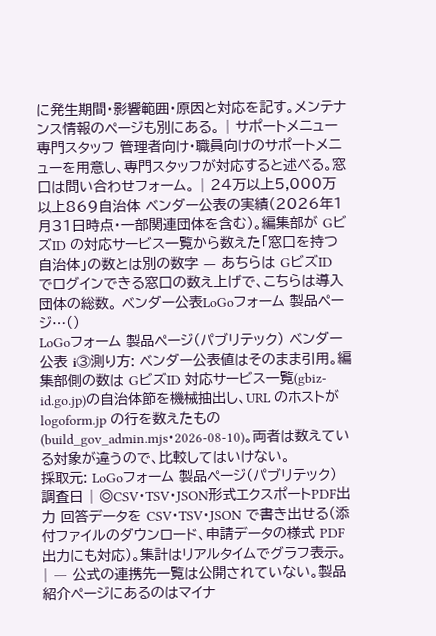に発生期間・影響範囲・原因と対応を記す。メンテナンス情報のページも別にある。 | サポートメニュー専門スタッフ 管理者向け・職員向けのサポートメニューを用意し、専門スタッフが対応すると述べる。窓口は問い合わせフォーム。 | 24万以上5,000万以上869自治体 ベンダー公表の実績(2026年1月31日時点・一部関連団体を含む)。編集部が GビズID の対応サービス一覧から数えた「窓口を持つ自治体」の数とは別の数字 — あちらは GビズID でログインできる窓口の数え上げで、こちらは導入団体の総数。 ベンダー公表LoGoフォーム 製品ページ…()
LoGoフォーム 製品ページ(パブリテック) ベンダー公表 ℹ③測り方: ベンダー公表値はそのまま引用。編集部側の数は GビズID 対応サービス一覧(gbiz-id.go.jp)の自治体節を機械抽出し、URL のホストが logoform.jp の行を数えたもの(build_gov_admin.mjs・2026-08-10)。両者は数えている対象が違うので、比較してはいけない。
採取元: LoGoフォーム 製品ページ(パブリテック)
調査日 | ◎CSV・TSV・JSON形式エクスポートPDF出力 回答データを CSV・TSV・JSON で書き出せる(添付ファイルのダウンロード、申請データの様式 PDF 出力にも対応)。集計はリアルタイムでグラフ表示。 | ― 公式の連携先一覧は公開されていない。製品紹介ページにあるのはマイナ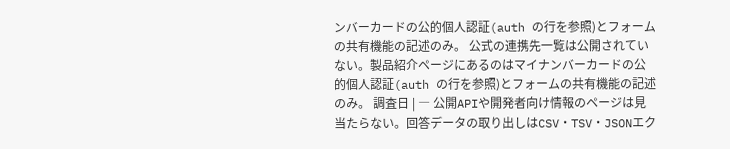ンバーカードの公的個人認証(auth の行を参照)とフォームの共有機能の記述のみ。 公式の連携先一覧は公開されていない。製品紹介ページにあるのはマイナンバーカードの公的個人認証(auth の行を参照)とフォームの共有機能の記述のみ。 調査日 | ― 公開APIや開発者向け情報のページは見当たらない。回答データの取り出しはCSV・TSV・JSONエク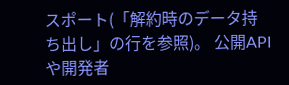スポート(「解約時のデータ持ち出し」の行を参照)。 公開APIや開発者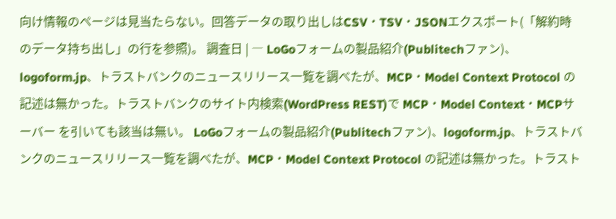向け情報のページは見当たらない。回答データの取り出しはCSV・TSV・JSONエクスポート(「解約時のデータ持ち出し」の行を参照)。 調査日 | ― LoGoフォームの製品紹介(Publitechファン)、logoform.jp、トラストバンクのニュースリリース一覧を調べたが、MCP・Model Context Protocol の記述は無かった。トラストバンクのサイト内検索(WordPress REST)で MCP・Model Context・MCPサーバー を引いても該当は無い。 LoGoフォームの製品紹介(Publitechファン)、logoform.jp、トラストバンクのニュースリリース一覧を調べたが、MCP・Model Context Protocol の記述は無かった。トラスト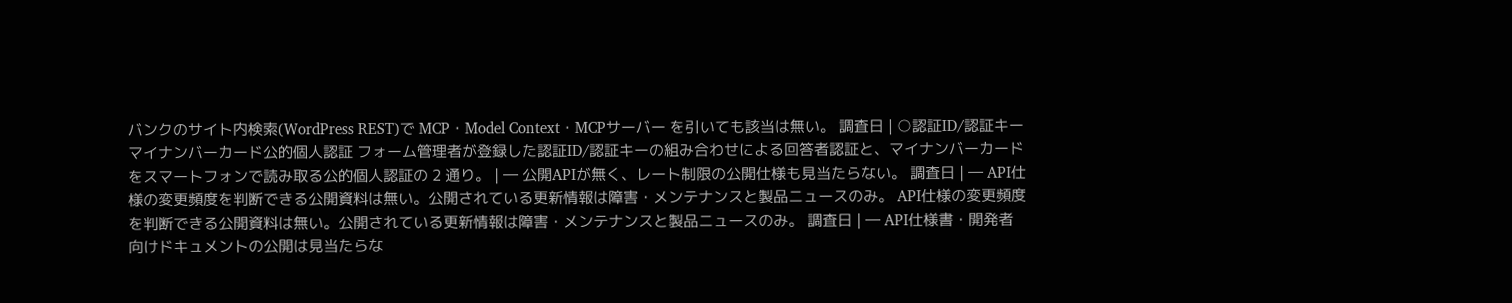バンクのサイト内検索(WordPress REST)で MCP・Model Context・MCPサーバー を引いても該当は無い。 調査日 | ○認証ID/認証キーマイナンバーカード公的個人認証 フォーム管理者が登録した認証ID/認証キーの組み合わせによる回答者認証と、マイナンバーカードをスマートフォンで読み取る公的個人認証の 2 通り。 | ― 公開APIが無く、レート制限の公開仕様も見当たらない。 調査日 | ― API仕様の変更頻度を判断できる公開資料は無い。公開されている更新情報は障害・メンテナンスと製品ニュースのみ。 API仕様の変更頻度を判断できる公開資料は無い。公開されている更新情報は障害・メンテナンスと製品ニュースのみ。 調査日 | ― API仕様書・開発者向けドキュメントの公開は見当たらな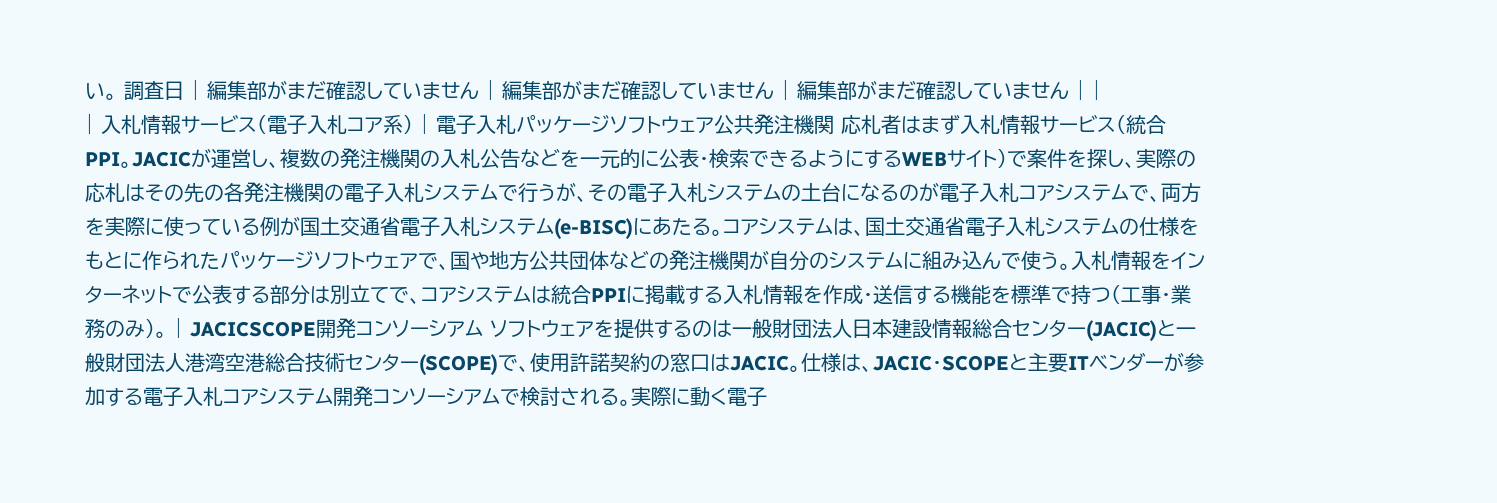い。 調査日 | 編集部がまだ確認していません | 編集部がまだ確認していません | 編集部がまだ確認していません | |
| 入札情報サービス(電子入札コア系) | 電子入札パッケージソフトウェア公共発注機関 応札者はまず入札情報サービス(統合PPI。JACICが運営し、複数の発注機関の入札公告などを一元的に公表・検索できるようにするWEBサイト)で案件を探し、実際の応札はその先の各発注機関の電子入札システムで行うが、その電子入札システムの土台になるのが電子入札コアシステムで、両方を実際に使っている例が国土交通省電子入札システム(e-BISC)にあたる。コアシステムは、国土交通省電子入札システムの仕様をもとに作られたパッケージソフトウェアで、国や地方公共団体などの発注機関が自分のシステムに組み込んで使う。入札情報をインターネットで公表する部分は別立てで、コアシステムは統合PPIに掲載する入札情報を作成・送信する機能を標準で持つ(工事・業務のみ)。 | JACICSCOPE開発コンソーシアム ソフトウェアを提供するのは一般財団法人日本建設情報総合センター(JACIC)と一般財団法人港湾空港総合技術センター(SCOPE)で、使用許諾契約の窓口はJACIC。仕様は、JACIC・SCOPEと主要ITベンダーが参加する電子入札コアシステム開発コンソーシアムで検討される。実際に動く電子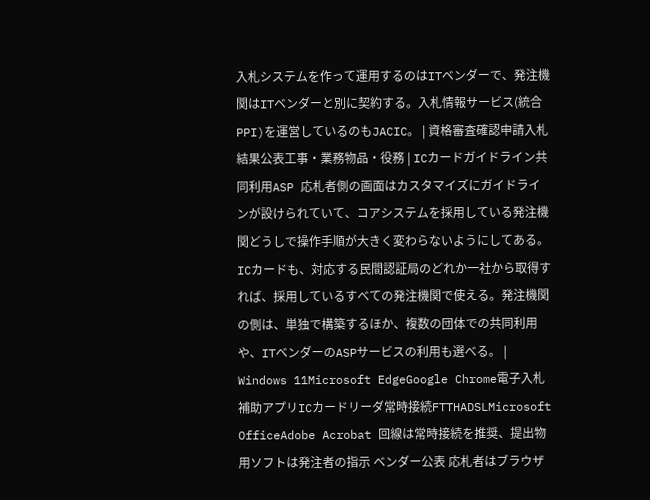入札システムを作って運用するのはITベンダーで、発注機関はITベンダーと別に契約する。入札情報サービス(統合PPI)を運営しているのもJACIC。 | 資格審査確認申請入札結果公表工事・業務物品・役務 | ICカードガイドライン共同利用ASP 応札者側の画面はカスタマイズにガイドラインが設けられていて、コアシステムを採用している発注機関どうしで操作手順が大きく変わらないようにしてある。ICカードも、対応する民間認証局のどれか一社から取得すれば、採用しているすべての発注機関で使える。発注機関の側は、単独で構築するほか、複数の団体での共同利用や、ITベンダーのASPサービスの利用も選べる。 | Windows 11Microsoft EdgeGoogle Chrome電子入札補助アプリICカードリーダ常時接続FTTHADSLMicrosoft OfficeAdobe Acrobat 回線は常時接続を推奨、提出物用ソフトは発注者の指示 ベンダー公表 応札者はブラウザ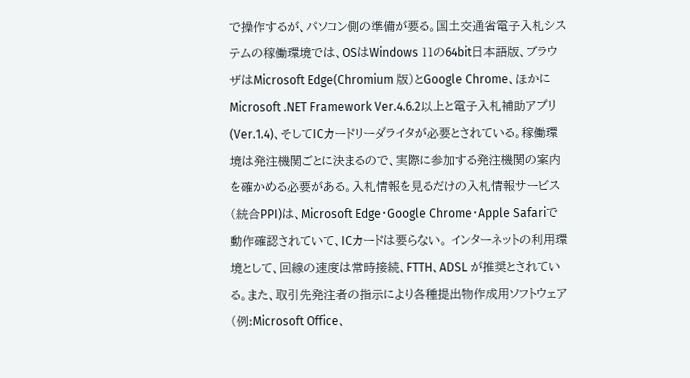で操作するが、パソコン側の準備が要る。国土交通省電子入札システムの稼働環境では、OSはWindows 11の64bit日本語版、ブラウザはMicrosoft Edge(Chromium 版)とGoogle Chrome、ほかにMicrosoft .NET Framework Ver.4.6.2以上と電子入札補助アプリ(Ver.1.4)、そしてICカードリーダライタが必要とされている。稼働環境は発注機関ごとに決まるので、実際に参加する発注機関の案内を確かめる必要がある。入札情報を見るだけの入札情報サービス(統合PPI)は、Microsoft Edge・Google Chrome・Apple Safariで動作確認されていて、ICカードは要らない。 インターネットの利用環境として、回線の速度は常時接続、FTTH、ADSL が推奨とされている。また、取引先発注者の指示により各種提出物作成用ソフトウェア(例:Microsoft Office、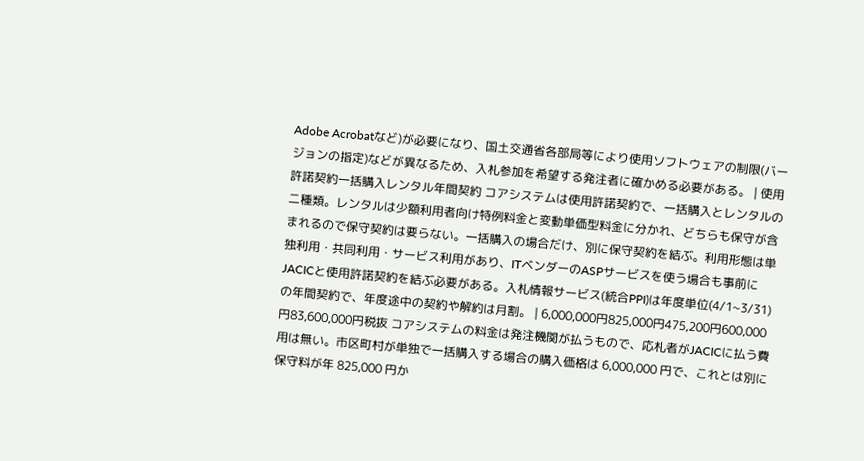Adobe Acrobatなど)が必要になり、国土交通省各部局等により使用ソフトウェアの制限(バージョンの指定)などが異なるため、入札参加を希望する発注者に確かめる必要がある。 | 使用許諾契約一括購入レンタル年間契約 コアシステムは使用許諾契約で、一括購入とレンタルの二種類。レンタルは少額利用者向け特例料金と変動単価型料金に分かれ、どちらも保守が含まれるので保守契約は要らない。一括購入の場合だけ、別に保守契約を結ぶ。利用形態は単独利用・共同利用・サービス利用があり、ITベンダーのASPサービスを使う場合も事前にJACICと使用許諾契約を結ぶ必要がある。入札情報サービス(統合PPI)は年度単位(4/1~3/31)の年間契約で、年度途中の契約や解約は月割。 | 6,000,000円825,000円475,200円600,000円83,600,000円税抜 コアシステムの料金は発注機関が払うもので、応札者がJACICに払う費用は無い。市区町村が単独で一括購入する場合の購入価格は 6,000,000 円で、これとは別に保守料が年 825,000 円か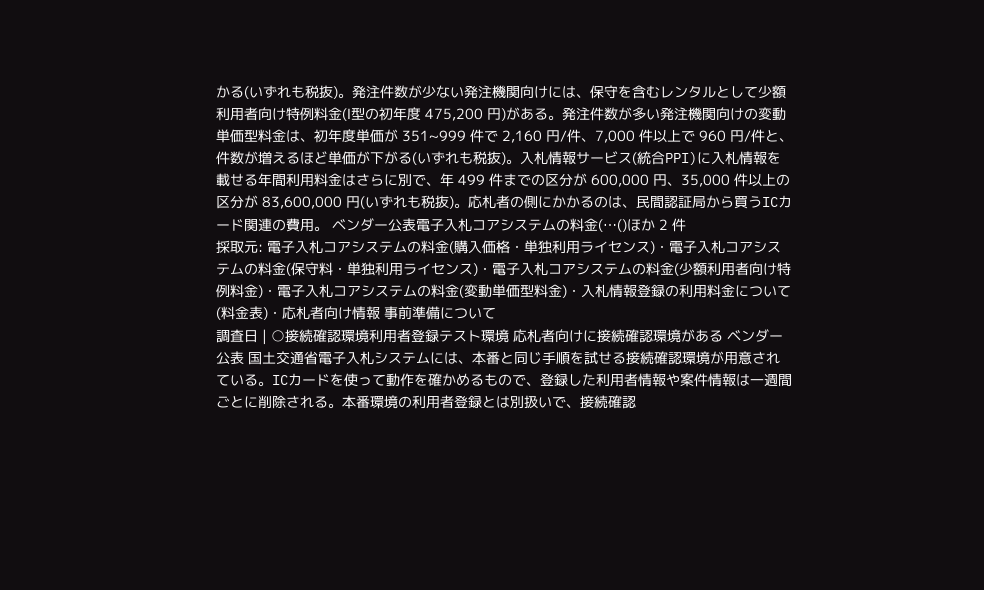かる(いずれも税抜)。発注件数が少ない発注機関向けには、保守を含むレンタルとして少額利用者向け特例料金(Ⅰ型の初年度 475,200 円)がある。発注件数が多い発注機関向けの変動単価型料金は、初年度単価が 351~999 件で 2,160 円/件、7,000 件以上で 960 円/件と、件数が増えるほど単価が下がる(いずれも税抜)。入札情報サービス(統合PPI)に入札情報を載せる年間利用料金はさらに別で、年 499 件までの区分が 600,000 円、35,000 件以上の区分が 83,600,000 円(いずれも税抜)。応札者の側にかかるのは、民間認証局から買うICカード関連の費用。 ベンダー公表電子入札コアシステムの料金(…()ほか 2 件
採取元: 電子入札コアシステムの料金(購入価格・単独利用ライセンス)・電子入札コアシステムの料金(保守料・単独利用ライセンス)・電子入札コアシステムの料金(少額利用者向け特例料金)・電子入札コアシステムの料金(変動単価型料金)・入札情報登録の利用料金について(料金表)・応札者向け情報 事前準備について
調査日 | ○接続確認環境利用者登録テスト環境 応札者向けに接続確認環境がある ベンダー公表 国土交通省電子入札システムには、本番と同じ手順を試せる接続確認環境が用意されている。ICカードを使って動作を確かめるもので、登録した利用者情報や案件情報は一週間ごとに削除される。本番環境の利用者登録とは別扱いで、接続確認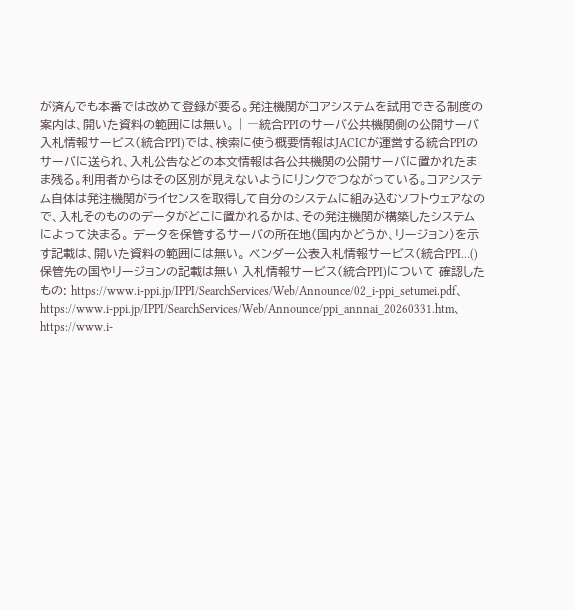が済んでも本番では改めて登録が要る。発注機関がコアシステムを試用できる制度の案内は、開いた資料の範囲には無い。 | ―統合PPIのサーバ公共機関側の公開サーバ 入札情報サービス(統合PPI)では、検索に使う概要情報はJACICが運営する統合PPIのサーバに送られ、入札公告などの本文情報は各公共機関の公開サーバに置かれたまま残る。利用者からはその区別が見えないようにリンクでつながっている。コアシステム自体は発注機関がライセンスを取得して自分のシステムに組み込むソフトウェアなので、入札そのもののデータがどこに置かれるかは、その発注機関が構築したシステムによって決まる。 データを保管するサーバの所在地(国内かどうか、リージョン)を示す記載は、開いた資料の範囲には無い。 ベンダー公表入札情報サービス(統合PPI…()
保管先の国やリージョンの記載は無い 入札情報サービス(統合PPI)について 確認したもの: https://www.i-ppi.jp/IPPI/SearchServices/Web/Announce/02_i-ppi_setumei.pdf、https://www.i-ppi.jp/IPPI/SearchServices/Web/Announce/ppi_annnai_20260331.htm、https://www.i-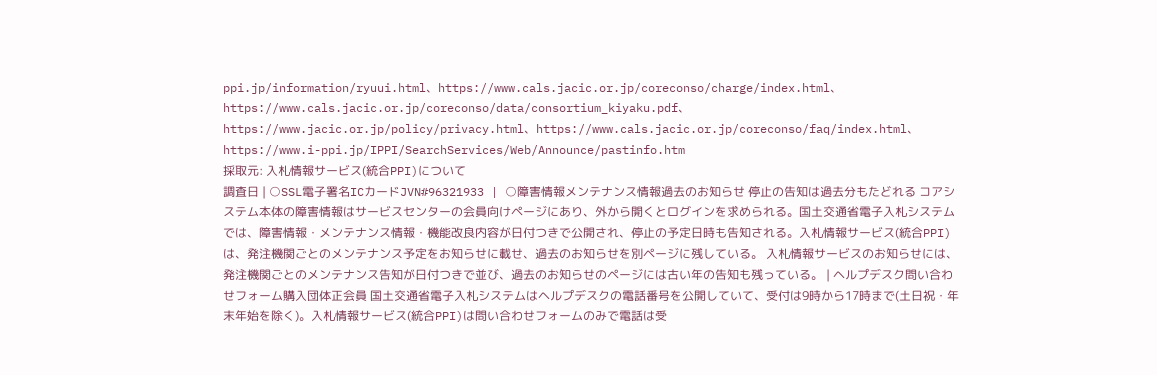ppi.jp/information/ryuui.html、https://www.cals.jacic.or.jp/coreconso/charge/index.html、https://www.cals.jacic.or.jp/coreconso/data/consortium_kiyaku.pdf、https://www.jacic.or.jp/policy/privacy.html、https://www.cals.jacic.or.jp/coreconso/faq/index.html、https://www.i-ppi.jp/IPPI/SearchServices/Web/Announce/pastinfo.htm
採取元: 入札情報サービス(統合PPI)について
調査日 | ○SSL電子署名ICカードJVN#96321933 | ○障害情報メンテナンス情報過去のお知らせ 停止の告知は過去分もたどれる コアシステム本体の障害情報はサービスセンターの会員向けページにあり、外から開くとログインを求められる。国土交通省電子入札システムでは、障害情報・メンテナンス情報・機能改良内容が日付つきで公開され、停止の予定日時も告知される。入札情報サービス(統合PPI)は、発注機関ごとのメンテナンス予定をお知らせに載せ、過去のお知らせを別ページに残している。 入札情報サービスのお知らせには、発注機関ごとのメンテナンス告知が日付つきで並び、過去のお知らせのページには古い年の告知も残っている。 | ヘルプデスク問い合わせフォーム購入団体正会員 国土交通省電子入札システムはヘルプデスクの電話番号を公開していて、受付は9時から17時まで(土日祝・年末年始を除く)。入札情報サービス(統合PPI)は問い合わせフォームのみで電話は受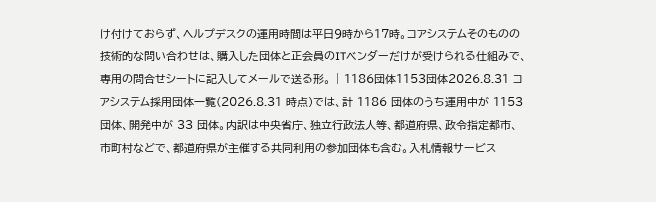け付けておらず、ヘルプデスクの運用時間は平日9時から17時。コアシステムそのものの技術的な問い合わせは、購入した団体と正会員のITベンダーだけが受けられる仕組みで、専用の問合せシートに記入してメールで送る形。 | 1186団体1153団体2026.8.31 コアシステム採用団体一覧(2026.8.31 時点)では、計 1186 団体のうち運用中が 1153 団体、開発中が 33 団体。内訳は中央省庁、独立行政法人等、都道府県、政令指定都市、市町村などで、都道府県が主催する共同利用の参加団体も含む。入札情報サービス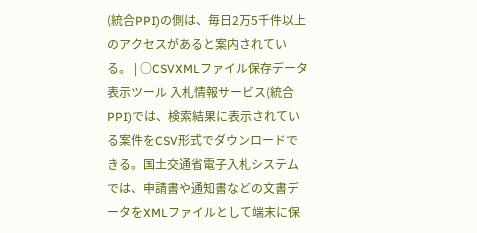(統合PPI)の側は、毎日2万5千件以上のアクセスがあると案内されている。 | ○CSVXMLファイル保存データ表示ツール 入札情報サービス(統合PPI)では、検索結果に表示されている案件をCSV形式でダウンロードできる。国土交通省電子入札システムでは、申請書や通知書などの文書データをXMLファイルとして端末に保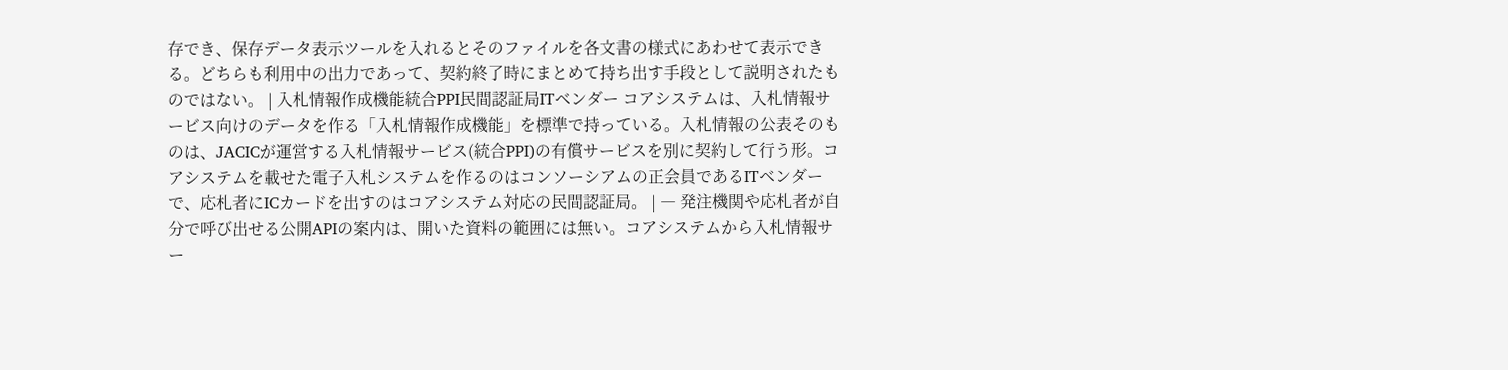存でき、保存データ表示ツールを入れるとそのファイルを各文書の様式にあわせて表示できる。どちらも利用中の出力であって、契約終了時にまとめて持ち出す手段として説明されたものではない。 | 入札情報作成機能統合PPI民間認証局ITベンダー コアシステムは、入札情報サービス向けのデータを作る「入札情報作成機能」を標準で持っている。入札情報の公表そのものは、JACICが運営する入札情報サービス(統合PPI)の有償サービスを別に契約して行う形。コアシステムを載せた電子入札システムを作るのはコンソーシアムの正会員であるITベンダーで、応札者にICカードを出すのはコアシステム対応の民間認証局。 | ― 発注機関や応札者が自分で呼び出せる公開APIの案内は、開いた資料の範囲には無い。コアシステムから入札情報サー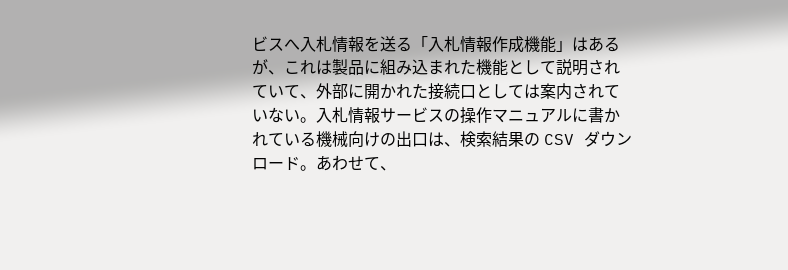ビスへ入札情報を送る「入札情報作成機能」はあるが、これは製品に組み込まれた機能として説明されていて、外部に開かれた接続口としては案内されていない。入札情報サービスの操作マニュアルに書かれている機械向けの出口は、検索結果の CSV ダウンロード。あわせて、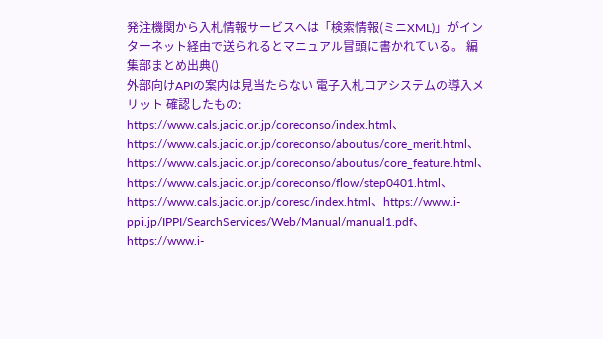発注機関から入札情報サービスへは「検索情報(ミニXML)」がインターネット経由で送られるとマニュアル冒頭に書かれている。 編集部まとめ出典()
外部向けAPIの案内は見当たらない 電子入札コアシステムの導入メリット 確認したもの: https://www.cals.jacic.or.jp/coreconso/index.html、https://www.cals.jacic.or.jp/coreconso/aboutus/core_merit.html、https://www.cals.jacic.or.jp/coreconso/aboutus/core_feature.html、https://www.cals.jacic.or.jp/coreconso/flow/step0401.html、https://www.cals.jacic.or.jp/coresc/index.html、https://www.i-ppi.jp/IPPI/SearchServices/Web/Manual/manual1.pdf、https://www.i-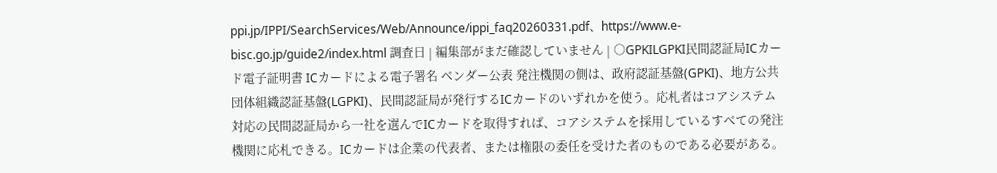ppi.jp/IPPI/SearchServices/Web/Announce/ippi_faq20260331.pdf、https://www.e-bisc.go.jp/guide2/index.html 調査日 | 編集部がまだ確認していません | ○GPKILGPKI民間認証局ICカード電子証明書 ICカードによる電子署名 ベンダー公表 発注機関の側は、政府認証基盤(GPKI)、地方公共団体組織認証基盤(LGPKI)、民間認証局が発行するICカードのいずれかを使う。応札者はコアシステム対応の民間認証局から一社を選んでICカードを取得すれば、コアシステムを採用しているすべての発注機関に応札できる。ICカードは企業の代表者、または権限の委任を受けた者のものである必要がある。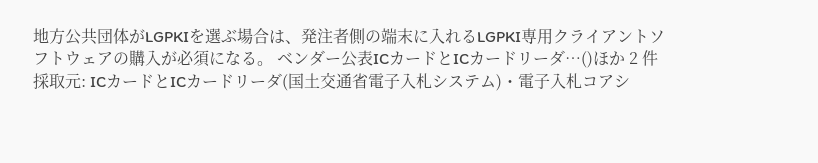地方公共団体がLGPKIを選ぶ場合は、発注者側の端末に入れるLGPKI専用クライアントソフトウェアの購入が必須になる。 ベンダー公表ICカードとICカードリーダ…()ほか 2 件
採取元: ICカードとICカードリーダ(国土交通省電子入札システム)・電子入札コアシ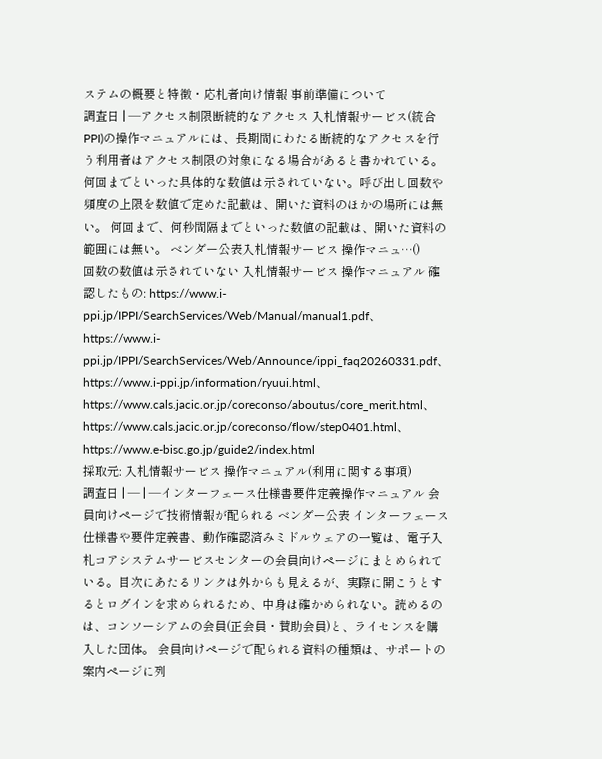ステムの概要と特徴・応札者向け情報 事前準備について
調査日 | ―アクセス制限断続的なアクセス 入札情報サービス(統合PPI)の操作マニュアルには、長期間にわたる断続的なアクセスを行う利用者はアクセス制限の対象になる場合があると書かれている。何回までといった具体的な数値は示されていない。呼び出し回数や頻度の上限を数値で定めた記載は、開いた資料のほかの場所には無い。 何回まで、何秒間隔までといった数値の記載は、開いた資料の範囲には無い。 ベンダー公表入札情報サービス 操作マニュ…()
回数の数値は示されていない 入札情報サービス 操作マニュアル 確認したもの: https://www.i-ppi.jp/IPPI/SearchServices/Web/Manual/manual1.pdf、https://www.i-ppi.jp/IPPI/SearchServices/Web/Announce/ippi_faq20260331.pdf、https://www.i-ppi.jp/information/ryuui.html、https://www.cals.jacic.or.jp/coreconso/aboutus/core_merit.html、https://www.cals.jacic.or.jp/coreconso/flow/step0401.html、https://www.e-bisc.go.jp/guide2/index.html
採取元: 入札情報サービス 操作マニュアル(利用に関する事項)
調査日 | ― | ―インターフェース仕様書要件定義操作マニュアル 会員向けページで技術情報が配られる ベンダー公表 インターフェース仕様書や要件定義書、動作確認済みミドルウェアの一覧は、電子入札コアシステムサービスセンターの会員向けページにまとめられている。目次にあたるリンクは外からも見えるが、実際に開こうとするとログインを求められるため、中身は確かめられない。読めるのは、コンソーシアムの会員(正会員・賛助会員)と、ライセンスを購入した団体。 会員向けページで配られる資料の種類は、サポートの案内ページに列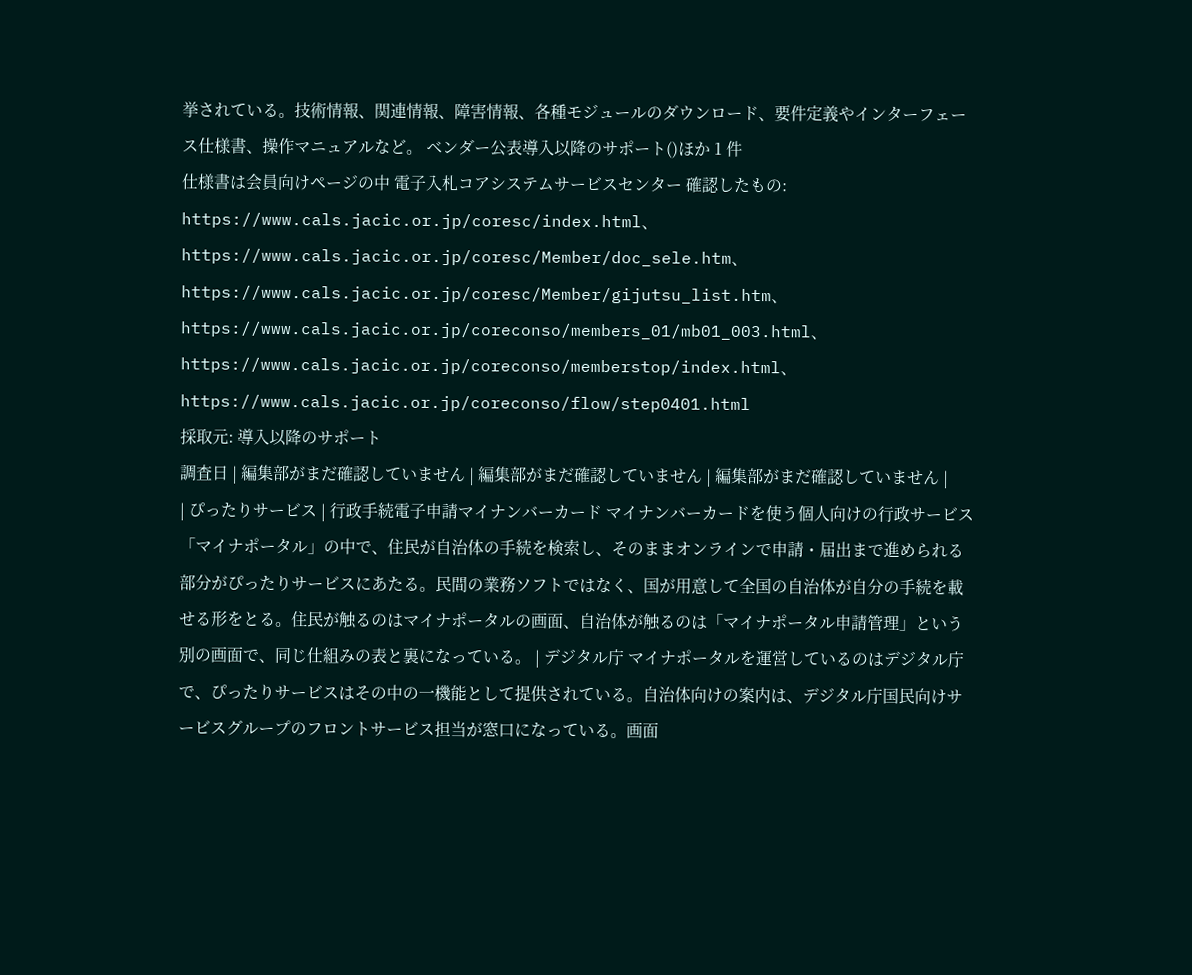挙されている。技術情報、関連情報、障害情報、各種モジュールのダウンロード、要件定義やインターフェース仕様書、操作マニュアルなど。 ベンダー公表導入以降のサポート()ほか 1 件
仕様書は会員向けページの中 電子入札コアシステムサービスセンター 確認したもの: https://www.cals.jacic.or.jp/coresc/index.html、https://www.cals.jacic.or.jp/coresc/Member/doc_sele.htm、https://www.cals.jacic.or.jp/coresc/Member/gijutsu_list.htm、https://www.cals.jacic.or.jp/coreconso/members_01/mb01_003.html、https://www.cals.jacic.or.jp/coreconso/memberstop/index.html、https://www.cals.jacic.or.jp/coreconso/flow/step0401.html
採取元: 導入以降のサポート
調査日 | 編集部がまだ確認していません | 編集部がまだ確認していません | 編集部がまだ確認していません |
| ぴったりサービス | 行政手続電子申請マイナンバーカード マイナンバーカードを使う個人向けの行政サービス「マイナポータル」の中で、住民が自治体の手続を検索し、そのままオンラインで申請・届出まで進められる部分がぴったりサービスにあたる。民間の業務ソフトではなく、国が用意して全国の自治体が自分の手続を載せる形をとる。住民が触るのはマイナポータルの画面、自治体が触るのは「マイナポータル申請管理」という別の画面で、同じ仕組みの表と裏になっている。 | デジタル庁 マイナポータルを運営しているのはデジタル庁で、ぴったりサービスはその中の一機能として提供されている。自治体向けの案内は、デジタル庁国民向けサービスグループのフロントサービス担当が窓口になっている。画面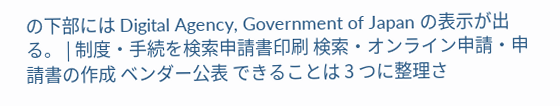の下部には Digital Agency, Government of Japan の表示が出る。 | 制度・手続を検索申請書印刷 検索・オンライン申請・申請書の作成 ベンダー公表 できることは 3 つに整理さ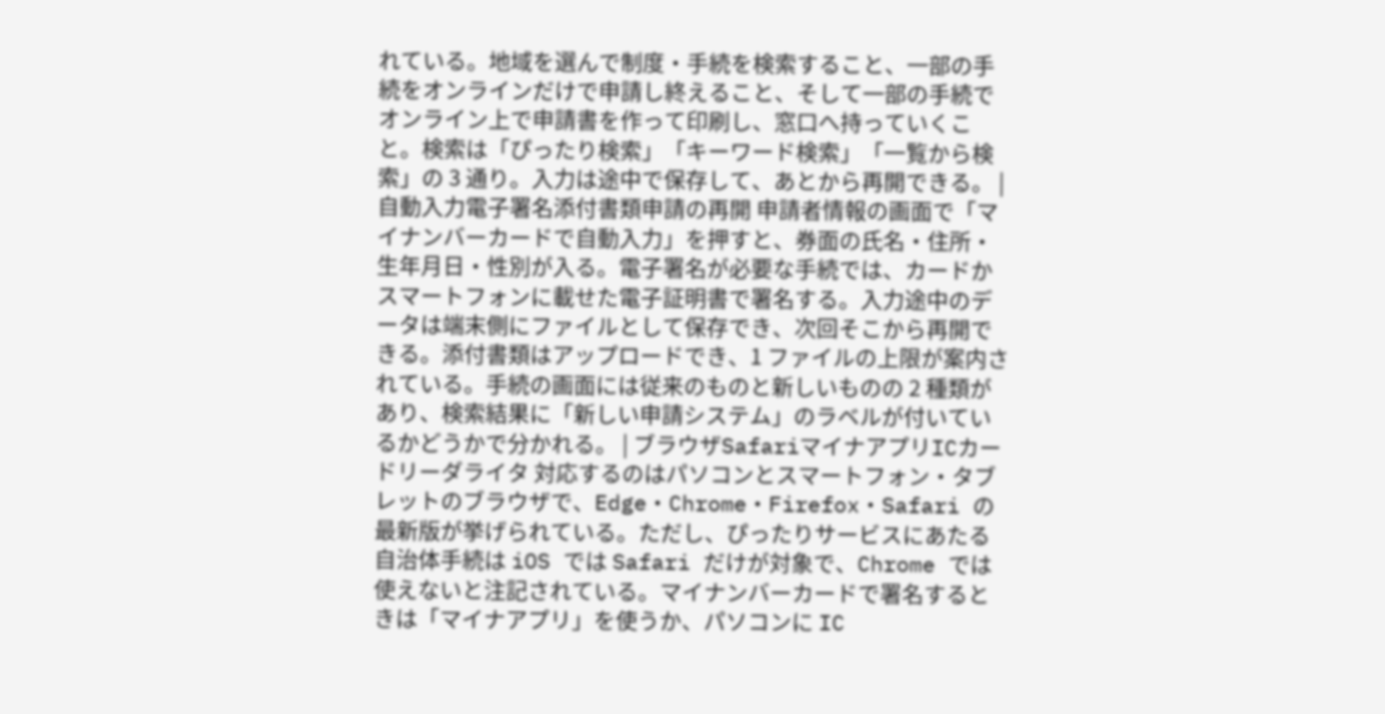れている。地域を選んで制度・手続を検索すること、一部の手続をオンラインだけで申請し終えること、そして一部の手続でオンライン上で申請書を作って印刷し、窓口へ持っていくこと。検索は「ぴったり検索」「キーワード検索」「一覧から検索」の 3 通り。入力は途中で保存して、あとから再開できる。 | 自動入力電子署名添付書類申請の再開 申請者情報の画面で「マイナンバーカードで自動入力」を押すと、券面の氏名・住所・生年月日・性別が入る。電子署名が必要な手続では、カードかスマートフォンに載せた電子証明書で署名する。入力途中のデータは端末側にファイルとして保存でき、次回そこから再開できる。添付書類はアップロードでき、1 ファイルの上限が案内されている。手続の画面には従来のものと新しいものの 2 種類があり、検索結果に「新しい申請システム」のラベルが付いているかどうかで分かれる。 | ブラウザSafariマイナアプリICカードリーダライタ 対応するのはパソコンとスマートフォン・タブレットのブラウザで、Edge・Chrome・Firefox・Safari の最新版が挙げられている。ただし、ぴったりサービスにあたる自治体手続は iOS では Safari だけが対象で、Chrome では使えないと注記されている。マイナンバーカードで署名するときは「マイナアプリ」を使うか、パソコンに IC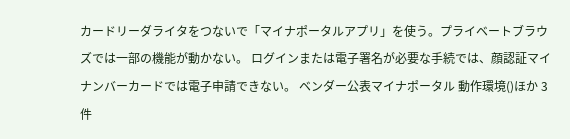カードリーダライタをつないで「マイナポータルアプリ」を使う。プライベートブラウズでは一部の機能が動かない。 ログインまたは電子署名が必要な手続では、顔認証マイナンバーカードでは電子申請できない。 ベンダー公表マイナポータル 動作環境()ほか 3 件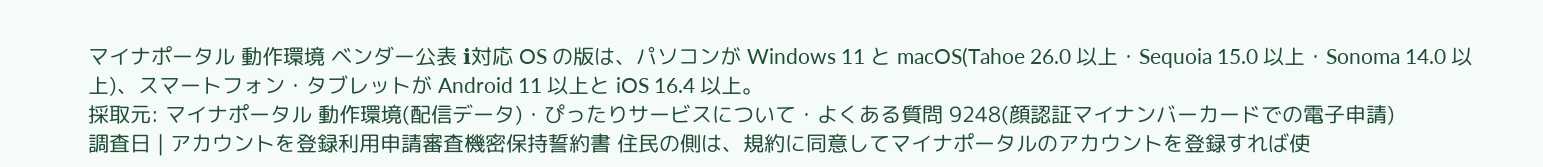マイナポータル 動作環境 ベンダー公表 ℹ対応 OS の版は、パソコンが Windows 11 と macOS(Tahoe 26.0 以上・Sequoia 15.0 以上・Sonoma 14.0 以上)、スマートフォン・タブレットが Android 11 以上と iOS 16.4 以上。
採取元: マイナポータル 動作環境(配信データ)・ぴったりサービスについて・よくある質問 9248(顔認証マイナンバーカードでの電子申請)
調査日 | アカウントを登録利用申請審査機密保持誓約書 住民の側は、規約に同意してマイナポータルのアカウントを登録すれば使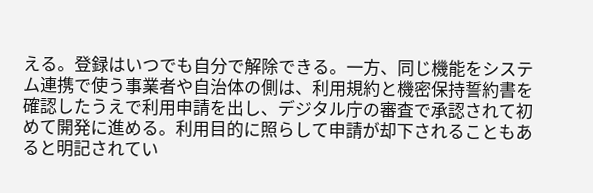える。登録はいつでも自分で解除できる。一方、同じ機能をシステム連携で使う事業者や自治体の側は、利用規約と機密保持誓約書を確認したうえで利用申請を出し、デジタル庁の審査で承認されて初めて開発に進める。利用目的に照らして申請が却下されることもあると明記されてい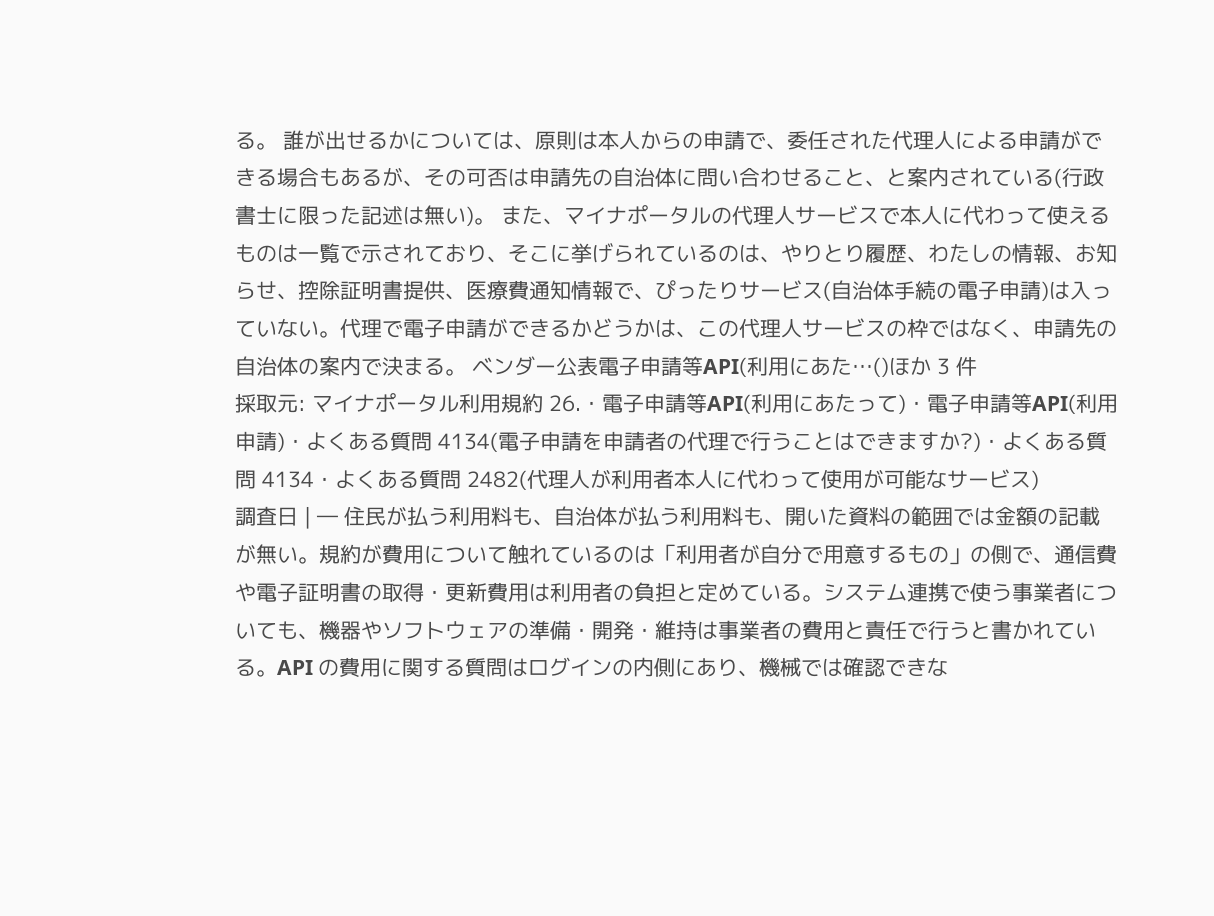る。 誰が出せるかについては、原則は本人からの申請で、委任された代理人による申請ができる場合もあるが、その可否は申請先の自治体に問い合わせること、と案内されている(行政書士に限った記述は無い)。 また、マイナポータルの代理人サービスで本人に代わって使えるものは一覧で示されており、そこに挙げられているのは、やりとり履歴、わたしの情報、お知らせ、控除証明書提供、医療費通知情報で、ぴったりサービス(自治体手続の電子申請)は入っていない。代理で電子申請ができるかどうかは、この代理人サービスの枠ではなく、申請先の自治体の案内で決まる。 ベンダー公表電子申請等API(利用にあた…()ほか 3 件
採取元: マイナポータル利用規約 26.・電子申請等API(利用にあたって)・電子申請等API(利用申請)・よくある質問 4134(電子申請を申請者の代理で行うことはできますか?)・よくある質問 4134・よくある質問 2482(代理人が利用者本人に代わって使用が可能なサービス)
調査日 | ― 住民が払う利用料も、自治体が払う利用料も、開いた資料の範囲では金額の記載が無い。規約が費用について触れているのは「利用者が自分で用意するもの」の側で、通信費や電子証明書の取得・更新費用は利用者の負担と定めている。システム連携で使う事業者についても、機器やソフトウェアの準備・開発・維持は事業者の費用と責任で行うと書かれている。API の費用に関する質問はログインの内側にあり、機械では確認できな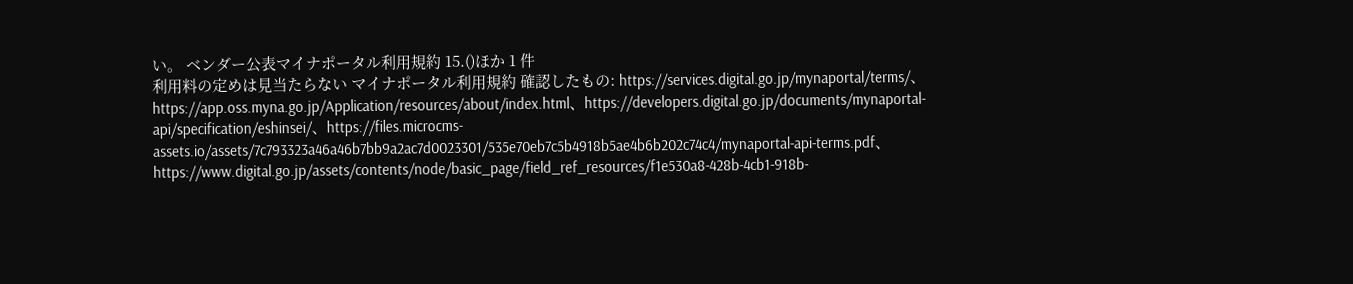い。 ベンダー公表マイナポータル利用規約 15.()ほか 1 件
利用料の定めは見当たらない マイナポータル利用規約 確認したもの: https://services.digital.go.jp/mynaportal/terms/、https://app.oss.myna.go.jp/Application/resources/about/index.html、https://developers.digital.go.jp/documents/mynaportal-api/specification/eshinsei/、https://files.microcms-assets.io/assets/7c793323a46a46b7bb9a2ac7d0023301/535e70eb7c5b4918b5ae4b6b202c74c4/mynaportal-api-terms.pdf、https://www.digital.go.jp/assets/contents/node/basic_page/field_ref_resources/f1e530a8-428b-4cb1-918b-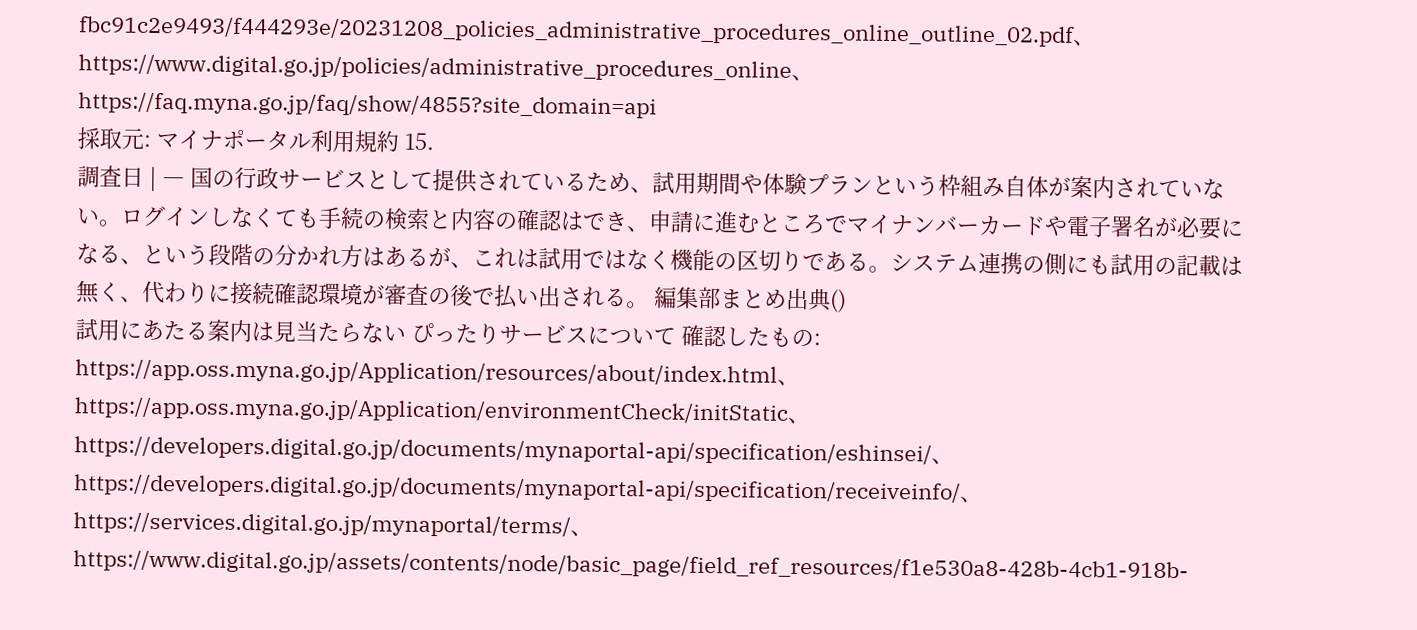fbc91c2e9493/f444293e/20231208_policies_administrative_procedures_online_outline_02.pdf、https://www.digital.go.jp/policies/administrative_procedures_online、https://faq.myna.go.jp/faq/show/4855?site_domain=api
採取元: マイナポータル利用規約 15.
調査日 | ― 国の行政サービスとして提供されているため、試用期間や体験プランという枠組み自体が案内されていない。ログインしなくても手続の検索と内容の確認はでき、申請に進むところでマイナンバーカードや電子署名が必要になる、という段階の分かれ方はあるが、これは試用ではなく機能の区切りである。システム連携の側にも試用の記載は無く、代わりに接続確認環境が審査の後で払い出される。 編集部まとめ出典()
試用にあたる案内は見当たらない ぴったりサービスについて 確認したもの: https://app.oss.myna.go.jp/Application/resources/about/index.html、https://app.oss.myna.go.jp/Application/environmentCheck/initStatic、https://developers.digital.go.jp/documents/mynaportal-api/specification/eshinsei/、https://developers.digital.go.jp/documents/mynaportal-api/specification/receiveinfo/、https://services.digital.go.jp/mynaportal/terms/、https://www.digital.go.jp/assets/contents/node/basic_page/field_ref_resources/f1e530a8-428b-4cb1-918b-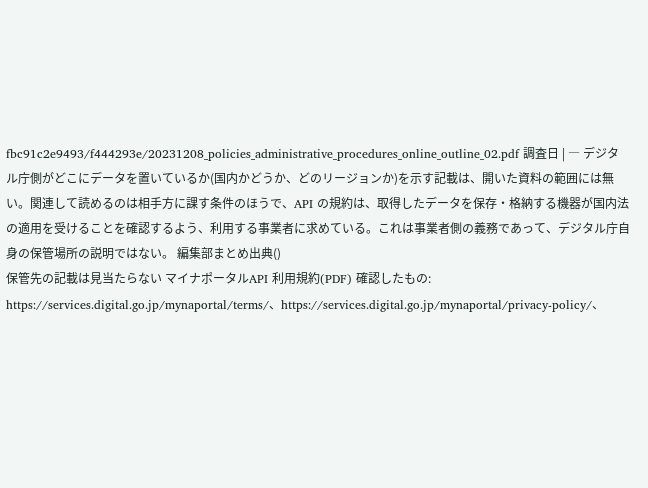fbc91c2e9493/f444293e/20231208_policies_administrative_procedures_online_outline_02.pdf 調査日 | ― デジタル庁側がどこにデータを置いているか(国内かどうか、どのリージョンか)を示す記載は、開いた資料の範囲には無い。関連して読めるのは相手方に課す条件のほうで、API の規約は、取得したデータを保存・格納する機器が国内法の適用を受けることを確認するよう、利用する事業者に求めている。これは事業者側の義務であって、デジタル庁自身の保管場所の説明ではない。 編集部まとめ出典()
保管先の記載は見当たらない マイナポータルAPI 利用規約(PDF) 確認したもの: https://services.digital.go.jp/mynaportal/terms/、https://services.digital.go.jp/mynaportal/privacy-policy/、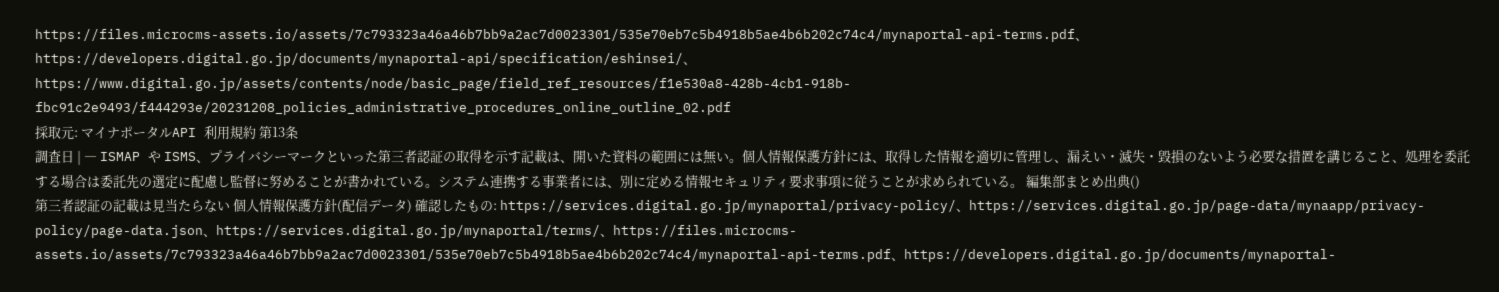https://files.microcms-assets.io/assets/7c793323a46a46b7bb9a2ac7d0023301/535e70eb7c5b4918b5ae4b6b202c74c4/mynaportal-api-terms.pdf、https://developers.digital.go.jp/documents/mynaportal-api/specification/eshinsei/、https://www.digital.go.jp/assets/contents/node/basic_page/field_ref_resources/f1e530a8-428b-4cb1-918b-fbc91c2e9493/f444293e/20231208_policies_administrative_procedures_online_outline_02.pdf
採取元: マイナポータルAPI 利用規約 第13条
調査日 | ― ISMAP や ISMS、プライバシーマークといった第三者認証の取得を示す記載は、開いた資料の範囲には無い。個人情報保護方針には、取得した情報を適切に管理し、漏えい・滅失・毀損のないよう必要な措置を講じること、処理を委託する場合は委託先の選定に配慮し監督に努めることが書かれている。システム連携する事業者には、別に定める情報セキュリティ要求事項に従うことが求められている。 編集部まとめ出典()
第三者認証の記載は見当たらない 個人情報保護方針(配信データ) 確認したもの: https://services.digital.go.jp/mynaportal/privacy-policy/、https://services.digital.go.jp/page-data/mynaapp/privacy-policy/page-data.json、https://services.digital.go.jp/mynaportal/terms/、https://files.microcms-assets.io/assets/7c793323a46a46b7bb9a2ac7d0023301/535e70eb7c5b4918b5ae4b6b202c74c4/mynaportal-api-terms.pdf、https://developers.digital.go.jp/documents/mynaportal-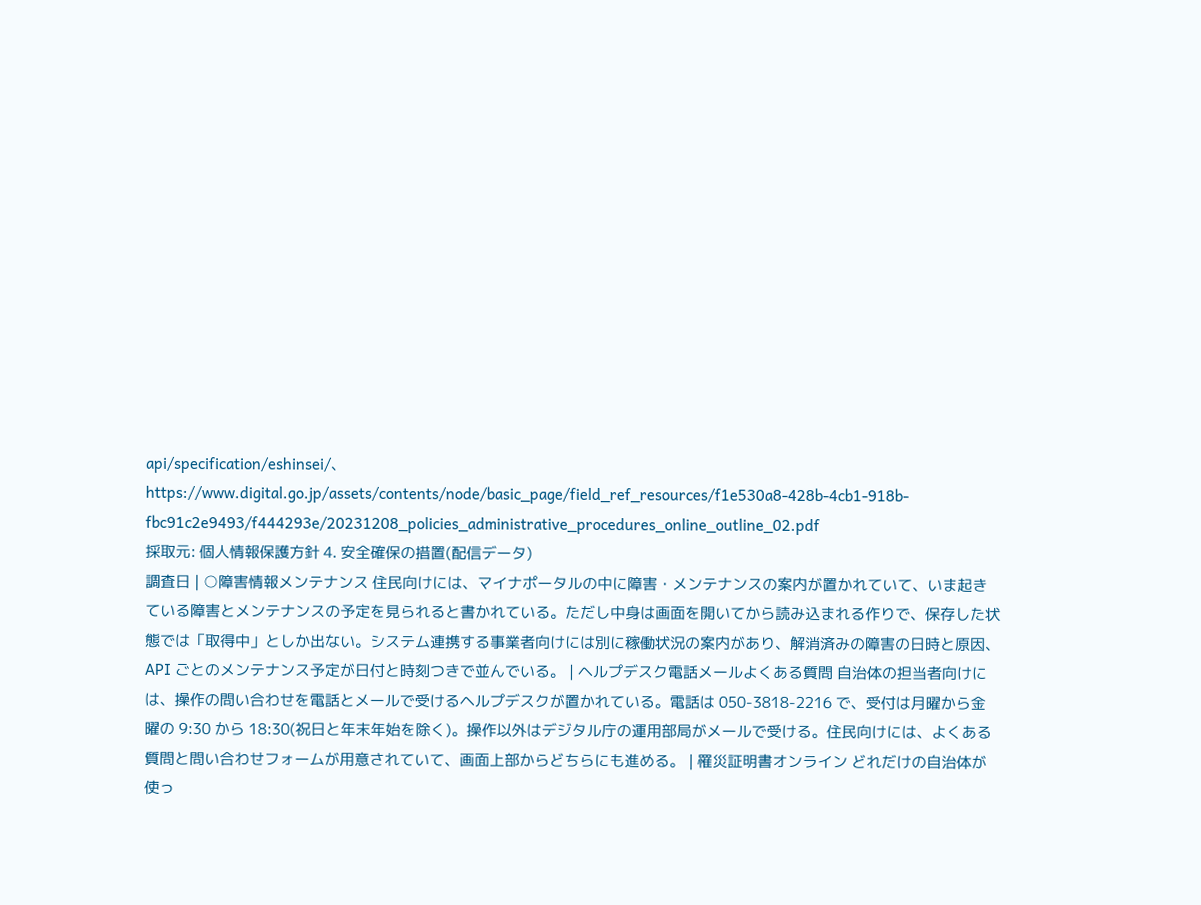api/specification/eshinsei/、https://www.digital.go.jp/assets/contents/node/basic_page/field_ref_resources/f1e530a8-428b-4cb1-918b-fbc91c2e9493/f444293e/20231208_policies_administrative_procedures_online_outline_02.pdf
採取元: 個人情報保護方針 4. 安全確保の措置(配信データ)
調査日 | ○障害情報メンテナンス 住民向けには、マイナポータルの中に障害・メンテナンスの案内が置かれていて、いま起きている障害とメンテナンスの予定を見られると書かれている。ただし中身は画面を開いてから読み込まれる作りで、保存した状態では「取得中」としか出ない。システム連携する事業者向けには別に稼働状況の案内があり、解消済みの障害の日時と原因、API ごとのメンテナンス予定が日付と時刻つきで並んでいる。 | ヘルプデスク電話メールよくある質問 自治体の担当者向けには、操作の問い合わせを電話とメールで受けるヘルプデスクが置かれている。電話は 050-3818-2216 で、受付は月曜から金曜の 9:30 から 18:30(祝日と年末年始を除く)。操作以外はデジタル庁の運用部局がメールで受ける。住民向けには、よくある質問と問い合わせフォームが用意されていて、画面上部からどちらにも進める。 | 罹災証明書オンライン どれだけの自治体が使っ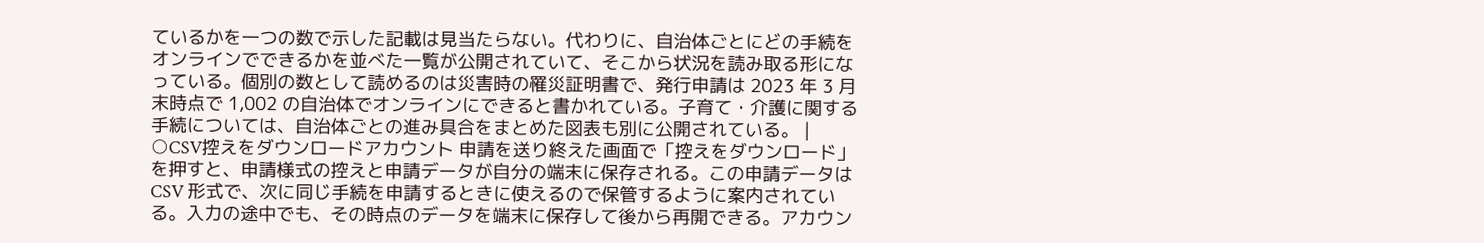ているかを一つの数で示した記載は見当たらない。代わりに、自治体ごとにどの手続をオンラインでできるかを並べた一覧が公開されていて、そこから状況を読み取る形になっている。個別の数として読めるのは災害時の罹災証明書で、発行申請は 2023 年 3 月末時点で 1,002 の自治体でオンラインにできると書かれている。子育て・介護に関する手続については、自治体ごとの進み具合をまとめた図表も別に公開されている。 | ○CSV控えをダウンロードアカウント 申請を送り終えた画面で「控えをダウンロード」を押すと、申請様式の控えと申請データが自分の端末に保存される。この申請データは CSV 形式で、次に同じ手続を申請するときに使えるので保管するように案内されている。入力の途中でも、その時点のデータを端末に保存して後から再開できる。アカウン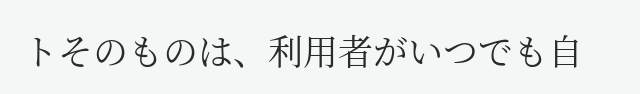トそのものは、利用者がいつでも自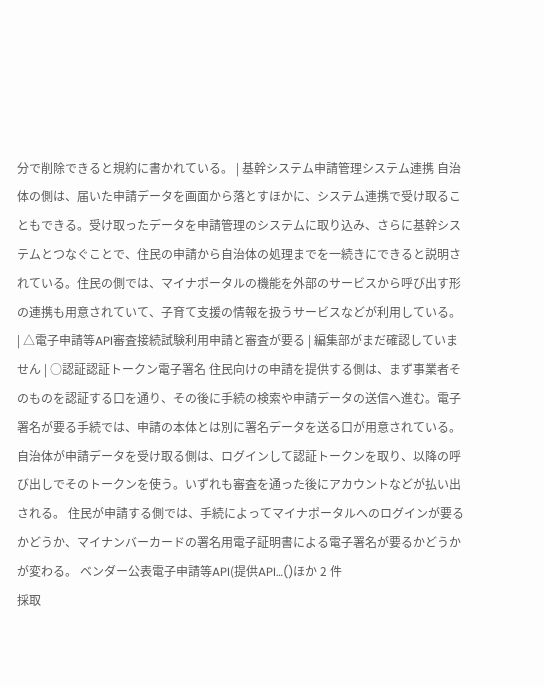分で削除できると規約に書かれている。 | 基幹システム申請管理システム連携 自治体の側は、届いた申請データを画面から落とすほかに、システム連携で受け取ることもできる。受け取ったデータを申請管理のシステムに取り込み、さらに基幹システムとつなぐことで、住民の申請から自治体の処理までを一続きにできると説明されている。住民の側では、マイナポータルの機能を外部のサービスから呼び出す形の連携も用意されていて、子育て支援の情報を扱うサービスなどが利用している。 | △電子申請等API審査接続試験利用申請と審査が要る | 編集部がまだ確認していません | ○認証認証トークン電子署名 住民向けの申請を提供する側は、まず事業者そのものを認証する口を通り、その後に手続の検索や申請データの送信へ進む。電子署名が要る手続では、申請の本体とは別に署名データを送る口が用意されている。自治体が申請データを受け取る側は、ログインして認証トークンを取り、以降の呼び出しでそのトークンを使う。いずれも審査を通った後にアカウントなどが払い出される。 住民が申請する側では、手続によってマイナポータルへのログインが要るかどうか、マイナンバーカードの署名用電子証明書による電子署名が要るかどうかが変わる。 ベンダー公表電子申請等API(提供API…()ほか 2 件
採取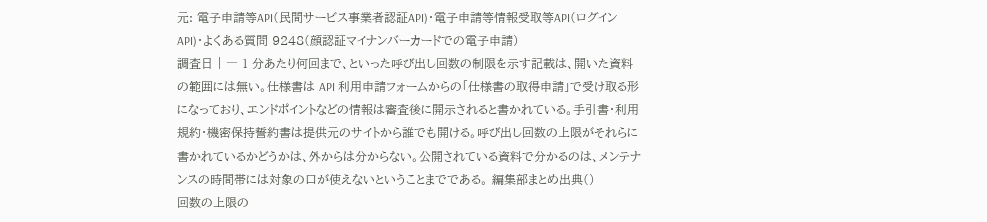元: 電子申請等API(民間サービス事業者認証API)・電子申請等情報受取等API(ログインAPI)・よくある質問 9248(顔認証マイナンバーカードでの電子申請)
調査日 | ― 1 分あたり何回まで、といった呼び出し回数の制限を示す記載は、開いた資料の範囲には無い。仕様書は API 利用申請フォームからの「仕様書の取得申請」で受け取る形になっており、エンドポイントなどの情報は審査後に開示されると書かれている。手引書・利用規約・機密保持誓約書は提供元のサイトから誰でも開ける。呼び出し回数の上限がそれらに書かれているかどうかは、外からは分からない。公開されている資料で分かるのは、メンテナンスの時間帯には対象の口が使えないということまでである。 編集部まとめ出典()
回数の上限の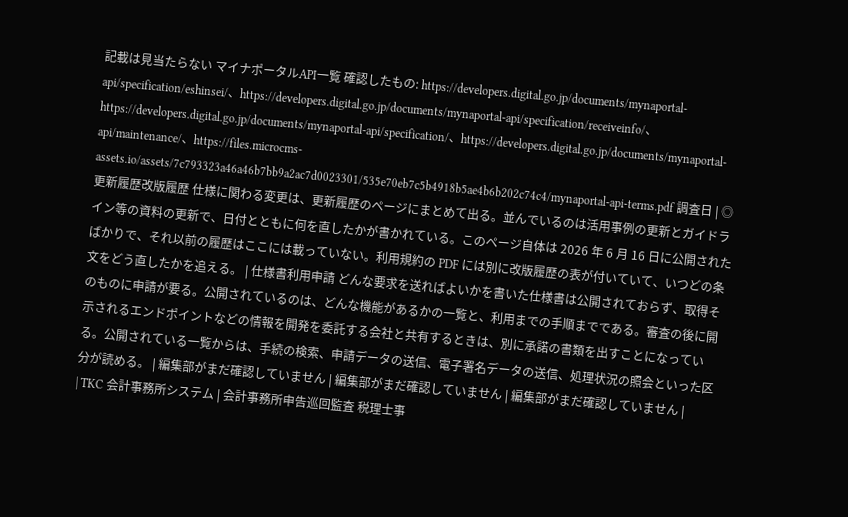記載は見当たらない マイナポータルAPI一覧 確認したもの: https://developers.digital.go.jp/documents/mynaportal-api/specification/eshinsei/、https://developers.digital.go.jp/documents/mynaportal-api/specification/receiveinfo/、https://developers.digital.go.jp/documents/mynaportal-api/specification/、https://developers.digital.go.jp/documents/mynaportal-api/maintenance/、https://files.microcms-assets.io/assets/7c793323a46a46b7bb9a2ac7d0023301/535e70eb7c5b4918b5ae4b6b202c74c4/mynaportal-api-terms.pdf 調査日 | ◎更新履歴改版履歴 仕様に関わる変更は、更新履歴のページにまとめて出る。並んでいるのは活用事例の更新とガイドライン等の資料の更新で、日付とともに何を直したかが書かれている。このページ自体は 2026 年 6 月 16 日に公開されたばかりで、それ以前の履歴はここには載っていない。利用規約の PDF には別に改版履歴の表が付いていて、いつどの条文をどう直したかを追える。 | 仕様書利用申請 どんな要求を送ればよいかを書いた仕様書は公開されておらず、取得そのものに申請が要る。公開されているのは、どんな機能があるかの一覧と、利用までの手順までである。審査の後に開示されるエンドポイントなどの情報を開発を委託する会社と共有するときは、別に承諾の書類を出すことになっている。公開されている一覧からは、手続の検索、申請データの送信、電子署名データの送信、処理状況の照会といった区分が読める。 | 編集部がまだ確認していません | 編集部がまだ確認していません | 編集部がまだ確認していません |
| TKC 会計事務所システム | 会計事務所申告巡回監査 税理士事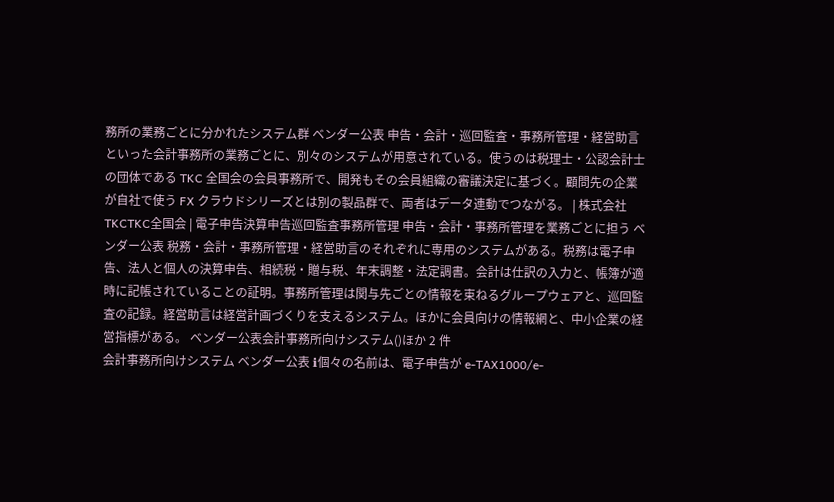務所の業務ごとに分かれたシステム群 ベンダー公表 申告・会計・巡回監査・事務所管理・経営助言といった会計事務所の業務ごとに、別々のシステムが用意されている。使うのは税理士・公認会計士の団体である TKC 全国会の会員事務所で、開発もその会員組織の審議決定に基づく。顧問先の企業が自社で使う FX クラウドシリーズとは別の製品群で、両者はデータ連動でつながる。 | 株式会社TKCTKC全国会 | 電子申告決算申告巡回監査事務所管理 申告・会計・事務所管理を業務ごとに担う ベンダー公表 税務・会計・事務所管理・経営助言のそれぞれに専用のシステムがある。税務は電子申告、法人と個人の決算申告、相続税・贈与税、年末調整・法定調書。会計は仕訳の入力と、帳簿が適時に記帳されていることの証明。事務所管理は関与先ごとの情報を束ねるグループウェアと、巡回監査の記録。経営助言は経営計画づくりを支えるシステム。ほかに会員向けの情報網と、中小企業の経営指標がある。 ベンダー公表会計事務所向けシステム()ほか 2 件
会計事務所向けシステム ベンダー公表 ℹ個々の名前は、電子申告が e-TAX1000/e-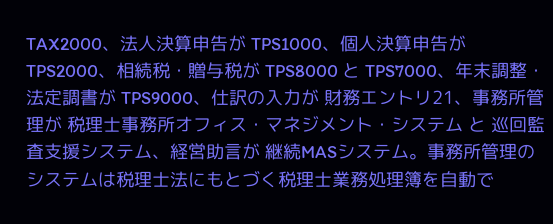TAX2000、法人決算申告が TPS1000、個人決算申告が TPS2000、相続税・贈与税が TPS8000 と TPS7000、年末調整・法定調書が TPS9000、仕訳の入力が 財務エントリ21、事務所管理が 税理士事務所オフィス・マネジメント・システム と 巡回監査支援システム、経営助言が 継続MASシステム。事務所管理のシステムは税理士法にもとづく税理士業務処理簿を自動で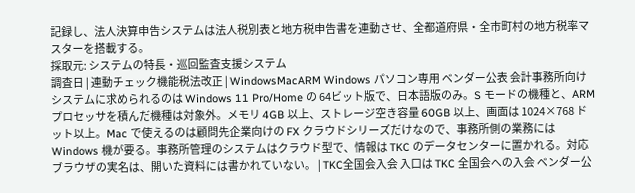記録し、法人決算申告システムは法人税別表と地方税申告書を連動させ、全都道府県・全市町村の地方税率マスターを搭載する。
採取元: システムの特長・巡回監査支援システム
調査日 | 連動チェック機能税法改正 | WindowsMacARM Windows パソコン専用 ベンダー公表 会計事務所向けシステムに求められるのは Windows 11 Pro/Home の 64ビット版で、日本語版のみ。S モードの機種と、ARM プロセッサを積んだ機種は対象外。メモリ 4GB 以上、ストレージ空き容量 60GB 以上、画面は 1024×768 ドット以上。Mac で使えるのは顧問先企業向けの FX クラウドシリーズだけなので、事務所側の業務には Windows 機が要る。事務所管理のシステムはクラウド型で、情報は TKC のデータセンターに置かれる。対応ブラウザの実名は、開いた資料には書かれていない。 | TKC全国会入会 入口は TKC 全国会への入会 ベンダー公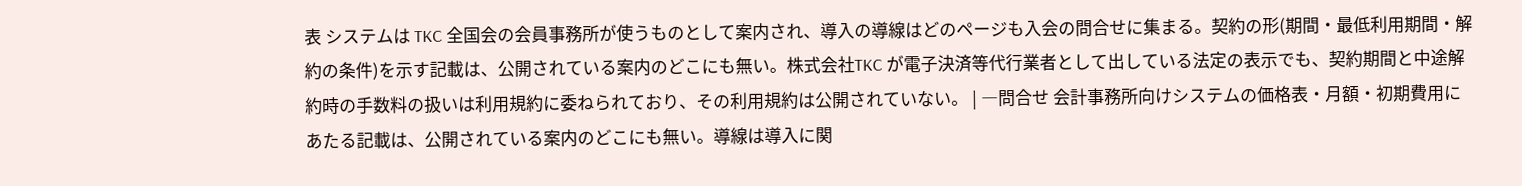表 システムは TKC 全国会の会員事務所が使うものとして案内され、導入の導線はどのページも入会の問合せに集まる。契約の形(期間・最低利用期間・解約の条件)を示す記載は、公開されている案内のどこにも無い。株式会社TKC が電子決済等代行業者として出している法定の表示でも、契約期間と中途解約時の手数料の扱いは利用規約に委ねられており、その利用規約は公開されていない。 | ―問合せ 会計事務所向けシステムの価格表・月額・初期費用にあたる記載は、公開されている案内のどこにも無い。導線は導入に関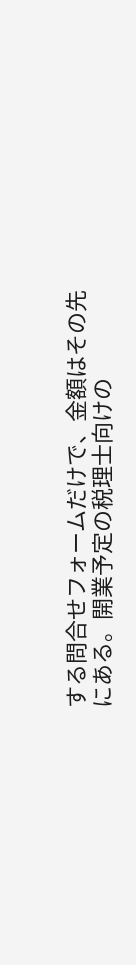する問合せフォームだけで、金額はその先にある。開業予定の税理士向けの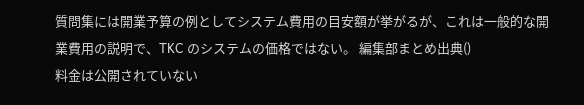質問集には開業予算の例としてシステム費用の目安額が挙がるが、これは一般的な開業費用の説明で、TKC のシステムの価格ではない。 編集部まとめ出典()
料金は公開されていない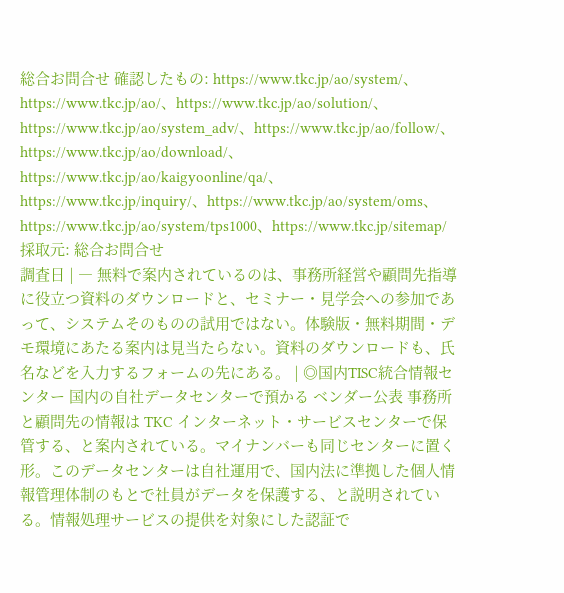総合お問合せ 確認したもの: https://www.tkc.jp/ao/system/、https://www.tkc.jp/ao/、https://www.tkc.jp/ao/solution/、https://www.tkc.jp/ao/system_adv/、https://www.tkc.jp/ao/follow/、https://www.tkc.jp/ao/download/、https://www.tkc.jp/ao/kaigyoonline/qa/、https://www.tkc.jp/inquiry/、https://www.tkc.jp/ao/system/oms、https://www.tkc.jp/ao/system/tps1000、https://www.tkc.jp/sitemap/
採取元: 総合お問合せ
調査日 | ― 無料で案内されているのは、事務所経営や顧問先指導に役立つ資料のダウンロードと、セミナー・見学会への参加であって、システムそのものの試用ではない。体験版・無料期間・デモ環境にあたる案内は見当たらない。資料のダウンロードも、氏名などを入力するフォームの先にある。 | ◎国内TISC統合情報センター 国内の自社データセンターで預かる ベンダー公表 事務所と顧問先の情報は TKC インターネット・サービスセンターで保管する、と案内されている。マイナンバーも同じセンターに置く形。このデータセンターは自社運用で、国内法に準拠した個人情報管理体制のもとで社員がデータを保護する、と説明されている。情報処理サービスの提供を対象にした認証で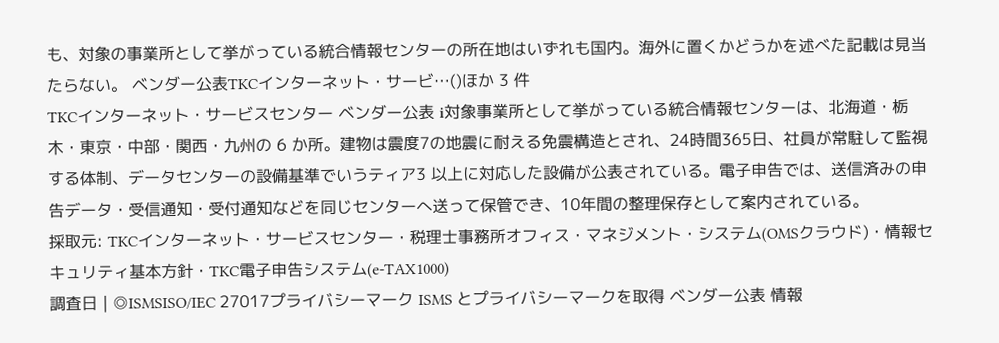も、対象の事業所として挙がっている統合情報センターの所在地はいずれも国内。海外に置くかどうかを述べた記載は見当たらない。 ベンダー公表TKCインターネット・サービ…()ほか 3 件
TKCインターネット・サービスセンター ベンダー公表 ℹ対象事業所として挙がっている統合情報センターは、北海道・栃木・東京・中部・関西・九州の 6 か所。建物は震度7の地震に耐える免震構造とされ、24時間365日、社員が常駐して監視する体制、データセンターの設備基準でいうティア3 以上に対応した設備が公表されている。電子申告では、送信済みの申告データ・受信通知・受付通知などを同じセンターへ送って保管でき、10年間の整理保存として案内されている。
採取元: TKCインターネット・サービスセンター・税理士事務所オフィス・マネジメント・システム(OMSクラウド)・情報セキュリティ基本方針・TKC電子申告システム(e-TAX1000)
調査日 | ◎ISMSISO/IEC 27017プライバシーマーク ISMS とプライバシーマークを取得 ベンダー公表 情報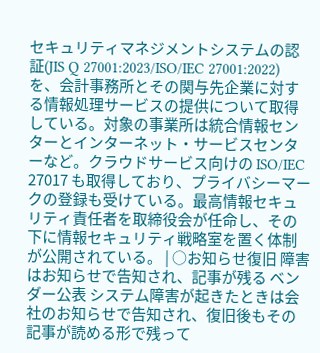セキュリティマネジメントシステムの認証(JIS Q 27001:2023/ISO/IEC 27001:2022)を、会計事務所とその関与先企業に対する情報処理サービスの提供について取得している。対象の事業所は統合情報センターとインターネット・サービスセンターなど。クラウドサービス向けの ISO/IEC 27017 も取得しており、プライバシーマークの登録も受けている。最高情報セキュリティ責任者を取締役会が任命し、その下に情報セキュリティ戦略室を置く体制が公開されている。 | ○お知らせ復旧 障害はお知らせで告知され、記事が残る ベンダー公表 システム障害が起きたときは会社のお知らせで告知され、復旧後もその記事が読める形で残って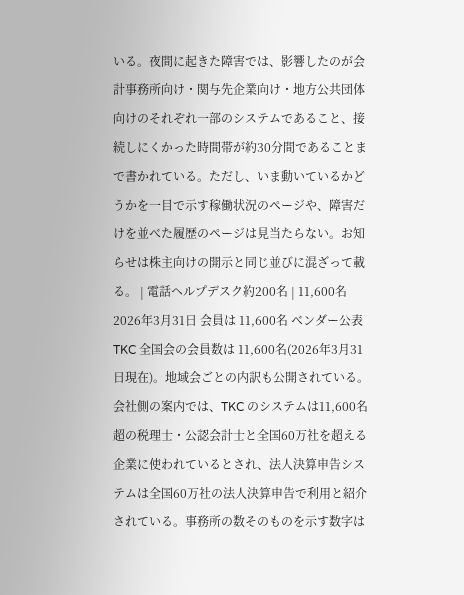いる。夜間に起きた障害では、影響したのが会計事務所向け・関与先企業向け・地方公共団体向けのそれぞれ一部のシステムであること、接続しにくかった時間帯が約30分間であることまで書かれている。ただし、いま動いているかどうかを一目で示す稼働状況のページや、障害だけを並べた履歴のページは見当たらない。お知らせは株主向けの開示と同じ並びに混ざって載る。 | 電話ヘルプデスク約200名 | 11,600名2026年3月31日 会員は 11,600名 ベンダー公表 TKC 全国会の会員数は 11,600名(2026年3月31日現在)。地域会ごとの内訳も公開されている。会社側の案内では、TKC のシステムは11,600名超の税理士・公認会計士と全国60万社を超える企業に使われているとされ、法人決算申告システムは全国60万社の法人決算申告で利用と紹介されている。事務所の数そのものを示す数字は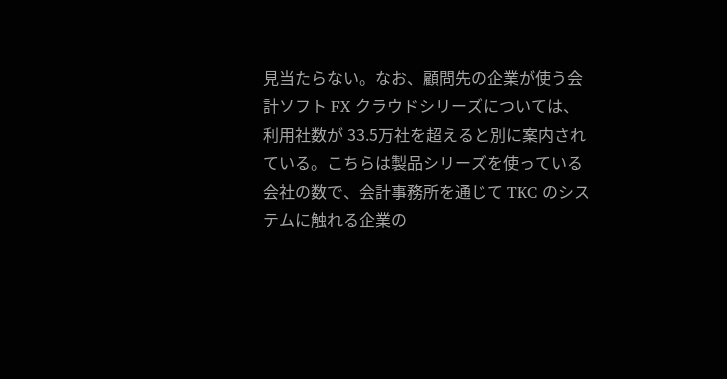見当たらない。なお、顧問先の企業が使う会計ソフト FX クラウドシリーズについては、利用社数が 33.5万社を超えると別に案内されている。こちらは製品シリーズを使っている会社の数で、会計事務所を通じて TKC のシステムに触れる企業の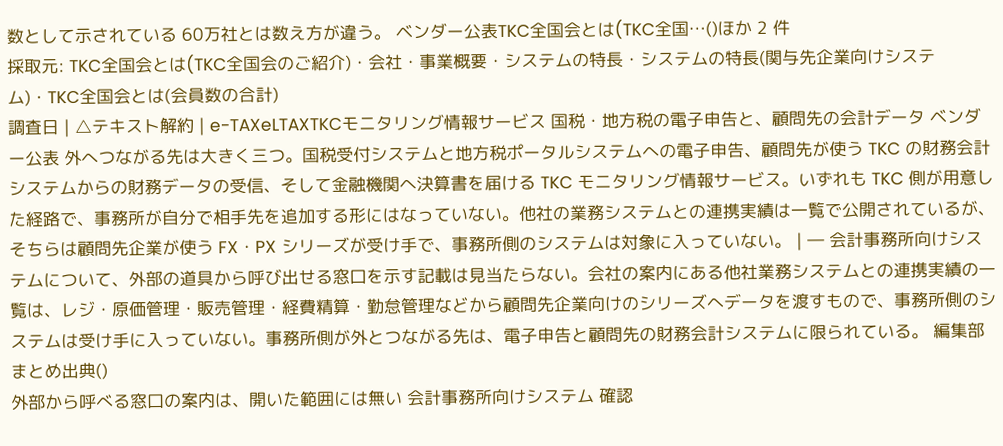数として示されている 60万社とは数え方が違う。 ベンダー公表TKC全国会とは(TKC全国…()ほか 2 件
採取元: TKC全国会とは(TKC全国会のご紹介)・会社・事業概要・システムの特長・システムの特長(関与先企業向けシステム)・TKC全国会とは(会員数の合計)
調査日 | △テキスト解約 | e-TAXeLTAXTKCモニタリング情報サービス 国税・地方税の電子申告と、顧問先の会計データ ベンダー公表 外へつながる先は大きく三つ。国税受付システムと地方税ポータルシステムへの電子申告、顧問先が使う TKC の財務会計システムからの財務データの受信、そして金融機関へ決算書を届ける TKC モニタリング情報サービス。いずれも TKC 側が用意した経路で、事務所が自分で相手先を追加する形にはなっていない。他社の業務システムとの連携実績は一覧で公開されているが、そちらは顧問先企業が使う FX・PX シリーズが受け手で、事務所側のシステムは対象に入っていない。 | ― 会計事務所向けシステムについて、外部の道具から呼び出せる窓口を示す記載は見当たらない。会社の案内にある他社業務システムとの連携実績の一覧は、レジ・原価管理・販売管理・経費精算・勤怠管理などから顧問先企業向けのシリーズへデータを渡すもので、事務所側のシステムは受け手に入っていない。事務所側が外とつながる先は、電子申告と顧問先の財務会計システムに限られている。 編集部まとめ出典()
外部から呼べる窓口の案内は、開いた範囲には無い 会計事務所向けシステム 確認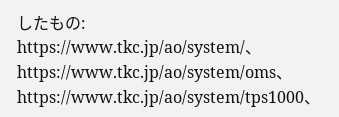したもの: https://www.tkc.jp/ao/system/、https://www.tkc.jp/ao/system/oms、https://www.tkc.jp/ao/system/tps1000、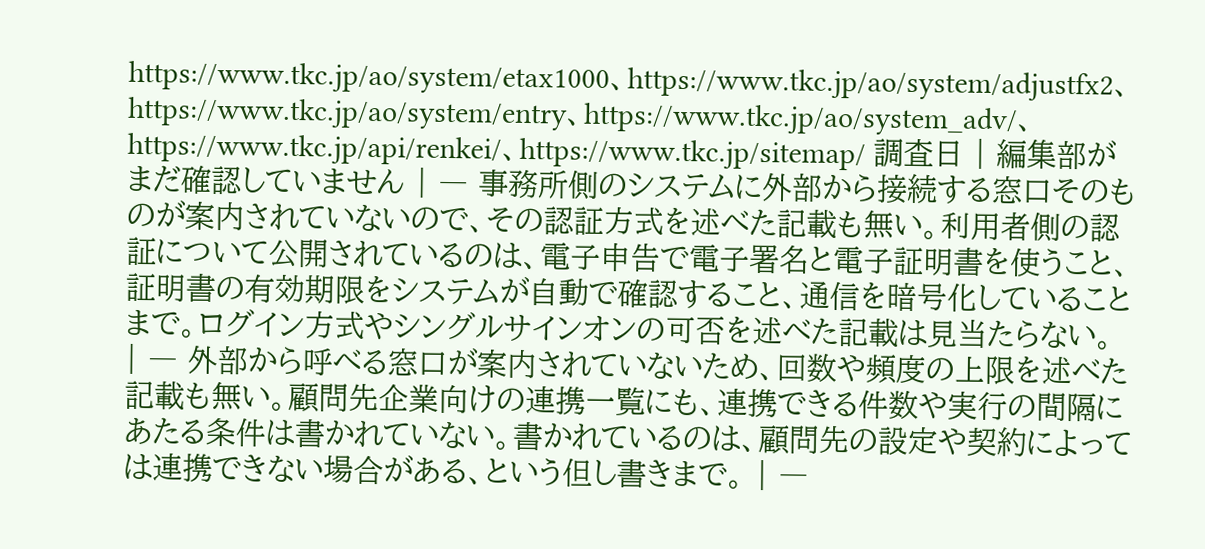https://www.tkc.jp/ao/system/etax1000、https://www.tkc.jp/ao/system/adjustfx2、https://www.tkc.jp/ao/system/entry、https://www.tkc.jp/ao/system_adv/、https://www.tkc.jp/api/renkei/、https://www.tkc.jp/sitemap/ 調査日 | 編集部がまだ確認していません | ― 事務所側のシステムに外部から接続する窓口そのものが案内されていないので、その認証方式を述べた記載も無い。利用者側の認証について公開されているのは、電子申告で電子署名と電子証明書を使うこと、証明書の有効期限をシステムが自動で確認すること、通信を暗号化していることまで。ログイン方式やシングルサインオンの可否を述べた記載は見当たらない。 | ― 外部から呼べる窓口が案内されていないため、回数や頻度の上限を述べた記載も無い。顧問先企業向けの連携一覧にも、連携できる件数や実行の間隔にあたる条件は書かれていない。書かれているのは、顧問先の設定や契約によっては連携できない場合がある、という但し書きまで。 | ―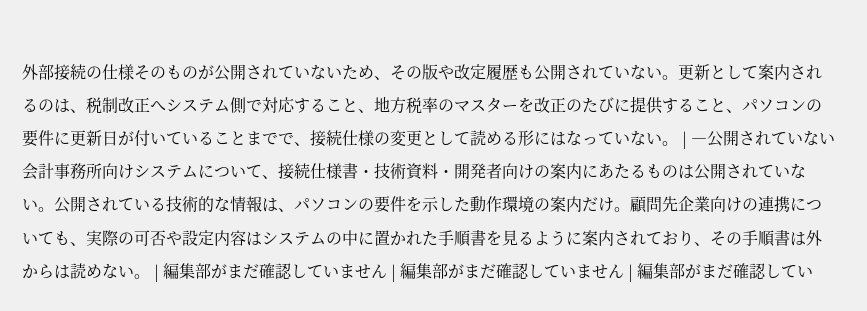外部接続の仕様そのものが公開されていないため、その版や改定履歴も公開されていない。更新として案内されるのは、税制改正へシステム側で対応すること、地方税率のマスターを改正のたびに提供すること、パソコンの要件に更新日が付いていることまでで、接続仕様の変更として読める形にはなっていない。 | ―公開されていない 会計事務所向けシステムについて、接続仕様書・技術資料・開発者向けの案内にあたるものは公開されていない。公開されている技術的な情報は、パソコンの要件を示した動作環境の案内だけ。顧問先企業向けの連携についても、実際の可否や設定内容はシステムの中に置かれた手順書を見るように案内されており、その手順書は外からは読めない。 | 編集部がまだ確認していません | 編集部がまだ確認していません | 編集部がまだ確認してい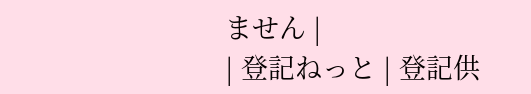ません |
| 登記ねっと | 登記供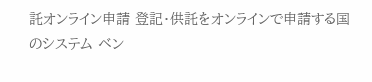託オンライン申請 登記・供託をオンラインで申請する国のシステム ベン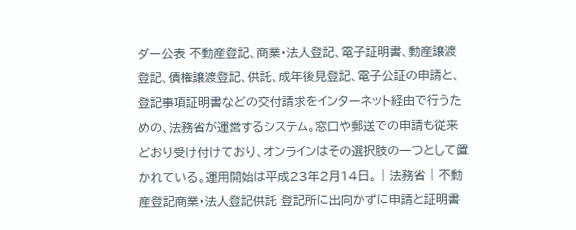ダー公表 不動産登記、商業・法人登記、電子証明書、動産譲渡登記、債権譲渡登記、供託、成年後見登記、電子公証の申請と、登記事項証明書などの交付請求をインターネット経由で行うための、法務省が運営するシステム。窓口や郵送での申請も従来どおり受け付けており、オンラインはその選択肢の一つとして置かれている。運用開始は平成23年2月14日。 | 法務省 | 不動産登記商業・法人登記供託 登記所に出向かずに申請と証明書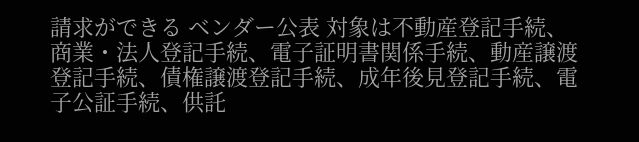請求ができる ベンダー公表 対象は不動産登記手続、商業・法人登記手続、電子証明書関係手続、動産譲渡登記手続、債権譲渡登記手続、成年後見登記手続、電子公証手続、供託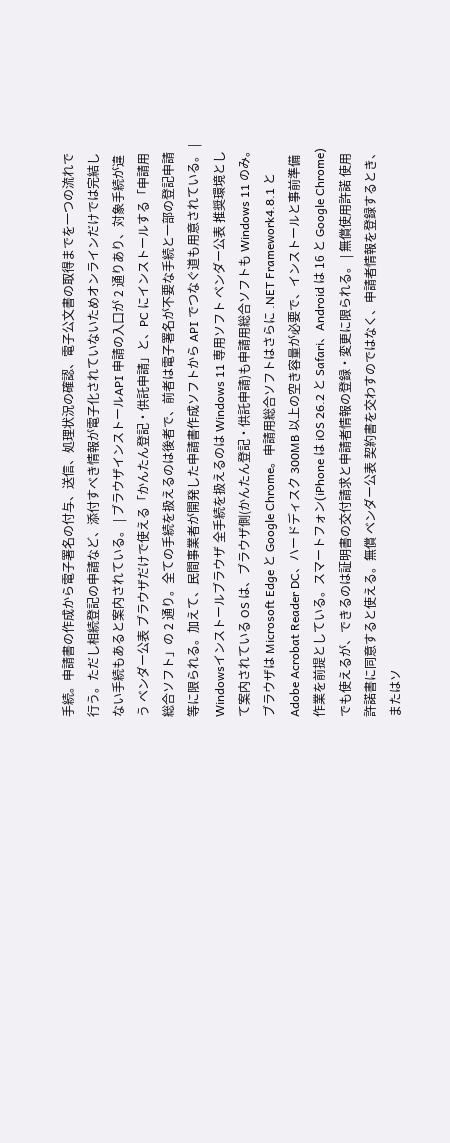手続。申請書の作成から電子署名の付与、送信、処理状況の確認、電子公文書の取得までを一つの流れで行う。ただし相続登記の申請など、添付すべき情報が電子化されていないためオンラインだけでは完結しない手続もあると案内されている。 | ブラウザインストールAPI 申請の入口が 2 通りあり、対象手続が違う ベンダー公表 ブラウザだけで使える「かんたん登記・供託申請」と、PC にインストールする「申請用総合ソフト」の 2 通り。全ての手続を扱えるのは後者で、前者は電子署名が不要な手続と一部の登記申請等に限られる。加えて、民間事業者が開発した申請書作成ソフトから API でつなぐ道も用意されている。 | Windowsインストールブラウザ 全手続を扱えるのは Windows 11 専用ソフト ベンダー公表 推奨環境として案内されている OS は、ブラウザ側(かんたん登記・供託申請)も申請用総合ソフトも Windows 11 のみ。ブラウザは Microsoft Edge と Google Chrome。申請用総合ソフトはさらに .NET Framework4.8.1 と Adobe Acrobat Reader DC、ハードディスク 300MB 以上の空き容量が必要で、インストールと事前準備作業を前提としている。スマートフォン(iPhone は iOS 26.2 と Safari、Android は 16 と Google Chrome)でも使えるが、できるのは証明書の交付請求と申請者情報の登録・変更に限られる。 | 無償使用許諾 使用許諾書に同意すると使える。無償 ベンダー公表 契約書を交わすのではなく、申請者情報を登録するとき、またはソ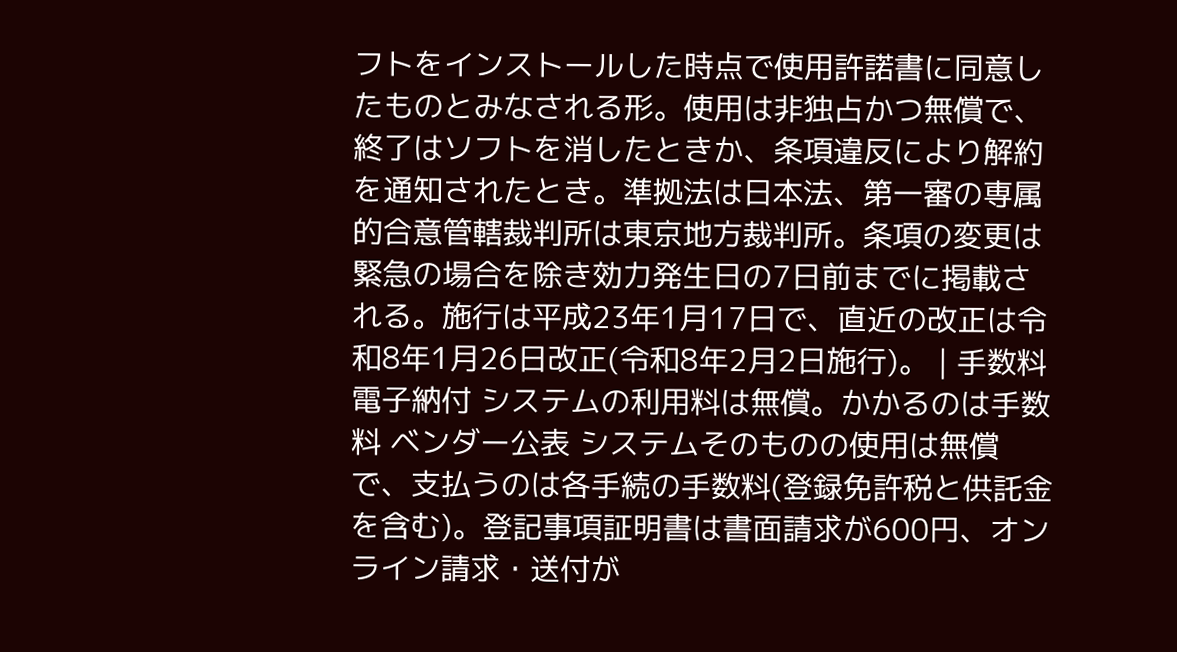フトをインストールした時点で使用許諾書に同意したものとみなされる形。使用は非独占かつ無償で、終了はソフトを消したときか、条項違反により解約を通知されたとき。準拠法は日本法、第一審の専属的合意管轄裁判所は東京地方裁判所。条項の変更は緊急の場合を除き効力発生日の7日前までに掲載される。施行は平成23年1月17日で、直近の改正は令和8年1月26日改正(令和8年2月2日施行)。 | 手数料電子納付 システムの利用料は無償。かかるのは手数料 ベンダー公表 システムそのものの使用は無償で、支払うのは各手続の手数料(登録免許税と供託金を含む)。登記事項証明書は書面請求が600円、オンライン請求・送付が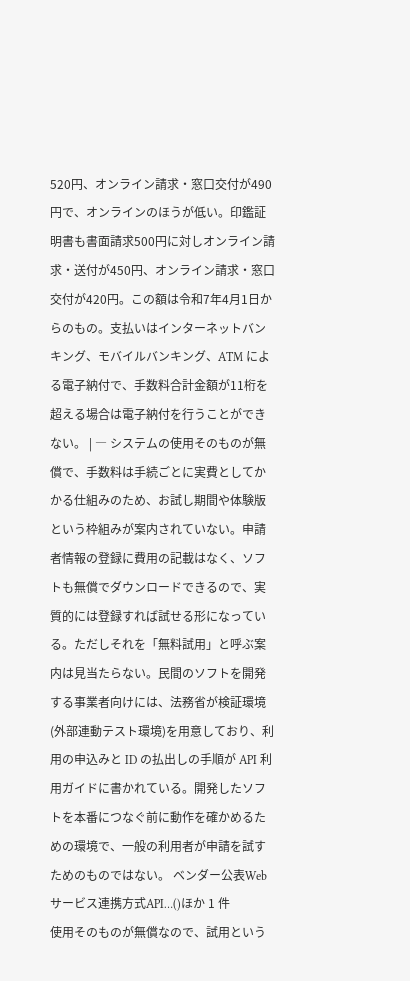520円、オンライン請求・窓口交付が490円で、オンラインのほうが低い。印鑑証明書も書面請求500円に対しオンライン請求・送付が450円、オンライン請求・窓口交付が420円。この額は令和7年4月1日からのもの。支払いはインターネットバンキング、モバイルバンキング、ATM による電子納付で、手数料合計金額が11桁を超える場合は電子納付を行うことができない。 | ― システムの使用そのものが無償で、手数料は手続ごとに実費としてかかる仕組みのため、お試し期間や体験版という枠組みが案内されていない。申請者情報の登録に費用の記載はなく、ソフトも無償でダウンロードできるので、実質的には登録すれば試せる形になっている。ただしそれを「無料試用」と呼ぶ案内は見当たらない。民間のソフトを開発する事業者向けには、法務省が検証環境(外部連動テスト環境)を用意しており、利用の申込みと ID の払出しの手順が API 利用ガイドに書かれている。開発したソフトを本番につなぐ前に動作を確かめるための環境で、一般の利用者が申請を試すためのものではない。 ベンダー公表Webサービス連携方式API…()ほか 1 件
使用そのものが無償なので、試用という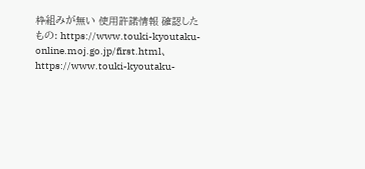枠組みが無い 使用許諾情報 確認したもの: https://www.touki-kyoutaku-online.moj.go.jp/first.html、https://www.touki-kyoutaku-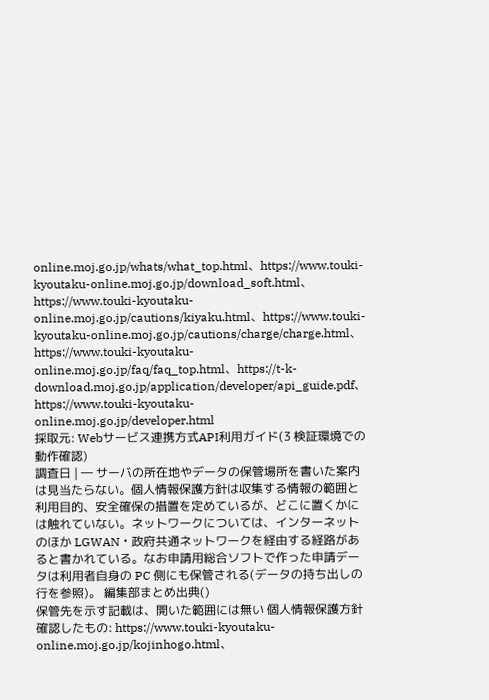online.moj.go.jp/whats/what_top.html、https://www.touki-kyoutaku-online.moj.go.jp/download_soft.html、https://www.touki-kyoutaku-online.moj.go.jp/cautions/kiyaku.html、https://www.touki-kyoutaku-online.moj.go.jp/cautions/charge/charge.html、https://www.touki-kyoutaku-online.moj.go.jp/faq/faq_top.html、https://t-k-download.moj.go.jp/application/developer/api_guide.pdf、https://www.touki-kyoutaku-online.moj.go.jp/developer.html
採取元: Webサービス連携方式API利用ガイド(3 検証環境での動作確認)
調査日 | ― サーバの所在地やデータの保管場所を書いた案内は見当たらない。個人情報保護方針は収集する情報の範囲と利用目的、安全確保の措置を定めているが、どこに置くかには触れていない。ネットワークについては、インターネットのほか LGWAN・政府共通ネットワークを経由する経路があると書かれている。なお申請用総合ソフトで作った申請データは利用者自身の PC 側にも保管される(データの持ち出しの行を参照)。 編集部まとめ出典()
保管先を示す記載は、開いた範囲には無い 個人情報保護方針 確認したもの: https://www.touki-kyoutaku-online.moj.go.jp/kojinhogo.html、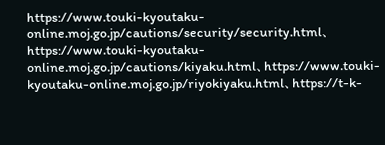https://www.touki-kyoutaku-online.moj.go.jp/cautions/security/security.html、https://www.touki-kyoutaku-online.moj.go.jp/cautions/kiyaku.html、https://www.touki-kyoutaku-online.moj.go.jp/riyokiyaku.html、https://t-k-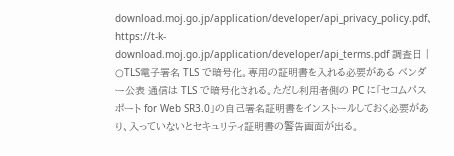download.moj.go.jp/application/developer/api_privacy_policy.pdf、https://t-k-download.moj.go.jp/application/developer/api_terms.pdf 調査日 | ○TLS電子署名 TLS で暗号化。専用の証明書を入れる必要がある ベンダー公表 通信は TLS で暗号化される。ただし利用者側の PC に「セコムパスポート for Web SR3.0」の自己署名証明書をインストールしておく必要があり、入っていないとセキュリティ証明書の警告画面が出る。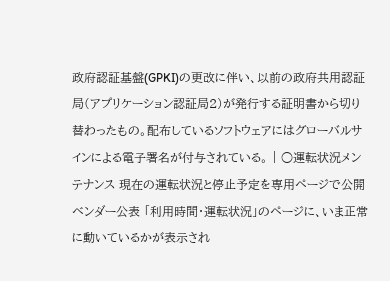政府認証基盤(GPKI)の更改に伴い、以前の政府共用認証局(アプリケーション認証局2)が発行する証明書から切り替わったもの。配布しているソフトウェアにはグローバルサインによる電子署名が付与されている。 | ○運転状況メンテナンス 現在の運転状況と停止予定を専用ページで公開 ベンダー公表 「利用時間・運転状況」のページに、いま正常に動いているかが表示され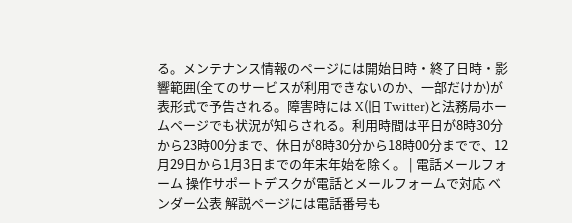る。メンテナンス情報のページには開始日時・終了日時・影響範囲(全てのサービスが利用できないのか、一部だけか)が表形式で予告される。障害時には X(旧 Twitter)と法務局ホームページでも状況が知らされる。利用時間は平日が8時30分から23時00分まで、休日が8時30分から18時00分までで、12月29日から1月3日までの年末年始を除く。 | 電話メールフォーム 操作サポートデスクが電話とメールフォームで対応 ベンダー公表 解説ページには電話番号も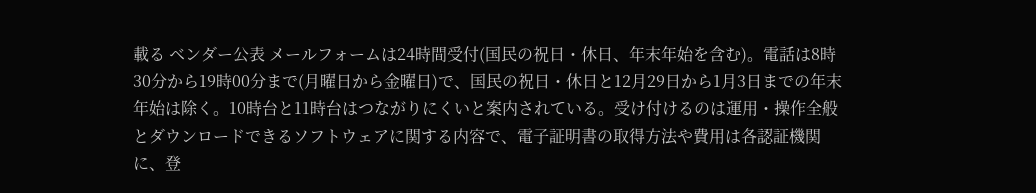載る ベンダー公表 メールフォームは24時間受付(国民の祝日・休日、年末年始を含む)。電話は8時30分から19時00分まで(月曜日から金曜日)で、国民の祝日・休日と12月29日から1月3日までの年末年始は除く。10時台と11時台はつながりにくいと案内されている。受け付けるのは運用・操作全般とダウンロードできるソフトウェアに関する内容で、電子証明書の取得方法や費用は各認証機関に、登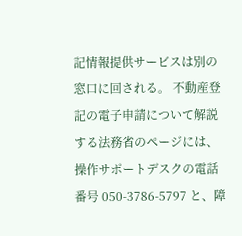記情報提供サービスは別の窓口に回される。 不動産登記の電子申請について解説する法務省のページには、操作サポートデスクの電話番号 050-3786-5797 と、障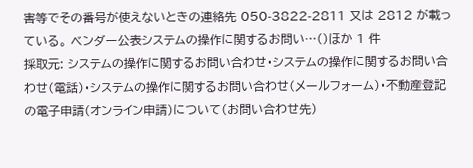害等でその番号が使えないときの連絡先 050-3822-2811 又は 2812 が載っている。 ベンダー公表システムの操作に関するお問い…()ほか 1 件
採取元: システムの操作に関するお問い合わせ・システムの操作に関するお問い合わせ(電話)・システムの操作に関するお問い合わせ(メールフォーム)・不動産登記の電子申請(オンライン申請)について(お問い合わせ先)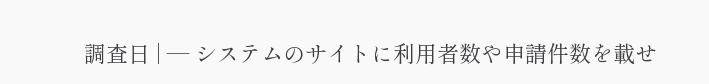調査日 | ― システムのサイトに利用者数や申請件数を載せ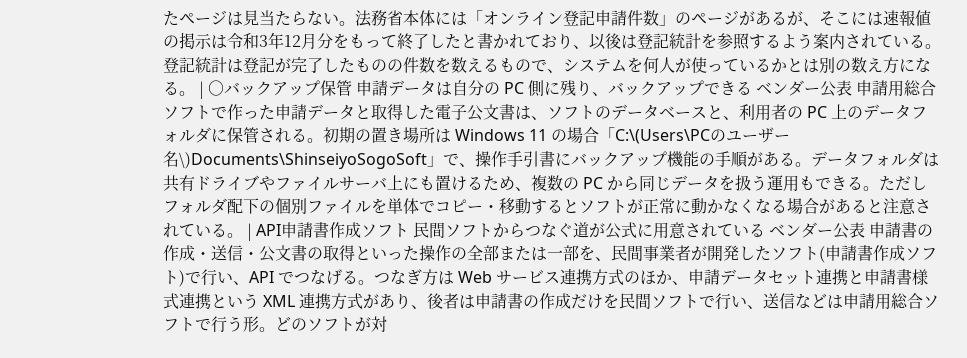たページは見当たらない。法務省本体には「オンライン登記申請件数」のページがあるが、そこには速報値の掲示は令和3年12月分をもって終了したと書かれており、以後は登記統計を参照するよう案内されている。登記統計は登記が完了したものの件数を数えるもので、システムを何人が使っているかとは別の数え方になる。 | ○バックアップ保管 申請データは自分の PC 側に残り、バックアップできる ベンダー公表 申請用総合ソフトで作った申請データと取得した電子公文書は、ソフトのデータベースと、利用者の PC 上のデータフォルダに保管される。初期の置き場所は Windows 11 の場合「C:\(Users\PCのユーザー名\)Documents\ShinseiyoSogoSoft」で、操作手引書にバックアップ機能の手順がある。データフォルダは共有ドライブやファイルサーバ上にも置けるため、複数の PC から同じデータを扱う運用もできる。ただしフォルダ配下の個別ファイルを単体でコピー・移動するとソフトが正常に動かなくなる場合があると注意されている。 | API申請書作成ソフト 民間ソフトからつなぐ道が公式に用意されている ベンダー公表 申請書の作成・送信・公文書の取得といった操作の全部または一部を、民間事業者が開発したソフト(申請書作成ソフト)で行い、API でつなげる。つなぎ方は Web サービス連携方式のほか、申請データセット連携と申請書様式連携という XML 連携方式があり、後者は申請書の作成だけを民間ソフトで行い、送信などは申請用総合ソフトで行う形。どのソフトが対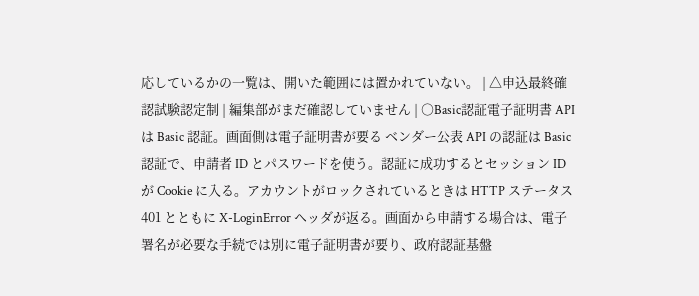応しているかの一覧は、開いた範囲には置かれていない。 | △申込最終確認試験認定制 | 編集部がまだ確認していません | ○Basic認証電子証明書 API は Basic 認証。画面側は電子証明書が要る ベンダー公表 API の認証は Basic 認証で、申請者 ID とパスワードを使う。認証に成功するとセッション ID が Cookie に入る。アカウントがロックされているときは HTTP ステータス 401 とともに X-LoginError ヘッダが返る。画面から申請する場合は、電子署名が必要な手続では別に電子証明書が要り、政府認証基盤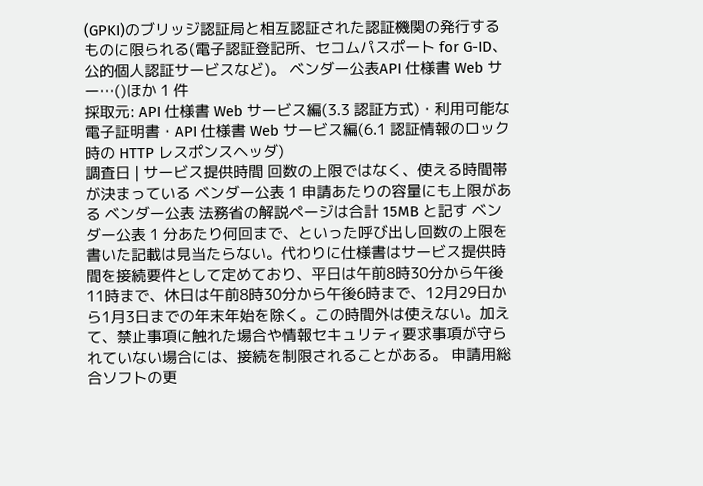(GPKI)のブリッジ認証局と相互認証された認証機関の発行するものに限られる(電子認証登記所、セコムパスポート for G-ID、公的個人認証サービスなど)。 ベンダー公表API 仕様書 Web サー…()ほか 1 件
採取元: API 仕様書 Web サービス編(3.3 認証方式)・利用可能な電子証明書・API 仕様書 Web サービス編(6.1 認証情報のロック時の HTTP レスポンスヘッダ)
調査日 | サービス提供時間 回数の上限ではなく、使える時間帯が決まっている ベンダー公表 1 申請あたりの容量にも上限がある ベンダー公表 法務省の解説ページは合計 15MB と記す ベンダー公表 1 分あたり何回まで、といった呼び出し回数の上限を書いた記載は見当たらない。代わりに仕様書はサービス提供時間を接続要件として定めており、平日は午前8時30分から午後11時まで、休日は午前8時30分から午後6時まで、12月29日から1月3日までの年末年始を除く。この時間外は使えない。加えて、禁止事項に触れた場合や情報セキュリティ要求事項が守られていない場合には、接続を制限されることがある。 申請用総合ソフトの更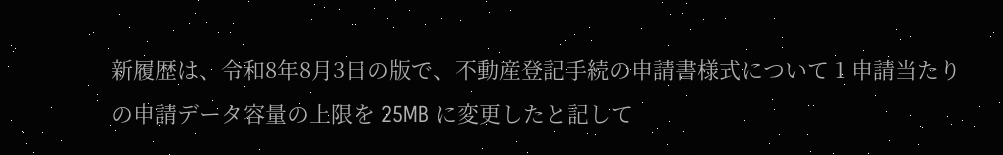新履歴は、令和8年8月3日の版で、不動産登記手続の申請書様式について 1 申請当たりの申請データ容量の上限を 25MB に変更したと記して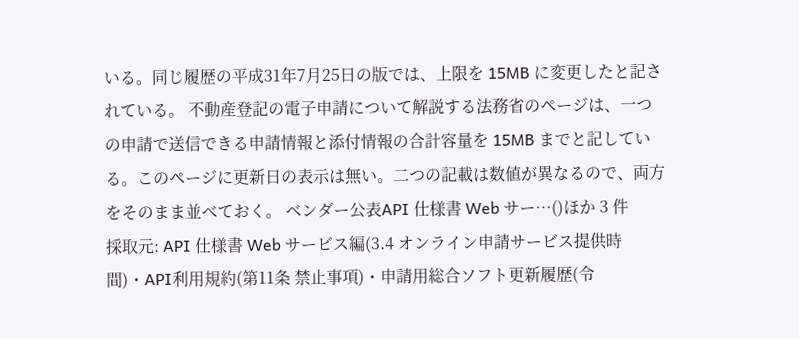いる。同じ履歴の平成31年7月25日の版では、上限を 15MB に変更したと記されている。 不動産登記の電子申請について解説する法務省のページは、一つの申請で送信できる申請情報と添付情報の合計容量を 15MB までと記している。このページに更新日の表示は無い。二つの記載は数値が異なるので、両方をそのまま並べておく。 ベンダー公表API 仕様書 Web サー…()ほか 3 件
採取元: API 仕様書 Web サービス編(3.4 オンライン申請サービス提供時間)・API利用規約(第11条 禁止事項)・申請用総合ソフト更新履歴(令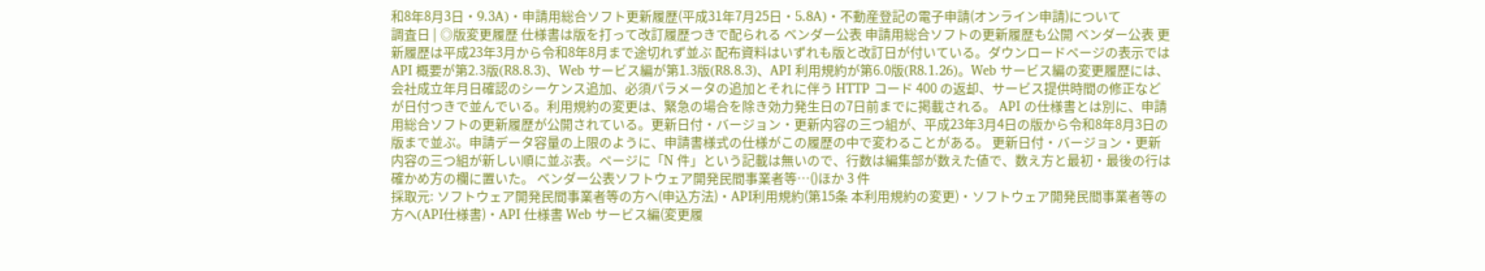和8年8月3日・9.3A)・申請用総合ソフト更新履歴(平成31年7月25日・5.8A)・不動産登記の電子申請(オンライン申請)について
調査日 | ◎版変更履歴 仕様書は版を打って改訂履歴つきで配られる ベンダー公表 申請用総合ソフトの更新履歴も公開 ベンダー公表 更新履歴は平成23年3月から令和8年8月まで途切れず並ぶ 配布資料はいずれも版と改訂日が付いている。ダウンロードページの表示では API 概要が第2.3版(R8.8.3)、Web サービス編が第1.3版(R8.8.3)、API 利用規約が第6.0版(R8.1.26)。Web サービス編の変更履歴には、会社成立年月日確認のシーケンス追加、必須パラメータの追加とそれに伴う HTTP コード 400 の返却、サービス提供時間の修正などが日付つきで並んでいる。利用規約の変更は、緊急の場合を除き効力発生日の7日前までに掲載される。 API の仕様書とは別に、申請用総合ソフトの更新履歴が公開されている。更新日付・バージョン・更新内容の三つ組が、平成23年3月4日の版から令和8年8月3日の版まで並ぶ。申請データ容量の上限のように、申請書様式の仕様がこの履歴の中で変わることがある。 更新日付・バージョン・更新内容の三つ組が新しい順に並ぶ表。ページに「N 件」という記載は無いので、行数は編集部が数えた値で、数え方と最初・最後の行は確かめ方の欄に置いた。 ベンダー公表ソフトウェア開発民間事業者等…()ほか 3 件
採取元: ソフトウェア開発民間事業者等の方へ(申込方法)・API利用規約(第15条 本利用規約の変更)・ソフトウェア開発民間事業者等の方へ(API仕様書)・API 仕様書 Web サービス編(変更履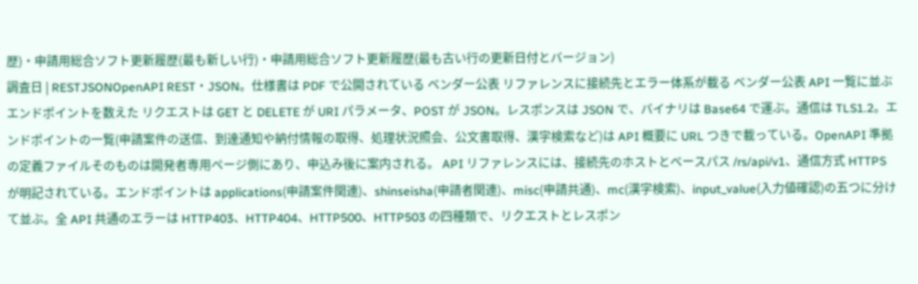歴)・申請用総合ソフト更新履歴(最も新しい行)・申請用総合ソフト更新履歴(最も古い行の更新日付とバージョン)
調査日 | RESTJSONOpenAPI REST・JSON。仕様書は PDF で公開されている ベンダー公表 リファレンスに接続先とエラー体系が載る ベンダー公表 API 一覧に並ぶエンドポイントを数えた リクエストは GET と DELETE が URI パラメータ、POST が JSON。レスポンスは JSON で、バイナリは Base64 で運ぶ。通信は TLS1.2。エンドポイントの一覧(申請案件の送信、到達通知や納付情報の取得、処理状況照会、公文書取得、漢字検索など)は API 概要に URL つきで載っている。OpenAPI 準拠の定義ファイルそのものは開発者専用ページ側にあり、申込み後に案内される。 API リファレンスには、接続先のホストとベースパス /rs/api/v1、通信方式 HTTPS が明記されている。エンドポイントは applications(申請案件関連)、shinseisha(申請者関連)、misc(申請共通)、mc(漢字検索)、input_value(入力値確認)の五つに分けて並ぶ。全 API 共通のエラーは HTTP403、HTTP404、HTTP500、HTTP503 の四種類で、リクエストとレスポン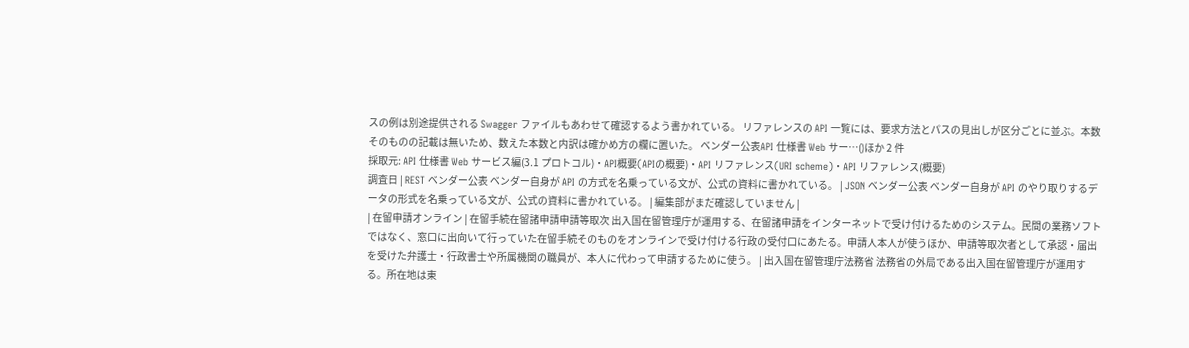スの例は別途提供される Swagger ファイルもあわせて確認するよう書かれている。 リファレンスの API 一覧には、要求方法とパスの見出しが区分ごとに並ぶ。本数そのものの記載は無いため、数えた本数と内訳は確かめ方の欄に置いた。 ベンダー公表API 仕様書 Web サー…()ほか 2 件
採取元: API 仕様書 Web サービス編(3.1 プロトコル)・API概要(APIの概要)・API リファレンス(URI scheme)・API リファレンス(概要)
調査日 | REST ベンダー公表 ベンダー自身が API の方式を名乗っている文が、公式の資料に書かれている。 | JSON ベンダー公表 ベンダー自身が API のやり取りするデータの形式を名乗っている文が、公式の資料に書かれている。 | 編集部がまだ確認していません |
| 在留申請オンライン | 在留手続在留諸申請申請等取次 出入国在留管理庁が運用する、在留諸申請をインターネットで受け付けるためのシステム。民間の業務ソフトではなく、窓口に出向いて行っていた在留手続そのものをオンラインで受け付ける行政の受付口にあたる。申請人本人が使うほか、申請等取次者として承認・届出を受けた弁護士・行政書士や所属機関の職員が、本人に代わって申請するために使う。 | 出入国在留管理庁法務省 法務省の外局である出入国在留管理庁が運用する。所在地は東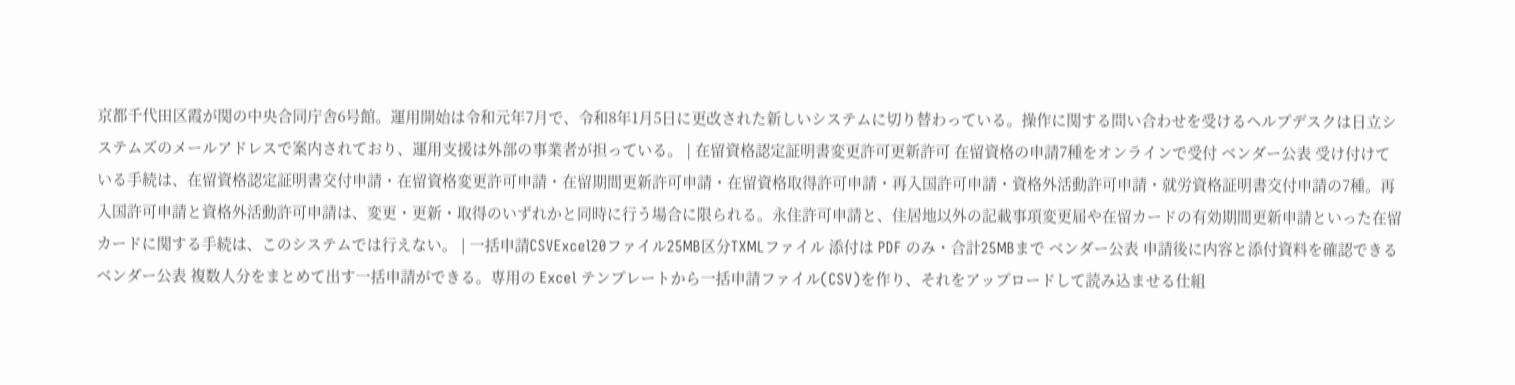京都千代田区霞が関の中央合同庁舎6号館。運用開始は令和元年7月で、令和8年1月5日に更改された新しいシステムに切り替わっている。操作に関する問い合わせを受けるヘルプデスクは日立システムズのメールアドレスで案内されており、運用支援は外部の事業者が担っている。 | 在留資格認定証明書変更許可更新許可 在留資格の申請7種をオンラインで受付 ベンダー公表 受け付けている手続は、在留資格認定証明書交付申請・在留資格変更許可申請・在留期間更新許可申請・在留資格取得許可申請・再入国許可申請・資格外活動許可申請・就労資格証明書交付申請の7種。再入国許可申請と資格外活動許可申請は、変更・更新・取得のいずれかと同時に行う場合に限られる。永住許可申請と、住居地以外の記載事項変更届や在留カードの有効期間更新申請といった在留カードに関する手続は、このシステムでは行えない。 | 一括申請CSVExcel20ファイル25MB区分TXMLファイル 添付は PDF のみ・合計25MBまで ベンダー公表 申請後に内容と添付資料を確認できる ベンダー公表 複数人分をまとめて出す一括申請ができる。専用の Excel テンプレートから一括申請ファイル(CSV)を作り、それをアップロードして読み込ませる仕組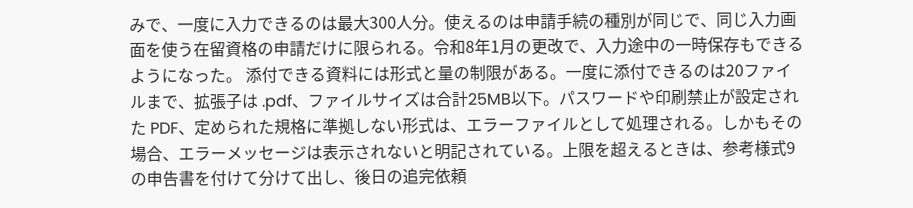みで、一度に入力できるのは最大300人分。使えるのは申請手続の種別が同じで、同じ入力画面を使う在留資格の申請だけに限られる。令和8年1月の更改で、入力途中の一時保存もできるようになった。 添付できる資料には形式と量の制限がある。一度に添付できるのは20ファイルまで、拡張子は .pdf、ファイルサイズは合計25MB以下。パスワードや印刷禁止が設定された PDF、定められた規格に準拠しない形式は、エラーファイルとして処理される。しかもその場合、エラーメッセージは表示されないと明記されている。上限を超えるときは、参考様式9の申告書を付けて分けて出し、後日の追完依頼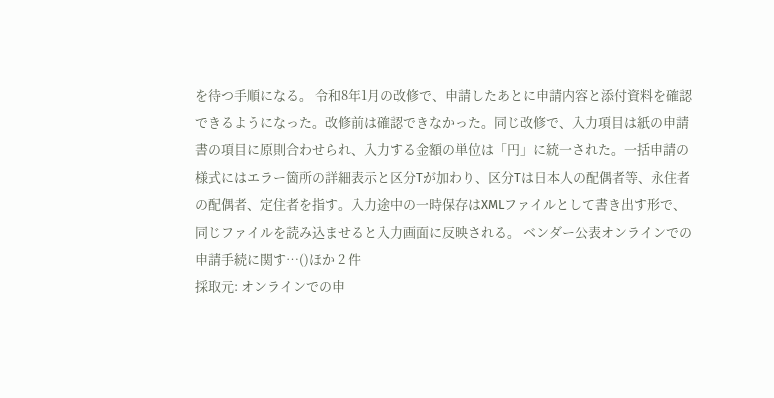を待つ手順になる。 令和8年1月の改修で、申請したあとに申請内容と添付資料を確認できるようになった。改修前は確認できなかった。同じ改修で、入力項目は紙の申請書の項目に原則合わせられ、入力する金額の単位は「円」に統一された。一括申請の様式にはエラー箇所の詳細表示と区分Tが加わり、区分Tは日本人の配偶者等、永住者の配偶者、定住者を指す。入力途中の一時保存はXMLファイルとして書き出す形で、同じファイルを読み込ませると入力画面に反映される。 ベンダー公表オンラインでの申請手続に関す…()ほか 2 件
採取元: オンラインでの申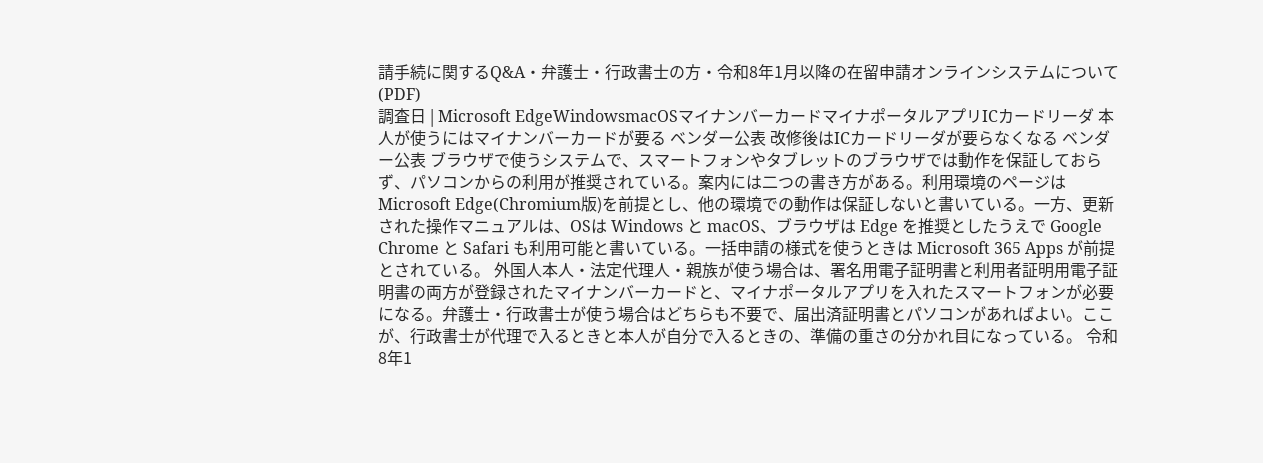請手続に関するQ&A・弁護士・行政書士の方・令和8年1月以降の在留申請オンラインシステムについて(PDF)
調査日 | Microsoft EdgeWindowsmacOSマイナンバーカードマイナポータルアプリICカードリーダ 本人が使うにはマイナンバーカードが要る ベンダー公表 改修後はICカードリーダが要らなくなる ベンダー公表 ブラウザで使うシステムで、スマートフォンやタブレットのブラウザでは動作を保証しておらず、パソコンからの利用が推奨されている。案内には二つの書き方がある。利用環境のページは Microsoft Edge(Chromium版)を前提とし、他の環境での動作は保証しないと書いている。一方、更新された操作マニュアルは、OSは Windows と macOS、ブラウザは Edge を推奨としたうえで Google Chrome と Safari も利用可能と書いている。一括申請の様式を使うときは Microsoft 365 Apps が前提とされている。 外国人本人・法定代理人・親族が使う場合は、署名用電子証明書と利用者証明用電子証明書の両方が登録されたマイナンバーカードと、マイナポータルアプリを入れたスマートフォンが必要になる。弁護士・行政書士が使う場合はどちらも不要で、届出済証明書とパソコンがあればよい。ここが、行政書士が代理で入るときと本人が自分で入るときの、準備の重さの分かれ目になっている。 令和8年1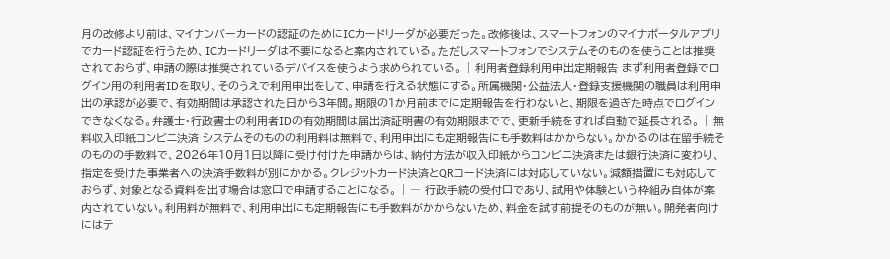月の改修より前は、マイナンバーカードの認証のためにICカードリーダが必要だった。改修後は、スマートフォンのマイナポータルアプリでカード認証を行うため、ICカードリーダは不要になると案内されている。ただしスマートフォンでシステムそのものを使うことは推奨されておらず、申請の際は推奨されているデバイスを使うよう求められている。 | 利用者登録利用申出定期報告 まず利用者登録でログイン用の利用者IDを取り、そのうえで利用申出をして、申請を行える状態にする。所属機関・公益法人・登録支援機関の職員は利用申出の承認が必要で、有効期間は承認された日から3年間。期限の1か月前までに定期報告を行わないと、期限を過ぎた時点でログインできなくなる。弁護士・行政書士の利用者IDの有効期間は届出済証明書の有効期限までで、更新手続をすれば自動で延長される。 | 無料収入印紙コンビニ決済 システムそのものの利用料は無料で、利用申出にも定期報告にも手数料はかからない。かかるのは在留手続そのものの手数料で、2026年10月1日以降に受け付けた申請からは、納付方法が収入印紙からコンビニ決済または銀行決済に変わり、指定を受けた事業者への決済手数料が別にかかる。クレジットカード決済とQRコード決済には対応していない。減額措置にも対応しておらず、対象となる資料を出す場合は窓口で申請することになる。 | ― 行政手続の受付口であり、試用や体験という枠組み自体が案内されていない。利用料が無料で、利用申出にも定期報告にも手数料がかからないため、料金を試す前提そのものが無い。開発者向けにはテ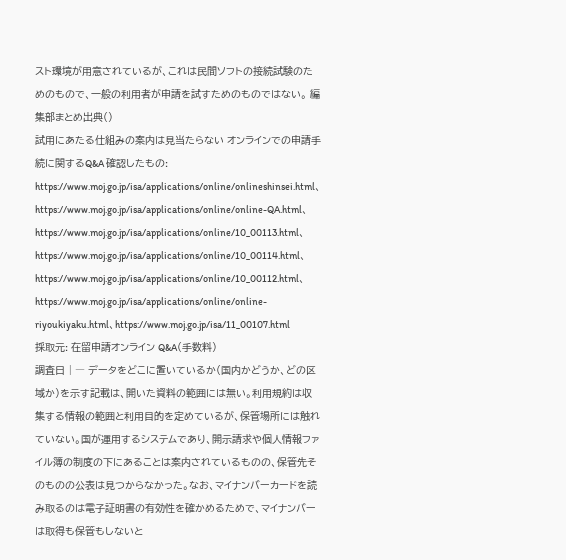スト環境が用意されているが、これは民間ソフトの接続試験のためのもので、一般の利用者が申請を試すためのものではない。 編集部まとめ出典()
試用にあたる仕組みの案内は見当たらない オンラインでの申請手続に関するQ&A 確認したもの: https://www.moj.go.jp/isa/applications/online/onlineshinsei.html、https://www.moj.go.jp/isa/applications/online/online-QA.html、https://www.moj.go.jp/isa/applications/online/10_00113.html、https://www.moj.go.jp/isa/applications/online/10_00114.html、https://www.moj.go.jp/isa/applications/online/10_00112.html、https://www.moj.go.jp/isa/applications/online/online-riyoukiyaku.html、https://www.moj.go.jp/isa/11_00107.html
採取元: 在留申請オンライン Q&A(手数料)
調査日 | ― データをどこに置いているか(国内かどうか、どの区域か)を示す記載は、開いた資料の範囲には無い。利用規約は収集する情報の範囲と利用目的を定めているが、保管場所には触れていない。国が運用するシステムであり、開示請求や個人情報ファイル簿の制度の下にあることは案内されているものの、保管先そのものの公表は見つからなかった。なお、マイナンバーカードを読み取るのは電子証明書の有効性を確かめるためで、マイナンバーは取得も保管もしないと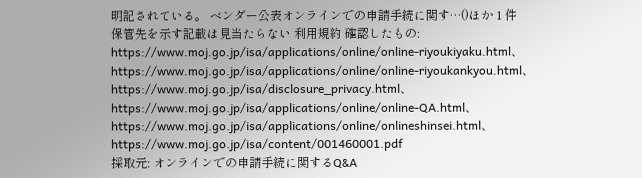明記されている。 ベンダー公表オンラインでの申請手続に関す…()ほか 1 件
保管先を示す記載は見当たらない 利用規約 確認したもの: https://www.moj.go.jp/isa/applications/online/online-riyoukiyaku.html、https://www.moj.go.jp/isa/applications/online/online-riyoukankyou.html、https://www.moj.go.jp/isa/disclosure_privacy.html、https://www.moj.go.jp/isa/applications/online/online-QA.html、https://www.moj.go.jp/isa/applications/online/onlineshinsei.html、https://www.moj.go.jp/isa/content/001460001.pdf
採取元: オンラインでの申請手続に関するQ&A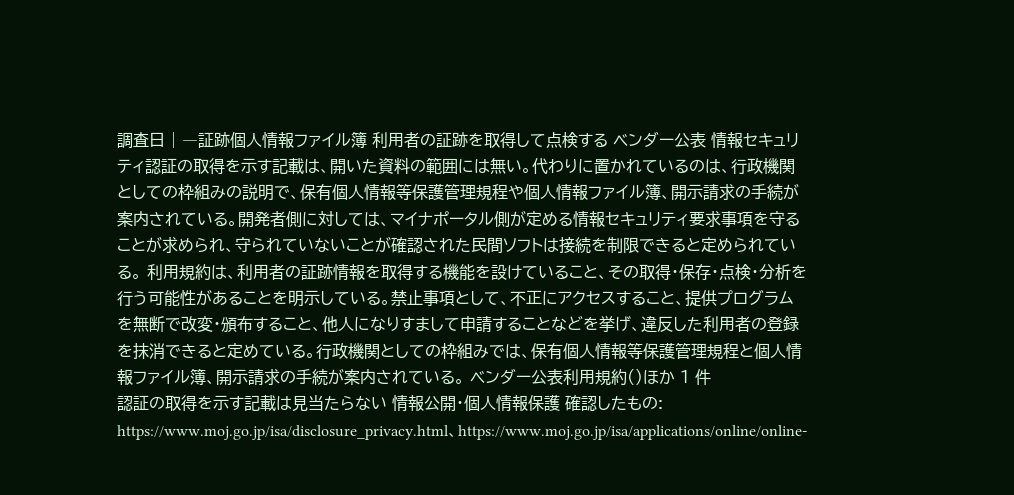調査日 | ―証跡個人情報ファイル簿 利用者の証跡を取得して点検する ベンダー公表 情報セキュリティ認証の取得を示す記載は、開いた資料の範囲には無い。代わりに置かれているのは、行政機関としての枠組みの説明で、保有個人情報等保護管理規程や個人情報ファイル簿、開示請求の手続が案内されている。開発者側に対しては、マイナポータル側が定める情報セキュリティ要求事項を守ることが求められ、守られていないことが確認された民間ソフトは接続を制限できると定められている。 利用規約は、利用者の証跡情報を取得する機能を設けていること、その取得・保存・点検・分析を行う可能性があることを明示している。禁止事項として、不正にアクセスすること、提供プログラムを無断で改変・頒布すること、他人になりすまして申請することなどを挙げ、違反した利用者の登録を抹消できると定めている。行政機関としての枠組みでは、保有個人情報等保護管理規程と個人情報ファイル簿、開示請求の手続が案内されている。 ベンダー公表利用規約()ほか 1 件
認証の取得を示す記載は見当たらない 情報公開・個人情報保護 確認したもの: https://www.moj.go.jp/isa/disclosure_privacy.html、https://www.moj.go.jp/isa/applications/online/online-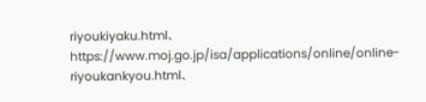riyoukiyaku.html、https://www.moj.go.jp/isa/applications/online/online-riyoukankyou.html、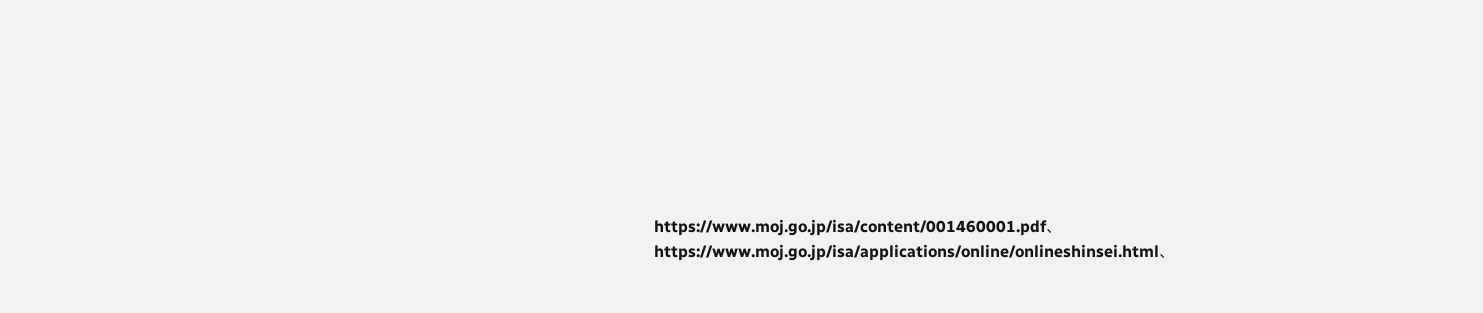https://www.moj.go.jp/isa/content/001460001.pdf、https://www.moj.go.jp/isa/applications/online/onlineshinsei.html、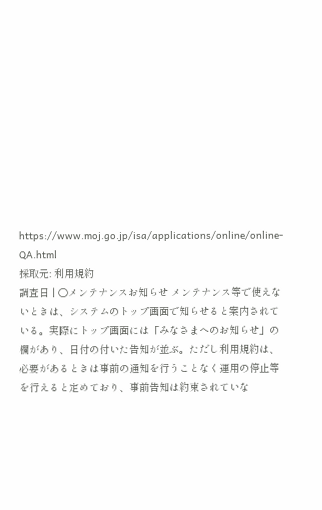https://www.moj.go.jp/isa/applications/online/online-QA.html
採取元: 利用規約
調査日 | ○メンテナンスお知らせ メンテナンス等で使えないときは、システムのトップ画面で知らせると案内されている。実際にトップ画面には「みなさまへのお知らせ」の欄があり、日付の付いた告知が並ぶ。ただし利用規約は、必要があるときは事前の通知を行うことなく運用の停止等を行えると定めており、事前告知は約束されていな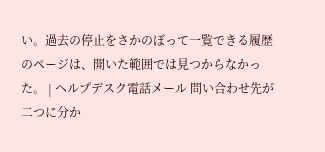い。過去の停止をさかのぼって一覧できる履歴のページは、開いた範囲では見つからなかった。 | ヘルプデスク電話メール 問い合わせ先が二つに分か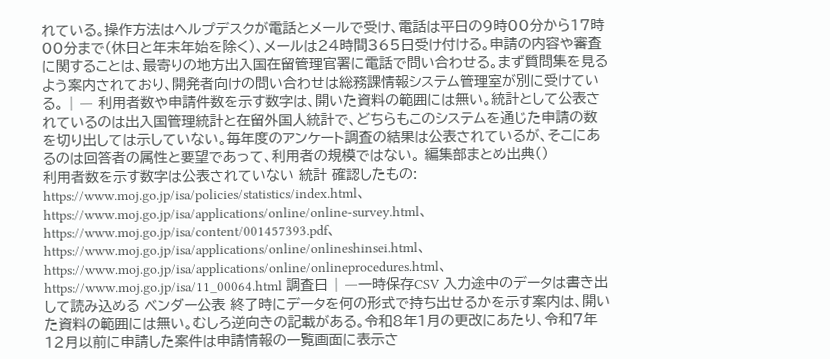れている。操作方法はヘルプデスクが電話とメールで受け、電話は平日の9時00分から17時00分まで(休日と年末年始を除く)、メールは24時間365日受け付ける。申請の内容や審査に関することは、最寄りの地方出入国在留管理官署に電話で問い合わせる。まず質問集を見るよう案内されており、開発者向けの問い合わせは総務課情報システム管理室が別に受けている。 | ― 利用者数や申請件数を示す数字は、開いた資料の範囲には無い。統計として公表されているのは出入国管理統計と在留外国人統計で、どちらもこのシステムを通じた申請の数を切り出しては示していない。毎年度のアンケート調査の結果は公表されているが、そこにあるのは回答者の属性と要望であって、利用者の規模ではない。 編集部まとめ出典()
利用者数を示す数字は公表されていない 統計 確認したもの: https://www.moj.go.jp/isa/policies/statistics/index.html、https://www.moj.go.jp/isa/applications/online/online-survey.html、https://www.moj.go.jp/isa/content/001457393.pdf、https://www.moj.go.jp/isa/applications/online/onlineshinsei.html、https://www.moj.go.jp/isa/applications/online/onlineprocedures.html、https://www.moj.go.jp/isa/11_00064.html 調査日 | ―一時保存CSV 入力途中のデータは書き出して読み込める ベンダー公表 終了時にデータを何の形式で持ち出せるかを示す案内は、開いた資料の範囲には無い。むしろ逆向きの記載がある。令和8年1月の更改にあたり、令和7年12月以前に申請した案件は申請情報の一覧画面に表示さ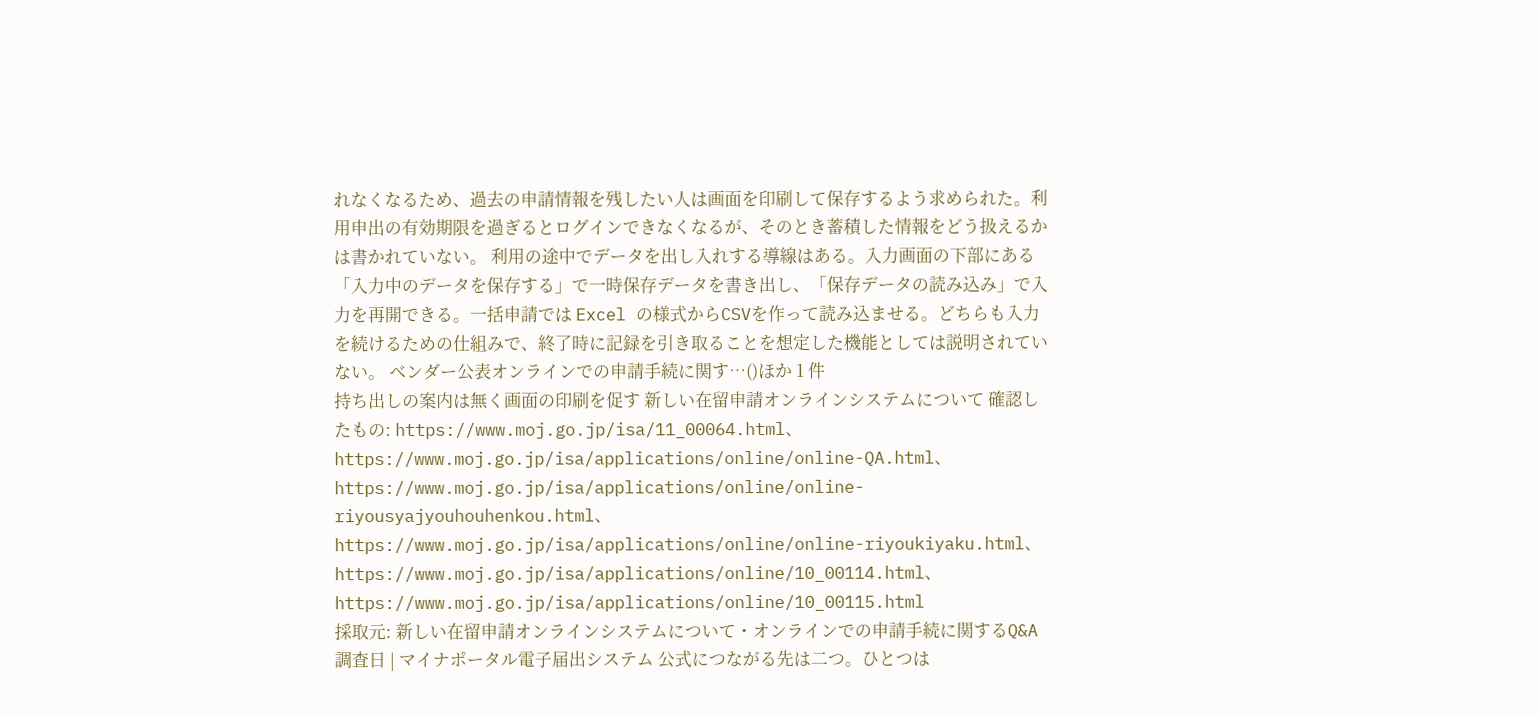れなくなるため、過去の申請情報を残したい人は画面を印刷して保存するよう求められた。利用申出の有効期限を過ぎるとログインできなくなるが、そのとき蓄積した情報をどう扱えるかは書かれていない。 利用の途中でデータを出し入れする導線はある。入力画面の下部にある「入力中のデータを保存する」で一時保存データを書き出し、「保存データの読み込み」で入力を再開できる。一括申請では Excel の様式からCSVを作って読み込ませる。どちらも入力を続けるための仕組みで、終了時に記録を引き取ることを想定した機能としては説明されていない。 ベンダー公表オンラインでの申請手続に関す…()ほか 1 件
持ち出しの案内は無く画面の印刷を促す 新しい在留申請オンラインシステムについて 確認したもの: https://www.moj.go.jp/isa/11_00064.html、https://www.moj.go.jp/isa/applications/online/online-QA.html、https://www.moj.go.jp/isa/applications/online/online-riyousyajyouhouhenkou.html、https://www.moj.go.jp/isa/applications/online/online-riyoukiyaku.html、https://www.moj.go.jp/isa/applications/online/10_00114.html、https://www.moj.go.jp/isa/applications/online/10_00115.html
採取元: 新しい在留申請オンラインシステムについて・オンラインでの申請手続に関するQ&A
調査日 | マイナポータル電子届出システム 公式につながる先は二つ。ひとつは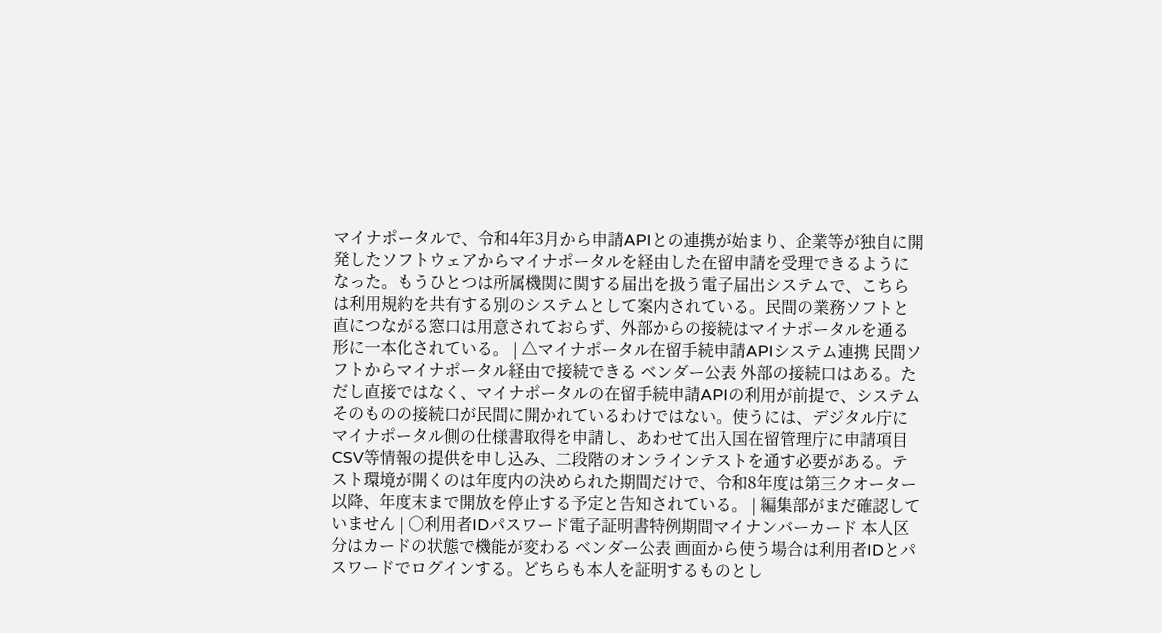マイナポータルで、令和4年3月から申請APIとの連携が始まり、企業等が独自に開発したソフトウェアからマイナポータルを経由した在留申請を受理できるようになった。もうひとつは所属機関に関する届出を扱う電子届出システムで、こちらは利用規約を共有する別のシステムとして案内されている。民間の業務ソフトと直につながる窓口は用意されておらず、外部からの接続はマイナポータルを通る形に一本化されている。 | △マイナポータル在留手続申請APIシステム連携 民間ソフトからマイナポータル経由で接続できる ベンダー公表 外部の接続口はある。ただし直接ではなく、マイナポータルの在留手続申請APIの利用が前提で、システムそのものの接続口が民間に開かれているわけではない。使うには、デジタル庁にマイナポータル側の仕様書取得を申請し、あわせて出入国在留管理庁に申請項目CSV等情報の提供を申し込み、二段階のオンラインテストを通す必要がある。テスト環境が開くのは年度内の決められた期間だけで、令和8年度は第三クオーター以降、年度末まで開放を停止する予定と告知されている。 | 編集部がまだ確認していません | ○利用者IDパスワード電子証明書特例期間マイナンバーカード 本人区分はカードの状態で機能が変わる ベンダー公表 画面から使う場合は利用者IDとパスワードでログインする。どちらも本人を証明するものとし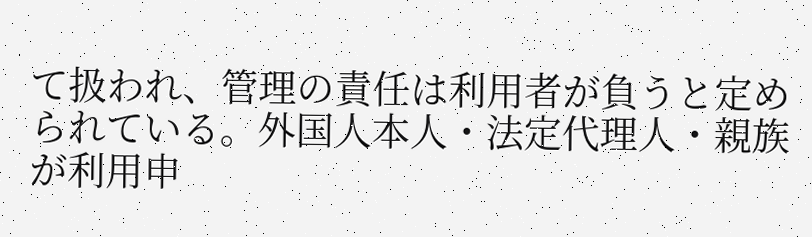て扱われ、管理の責任は利用者が負うと定められている。外国人本人・法定代理人・親族が利用申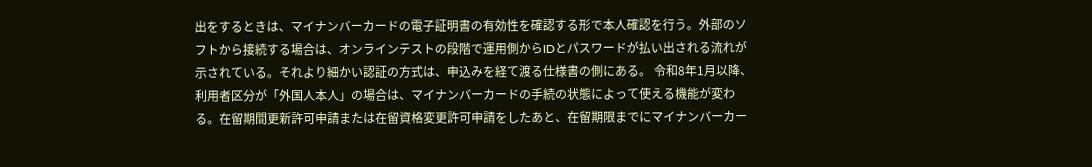出をするときは、マイナンバーカードの電子証明書の有効性を確認する形で本人確認を行う。外部のソフトから接続する場合は、オンラインテストの段階で運用側からIDとパスワードが払い出される流れが示されている。それより細かい認証の方式は、申込みを経て渡る仕様書の側にある。 令和8年1月以降、利用者区分が「外国人本人」の場合は、マイナンバーカードの手続の状態によって使える機能が変わる。在留期間更新許可申請または在留資格変更許可申請をしたあと、在留期限までにマイナンバーカー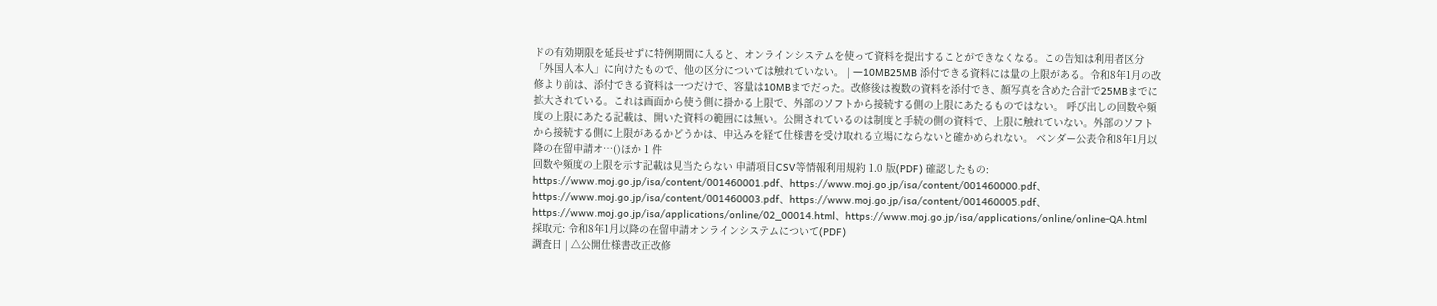ドの有効期限を延長せずに特例期間に入ると、オンラインシステムを使って資料を提出することができなくなる。この告知は利用者区分「外国人本人」に向けたもので、他の区分については触れていない。 | ―10MB25MB 添付できる資料には量の上限がある。令和8年1月の改修より前は、添付できる資料は一つだけで、容量は10MBまでだった。改修後は複数の資料を添付でき、顔写真を含めた合計で25MBまでに拡大されている。これは画面から使う側に掛かる上限で、外部のソフトから接続する側の上限にあたるものではない。 呼び出しの回数や頻度の上限にあたる記載は、開いた資料の範囲には無い。公開されているのは制度と手続の側の資料で、上限に触れていない。外部のソフトから接続する側に上限があるかどうかは、申込みを経て仕様書を受け取れる立場にならないと確かめられない。 ベンダー公表令和8年1月以降の在留申請オ…()ほか 1 件
回数や頻度の上限を示す記載は見当たらない 申請項目CSV等情報利用規約 1.0 版(PDF) 確認したもの: https://www.moj.go.jp/isa/content/001460001.pdf、https://www.moj.go.jp/isa/content/001460000.pdf、https://www.moj.go.jp/isa/content/001460003.pdf、https://www.moj.go.jp/isa/content/001460005.pdf、https://www.moj.go.jp/isa/applications/online/02_00014.html、https://www.moj.go.jp/isa/applications/online/online-QA.html
採取元: 令和8年1月以降の在留申請オンラインシステムについて(PDF)
調査日 | △公開仕様書改正改修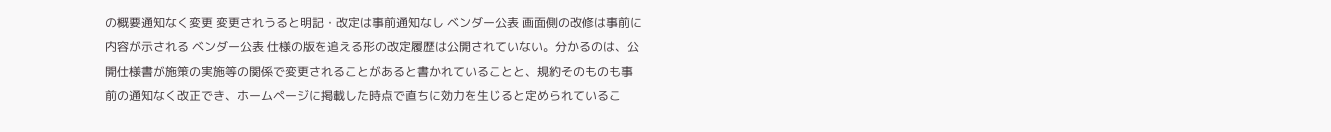の概要通知なく変更 変更されうると明記・改定は事前通知なし ベンダー公表 画面側の改修は事前に内容が示される ベンダー公表 仕様の版を追える形の改定履歴は公開されていない。分かるのは、公開仕様書が施策の実施等の関係で変更されることがあると書かれていることと、規約そのものも事前の通知なく改正でき、ホームページに掲載した時点で直ちに効力を生じると定められているこ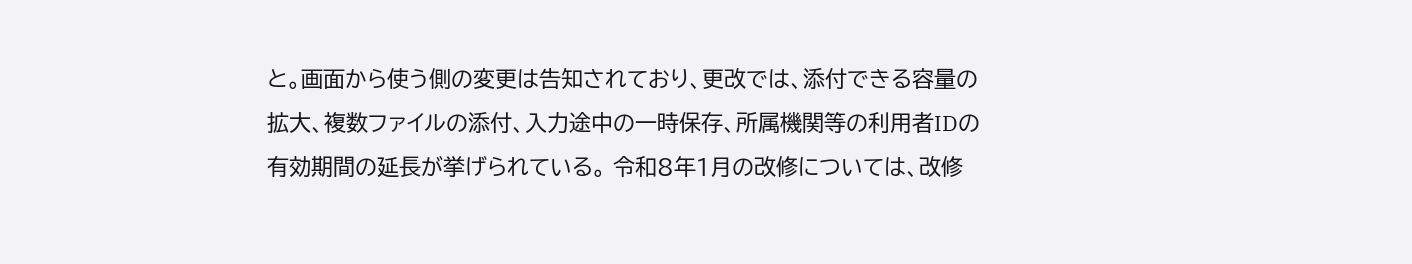と。画面から使う側の変更は告知されており、更改では、添付できる容量の拡大、複数ファイルの添付、入力途中の一時保存、所属機関等の利用者IDの有効期間の延長が挙げられている。 令和8年1月の改修については、改修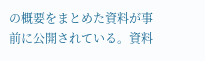の概要をまとめた資料が事前に公開されている。資料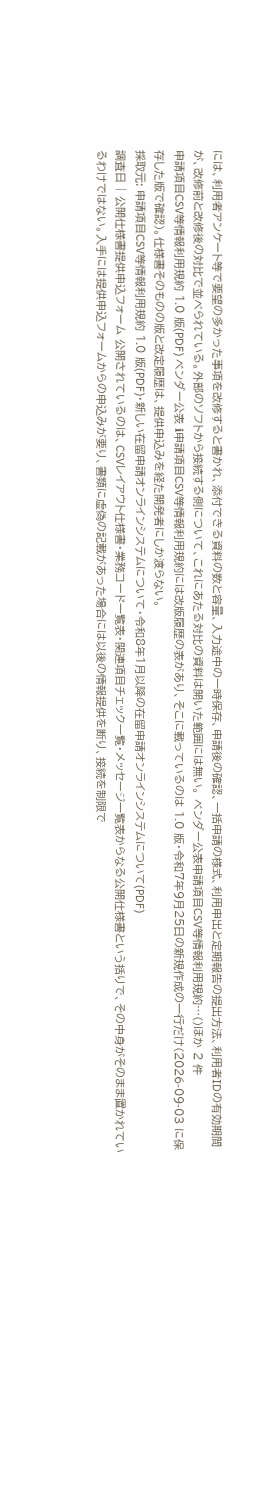には、利用者アンケート等で要望の多かった事項を改修すると書かれ、添付できる資料の数と容量、入力途中の一時保存、申請後の確認、一括申請の様式、利用申出と定期報告の提出方法、利用者IDの有効期間が、改修前と改修後の対比で並べられている。外部のソフトから接続する側について、これにあたる対比の資料は開いた範囲には無い。 ベンダー公表申請項目CSV等情報利用規約…()ほか 2 件
申請項目CSV等情報利用規約 1.0 版(PDF) ベンダー公表 ℹ申請項目CSV等情報利用規約には改版履歴の表があり、そこに載っているのは 1.0 版・令和7年9月25日の新規作成の一行だけ(2026-09-03 に保存した版で確認)。仕様書そのものの版と改定履歴は、提供申込みを経た開発者にしか渡らない。
採取元: 申請項目CSV等情報利用規約 1.0 版(PDF)・新しい在留申請オンラインシステムについて・令和8年1月以降の在留申請オンラインシステムについて(PDF)
調査日 | 公開仕様書提供申込フォーム 公開されているのは、CSVレイアウト仕様書・業務コード一覧表・関連項目チェック一覧・メッセージ一覧表からなる公開仕様書という括りで、その中身がそのまま置かれているわけではない。入手には提供申込フォームからの申込みが要り、書類に虚偽の記載があった場合には以後の情報提供を断り、接続を制限で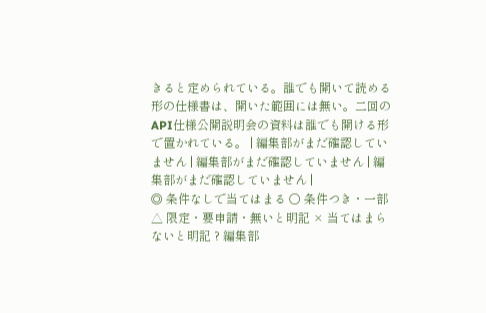きると定められている。誰でも開いて読める形の仕様書は、開いた範囲には無い。二回のAPI仕様公開説明会の資料は誰でも開ける形で置かれている。 | 編集部がまだ確認していません | 編集部がまだ確認していません | 編集部がまだ確認していません |
◎ 条件なしで当てはまる ○ 条件つき・一部 △ 限定・要申請・無いと明記 × 当てはまらないと明記 ? 編集部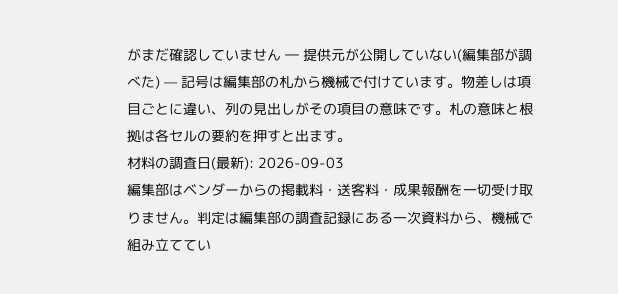がまだ確認していません ― 提供元が公開していない(編集部が調べた) — 記号は編集部の札から機械で付けています。物差しは項目ごとに違い、列の見出しがその項目の意味です。札の意味と根拠は各セルの要約を押すと出ます。
材料の調査日(最新): 2026-09-03
編集部はベンダーからの掲載料・送客料・成果報酬を一切受け取りません。判定は編集部の調査記録にある一次資料から、機械で組み立ててい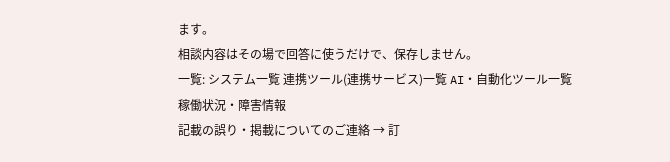ます。
相談内容はその場で回答に使うだけで、保存しません。
一覧: システム一覧 連携ツール(連携サービス)一覧 AI・自動化ツール一覧 稼働状況・障害情報
記載の誤り・掲載についてのご連絡 → 訂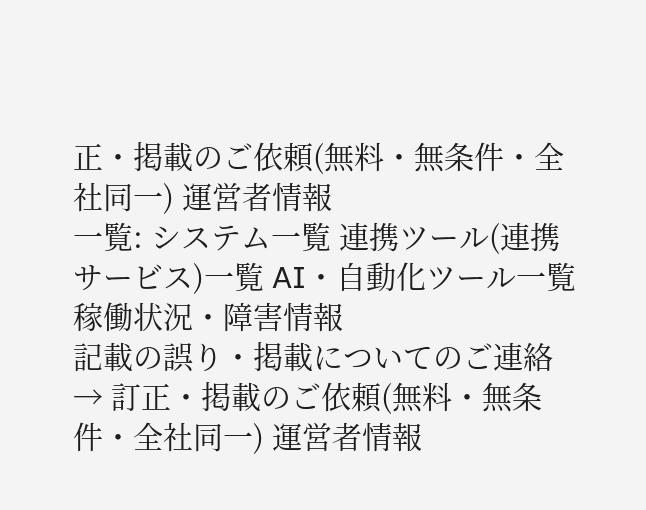正・掲載のご依頼(無料・無条件・全社同一) 運営者情報
一覧: システム一覧 連携ツール(連携サービス)一覧 AI・自動化ツール一覧 稼働状況・障害情報
記載の誤り・掲載についてのご連絡 → 訂正・掲載のご依頼(無料・無条件・全社同一) 運営者情報